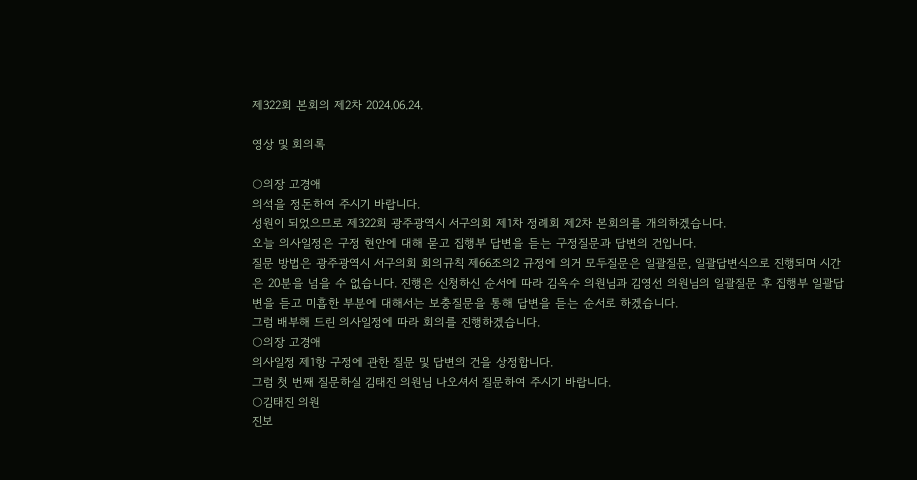제322회 본회의 제2차 2024.06.24.

영상 및 회의록

○의장 고경애
의석을 정돈하여 주시기 바랍니다.
성원이 되었으므로 제322회 광주광역시 서구의회 제1차 정례회 제2차 본회의를 개의하겠습니다.
오늘 의사일정은 구정 현안에 대해 묻고 집행부 답변을 듣는 구정질문과 답변의 건입니다.
질문 방법은 광주광역시 서구의회 회의규칙 제66조의2 규정에 의거 모두질문은 일괄질문, 일괄답변식으로 진행되며 시간은 20분을 넘을 수 없습니다. 진행은 신청하신 순서에 따라 김옥수 의원님과 김영선 의원님의 일괄질문 후 집행부 일괄답변을 듣고 미흡한 부분에 대해서는 보충질문을 통해 답변을 듣는 순서로 하겠습니다.
그럼 배부해 드린 의사일정에 따라 회의를 진행하겠습니다.
○의장 고경애
의사일정 제1항 구정에 관한 질문 및 답변의 건을 상정합니다.
그럼 첫 번째 질문하실 김태진 의원님 나오셔서 질문하여 주시기 바랍니다.
○김태진 의원
진보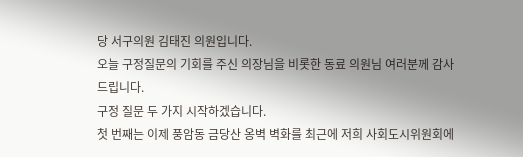당 서구의원 김태진 의원입니다.
오늘 구정질문의 기회를 주신 의장님을 비롯한 동료 의원님 여러분께 감사드립니다.
구정 질문 두 가지 시작하겠습니다.
첫 번째는 이제 풍암동 금당산 옹벽 벽화를 최근에 저희 사회도시위원회에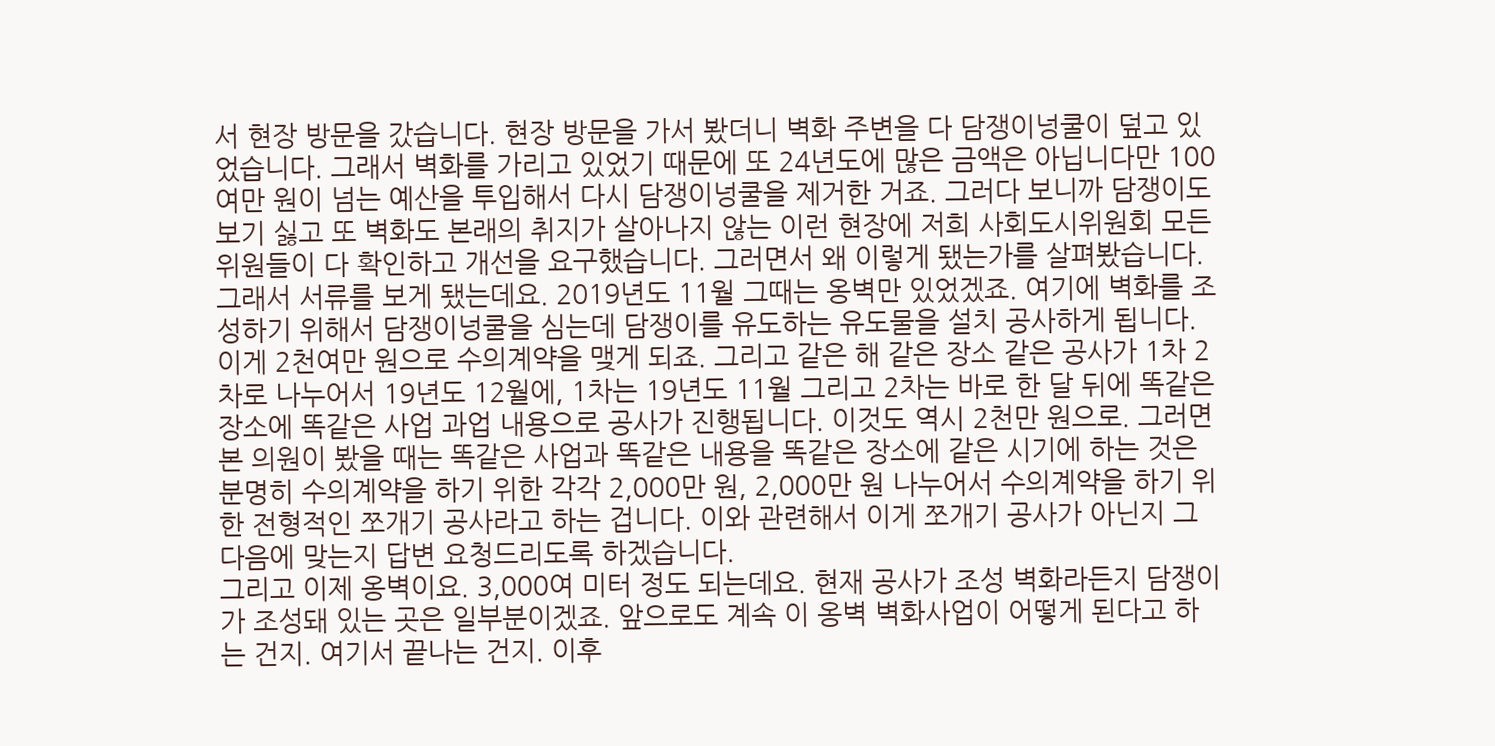서 현장 방문을 갔습니다. 현장 방문을 가서 봤더니 벽화 주변을 다 담쟁이넝쿨이 덮고 있었습니다. 그래서 벽화를 가리고 있었기 때문에 또 24년도에 많은 금액은 아닙니다만 100여만 원이 넘는 예산을 투입해서 다시 담쟁이넝쿨을 제거한 거죠. 그러다 보니까 담쟁이도 보기 싫고 또 벽화도 본래의 취지가 살아나지 않는 이런 현장에 저희 사회도시위원회 모든 위원들이 다 확인하고 개선을 요구했습니다. 그러면서 왜 이렇게 됐는가를 살펴봤습니다. 그래서 서류를 보게 됐는데요. 2019년도 11월 그때는 옹벽만 있었겠죠. 여기에 벽화를 조성하기 위해서 담쟁이넝쿨을 심는데 담쟁이를 유도하는 유도물을 설치 공사하게 됩니다. 이게 2천여만 원으로 수의계약을 맺게 되죠. 그리고 같은 해 같은 장소 같은 공사가 1차 2차로 나누어서 19년도 12월에, 1차는 19년도 11월 그리고 2차는 바로 한 달 뒤에 똑같은 장소에 똑같은 사업 과업 내용으로 공사가 진행됩니다. 이것도 역시 2천만 원으로. 그러면 본 의원이 봤을 때는 똑같은 사업과 똑같은 내용을 똑같은 장소에 같은 시기에 하는 것은 분명히 수의계약을 하기 위한 각각 2,000만 원, 2,000만 원 나누어서 수의계약을 하기 위한 전형적인 쪼개기 공사라고 하는 겁니다. 이와 관련해서 이게 쪼개기 공사가 아닌지 그다음에 맞는지 답변 요청드리도록 하겠습니다.
그리고 이제 옹벽이요. 3,000여 미터 정도 되는데요. 현재 공사가 조성 벽화라든지 담쟁이가 조성돼 있는 곳은 일부분이겠죠. 앞으로도 계속 이 옹벽 벽화사업이 어떻게 된다고 하는 건지. 여기서 끝나는 건지. 이후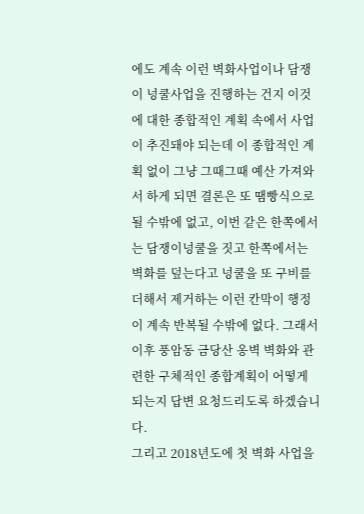에도 계속 이런 벽화사업이나 담쟁이 넝쿨사업을 진행하는 건지 이것에 대한 종합적인 계획 속에서 사업이 추진돼야 되는데 이 종합적인 계획 없이 그냥 그때그때 예산 가져와서 하게 되면 결론은 또 땜빵식으로 될 수밖에 없고, 이번 같은 한쪽에서는 담쟁이넝쿨을 짓고 한쪽에서는 벽화를 덮는다고 넝쿨을 또 구비를 더해서 제거하는 이런 칸막이 행정이 계속 반복될 수밖에 없다. 그래서 이후 풍암동 금당산 옹벽 벽화와 관련한 구체적인 종합계획이 어떻게 되는지 답변 요청드리도록 하겠습니다.
그리고 2018년도에 첫 벽화 사업을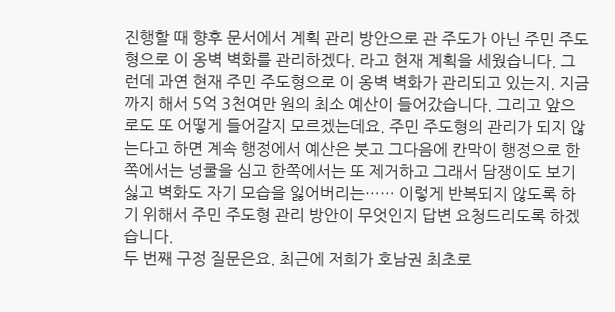진행할 때 향후 문서에서 계획 관리 방안으로 관 주도가 아닌 주민 주도형으로 이 옹벽 벽화를 관리하겠다. 라고 현재 계획을 세웠습니다. 그런데 과연 현재 주민 주도형으로 이 옹벽 벽화가 관리되고 있는지. 지금까지 해서 5억 3천여만 원의 최소 예산이 들어갔습니다. 그리고 앞으로도 또 어떻게 들어갈지 모르겠는데요. 주민 주도형의 관리가 되지 않는다고 하면 계속 행정에서 예산은 붓고 그다음에 칸막이 행정으로 한쪽에서는 넝쿨을 심고 한쪽에서는 또 제거하고 그래서 담쟁이도 보기 싫고 벽화도 자기 모습을 잃어버리는…… 이렇게 반복되지 않도록 하기 위해서 주민 주도형 관리 방안이 무엇인지 답변 요청드리도록 하겠습니다.
두 번째 구정 질문은요. 최근에 저희가 호남권 최초로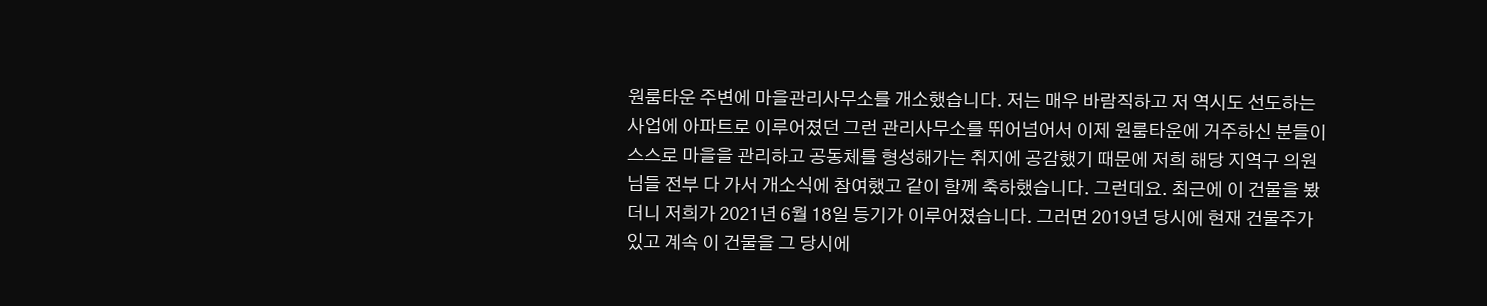원룸타운 주변에 마을관리사무소를 개소했습니다. 저는 매우 바람직하고 저 역시도 선도하는 사업에 아파트로 이루어졌던 그런 관리사무소를 뛰어넘어서 이제 원룸타운에 거주하신 분들이 스스로 마을을 관리하고 공동체를 형성해가는 취지에 공감했기 때문에 저희 해당 지역구 의원님들 전부 다 가서 개소식에 참여했고 같이 함께 축하했습니다. 그런데요. 최근에 이 건물을 봤더니 저희가 2021년 6월 18일 등기가 이루어졌습니다. 그러면 2019년 당시에 현재 건물주가 있고 계속 이 건물을 그 당시에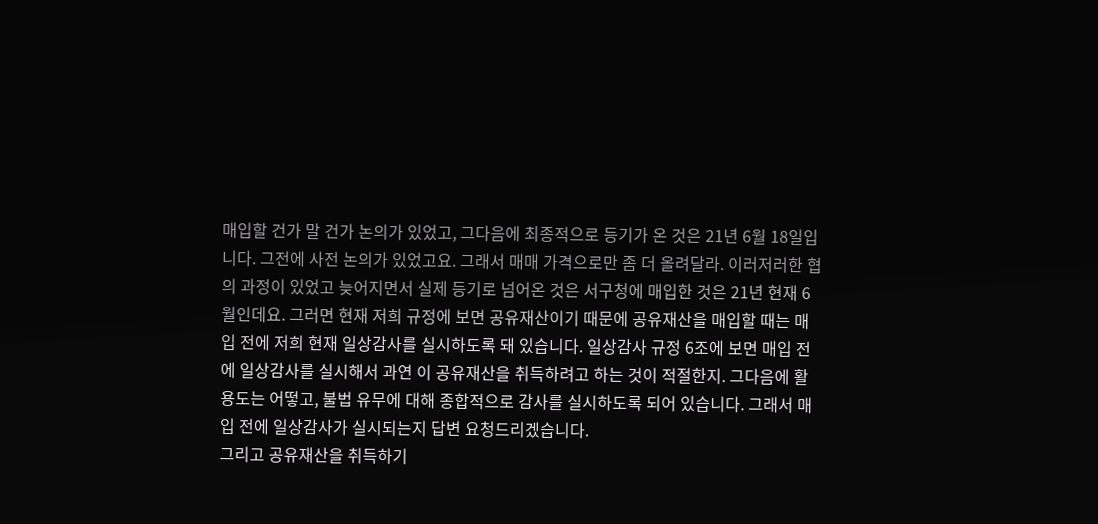매입할 건가 말 건가 논의가 있었고, 그다음에 최종적으로 등기가 온 것은 21년 6월 18일입니다. 그전에 사전 논의가 있었고요. 그래서 매매 가격으로만 좀 더 올려달라. 이러저러한 협의 과정이 있었고 늦어지면서 실제 등기로 넘어온 것은 서구청에 매입한 것은 21년 현재 6월인데요. 그러면 현재 저희 규정에 보면 공유재산이기 때문에 공유재산을 매입할 때는 매입 전에 저희 현재 일상감사를 실시하도록 돼 있습니다. 일상감사 규정 6조에 보면 매입 전에 일상감사를 실시해서 과연 이 공유재산을 취득하려고 하는 것이 적절한지. 그다음에 활용도는 어떻고, 불법 유무에 대해 종합적으로 감사를 실시하도록 되어 있습니다. 그래서 매입 전에 일상감사가 실시되는지 답변 요청드리겠습니다.
그리고 공유재산을 취득하기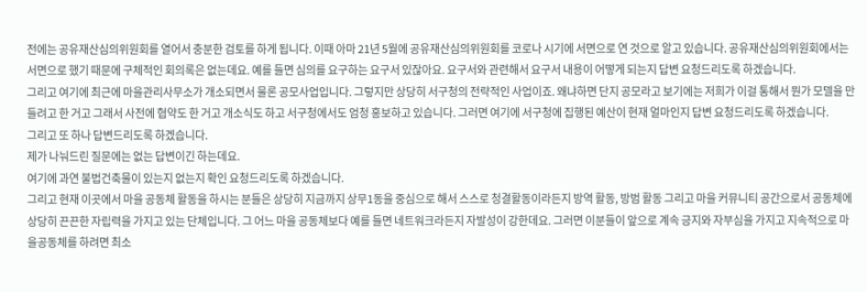전에는 공유재산심의위원회를 열어서 충분한 검토를 하게 됩니다. 이때 아마 21년 5월에 공유재산심의위원회를 코로나 시기에 서면으로 연 것으로 알고 있습니다. 공유재산심의위원회에서는 서면으로 했기 때문에 구체적인 회의록은 없는데요. 예를 들면 심의를 요구하는 요구서 있잖아요. 요구서와 관련해서 요구서 내용이 어떻게 되는지 답변 요청드리도록 하겠습니다.
그리고 여기에 최근에 마을관리사무소가 개소되면서 물론 공모사업입니다. 그렇지만 상당히 서구청의 전략적인 사업이죠. 왜냐하면 단지 공모라고 보기에는 저희가 이걸 통해서 뭔가 모델을 만들려고 한 거고 그래서 사전에 협약도 한 거고 개소식도 하고 서구청에서도 엄청 홍보하고 있습니다. 그러면 여기에 서구청에 집행된 예산이 현재 얼마인지 답변 요청드리도록 하겠습니다.
그리고 또 하나 답변드리도록 하겠습니다.
제가 나눠드린 질문에는 없는 답변이긴 하는데요.
여기에 과연 불법건축물이 있는지 없는지 확인 요청드리도록 하겠습니다.
그리고 현재 이곳에서 마을 공동체 활동을 하시는 분들은 상당히 지금까지 상무1동을 중심으로 해서 스스로 청결활동이라든지 방역 활동, 방범 활동 그리고 마을 커뮤니티 공간으로서 공동체에 상당히 끈끈한 자립력을 가지고 있는 단체입니다. 그 어느 마을 공동체보다 예를 들면 네트워크라든지 자발성이 강한데요. 그러면 이분들이 앞으로 계속 긍지와 자부심을 가지고 지속적으로 마을공동체를 하려면 최소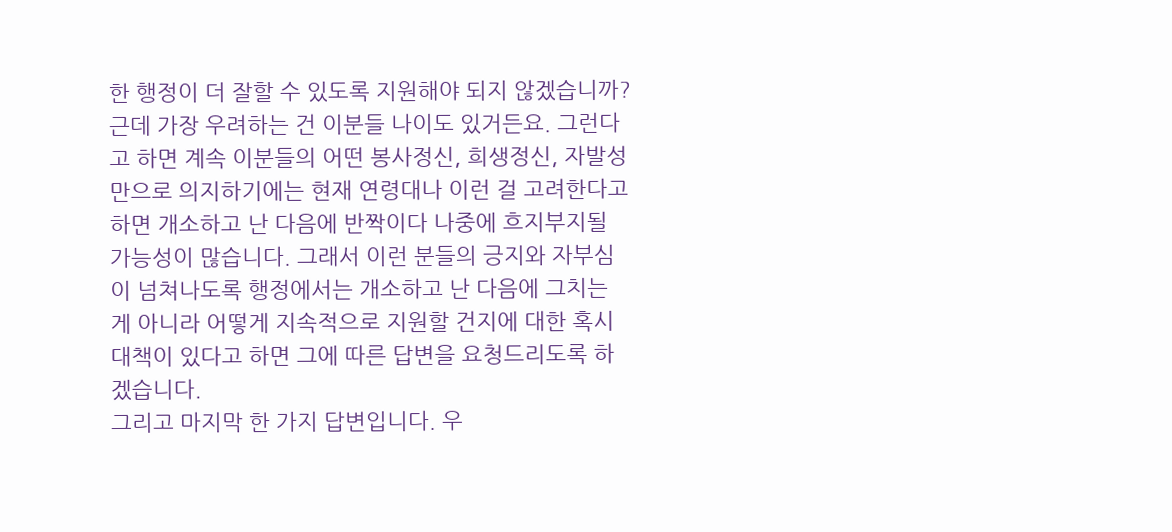한 행정이 더 잘할 수 있도록 지원해야 되지 않겠습니까? 근데 가장 우려하는 건 이분들 나이도 있거든요. 그런다고 하면 계속 이분들의 어떤 봉사정신, 희생정신, 자발성만으로 의지하기에는 현재 연령대나 이런 걸 고려한다고 하면 개소하고 난 다음에 반짝이다 나중에 흐지부지될 가능성이 많습니다. 그래서 이런 분들의 긍지와 자부심이 넘쳐나도록 행정에서는 개소하고 난 다음에 그치는 게 아니라 어떻게 지속적으로 지원할 건지에 대한 혹시 대책이 있다고 하면 그에 따른 답변을 요청드리도록 하겠습니다.
그리고 마지막 한 가지 답변입니다. 우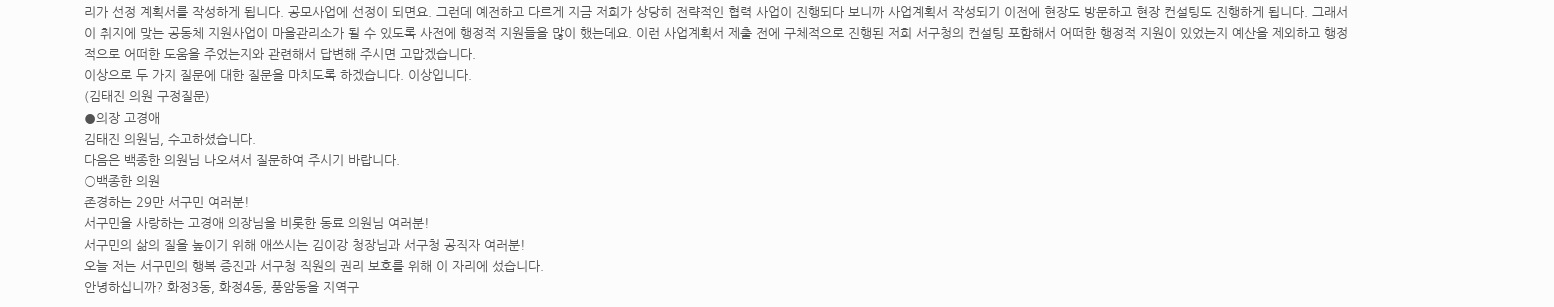리가 선정 계획서를 작성하게 됩니다. 공모사업에 선정이 되면요. 그런데 예전하고 다르게 지금 저희가 상당히 전략적인 협력 사업이 진행되다 보니까 사업계획서 작성되기 이전에 현장도 방문하고 현장 컨설팅도 진행하게 됩니다. 그래서 이 취지에 맞는 공동체 지원사업이 마을관리소가 될 수 있도록 사전에 행정적 지원들을 많이 했는데요. 이런 사업계획서 제출 전에 구체적으로 진행된 저희 서구청의 컨설팅 포함해서 어떠한 행정적 지원이 있었는지 예산을 제외하고 행정적으로 어떠한 도움을 주었는지와 관련해서 답변해 주시면 고맙겠습니다.
이상으로 두 가지 질문에 대한 질문을 마치도록 하겠습니다. 이상입니다.
(김태진 의원 구정질문)
●의장 고경애
김태진 의원님, 수고하셨습니다.
다음은 백종한 의원님 나오셔서 질문하여 주시기 바랍니다.
○백종한 의원
존경하는 29만 서구민 여러분!
서구민을 사랑하는 고경애 의장님을 비롯한 동료 의원님 여러분!
서구민의 삶의 질을 높이기 위해 애쓰시는 김이강 청장님과 서구청 공직자 여러분!
오늘 저는 서구민의 행복 증진과 서구청 직원의 권리 보호를 위해 이 자리에 섰습니다.
안녕하십니까? 화정3동, 화정4동, 풍암동을 지역구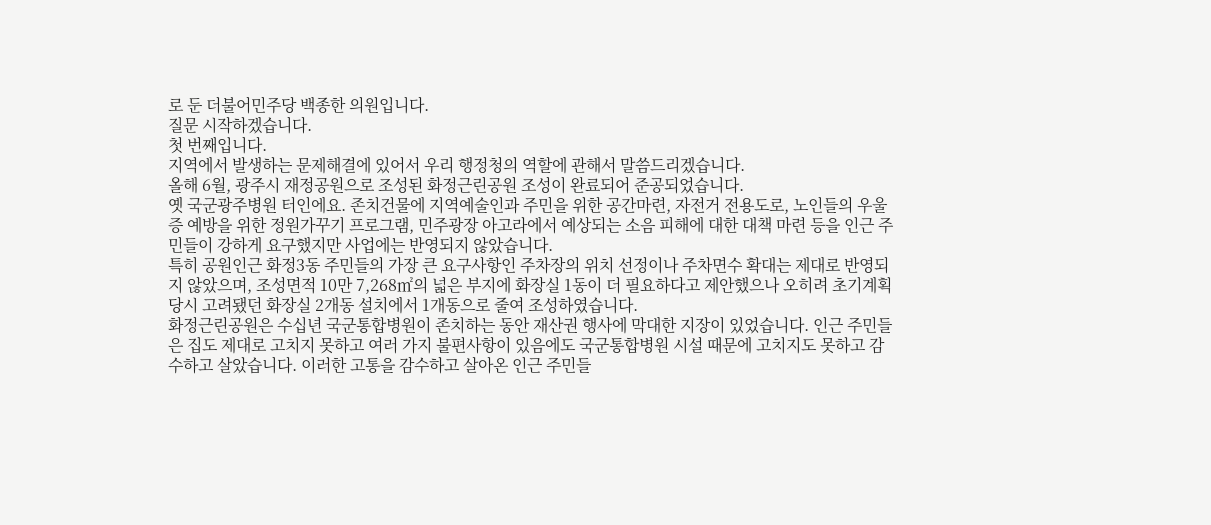로 둔 더불어민주당 백종한 의원입니다.
질문 시작하겠습니다.
첫 번째입니다.
지역에서 발생하는 문제해결에 있어서 우리 행정청의 역할에 관해서 말씀드리겠습니다.
올해 6월, 광주시 재정공원으로 조성된 화정근린공원 조성이 완료되어 준공되었습니다.
옛 국군광주병원 터인에요. 존치건물에 지역예술인과 주민을 위한 공간마련, 자전거 전용도로, 노인들의 우울증 예방을 위한 정원가꾸기 프로그램, 민주광장 아고라에서 예상되는 소음 피해에 대한 대책 마련 등을 인근 주민들이 강하게 요구했지만 사업에는 반영되지 않았습니다.
특히 공원인근 화정3동 주민들의 가장 큰 요구사항인 주차장의 위치 선정이나 주차면수 확대는 제대로 반영되지 않았으며, 조성면적 10만 7,268㎡의 넓은 부지에 화장실 1동이 더 필요하다고 제안했으나 오히려 초기계획 당시 고려됐던 화장실 2개동 설치에서 1개동으로 줄여 조성하였습니다.
화정근린공원은 수십년 국군통합병원이 존치하는 동안 재산권 행사에 막대한 지장이 있었습니다. 인근 주민들은 집도 제대로 고치지 못하고 여러 가지 불편사항이 있음에도 국군통합병원 시설 때문에 고치지도 못하고 감수하고 살았습니다. 이러한 고통을 감수하고 살아온 인근 주민들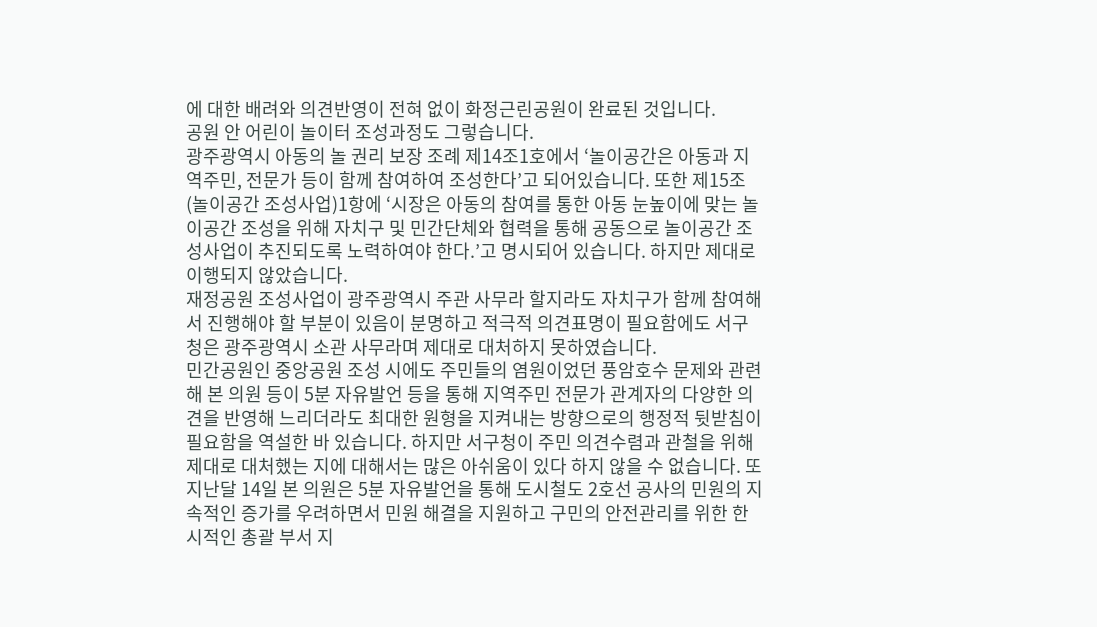에 대한 배려와 의견반영이 전혀 없이 화정근린공원이 완료된 것입니다.
공원 안 어린이 놀이터 조성과정도 그렇습니다.
광주광역시 아동의 놀 권리 보장 조례 제14조1호에서 ‘놀이공간은 아동과 지역주민, 전문가 등이 함께 참여하여 조성한다’고 되어있습니다. 또한 제15조(놀이공간 조성사업)1항에 ‘시장은 아동의 참여를 통한 아동 눈높이에 맞는 놀이공간 조성을 위해 자치구 및 민간단체와 협력을 통해 공동으로 놀이공간 조성사업이 추진되도록 노력하여야 한다.’고 명시되어 있습니다. 하지만 제대로 이행되지 않았습니다.
재정공원 조성사업이 광주광역시 주관 사무라 할지라도 자치구가 함께 참여해서 진행해야 할 부분이 있음이 분명하고 적극적 의견표명이 필요함에도 서구청은 광주광역시 소관 사무라며 제대로 대처하지 못하였습니다.
민간공원인 중앙공원 조성 시에도 주민들의 염원이었던 풍암호수 문제와 관련해 본 의원 등이 5분 자유발언 등을 통해 지역주민 전문가 관계자의 다양한 의견을 반영해 느리더라도 최대한 원형을 지켜내는 방향으로의 행정적 뒷받침이 필요함을 역설한 바 있습니다. 하지만 서구청이 주민 의견수렴과 관철을 위해 제대로 대처했는 지에 대해서는 많은 아쉬움이 있다 하지 않을 수 없습니다. 또 지난달 14일 본 의원은 5분 자유발언을 통해 도시철도 2호선 공사의 민원의 지속적인 증가를 우려하면서 민원 해결을 지원하고 구민의 안전관리를 위한 한시적인 총괄 부서 지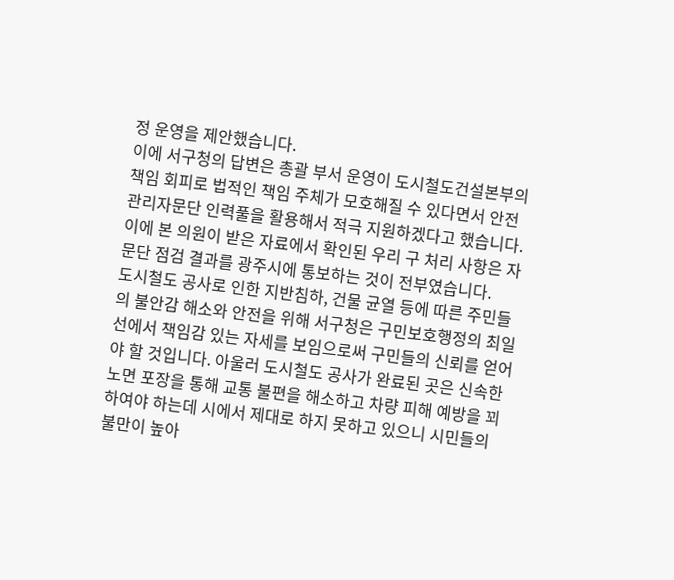정 운영을 제안했습니다.
이에 서구청의 답변은 총괄 부서 운영이 도시철도건설본부의 책임 회피로 법적인 책임 주체가 모호해질 수 있다면서 안전관리자문단 인력풀을 활용해서 적극 지원하겠다고 했습니다.
이에 본 의원이 받은 자료에서 확인된 우리 구 처리 사항은 자문단 점검 결과를 광주시에 통보하는 것이 전부였습니다.
도시철도 공사로 인한 지반침하, 건물 균열 등에 따른 주민들의 불안감 해소와 안전을 위해 서구청은 구민보호행정의 최일선에서 책임감 있는 자세를 보임으로써 구민들의 신뢰를 얻어야 할 것입니다. 아울러 도시철도 공사가 완료된 곳은 신속한 노면 포장을 통해 교통 불편을 해소하고 차량 피해 예방을 꾀하여야 하는데 시에서 제대로 하지 못하고 있으니 시민들의 불만이 높아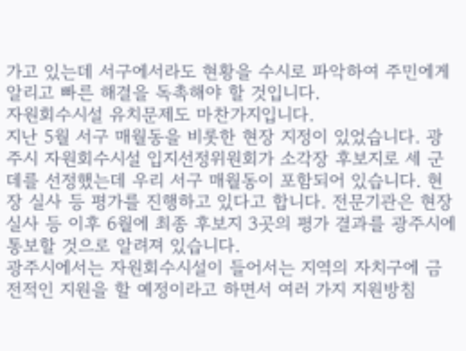가고 있는데 서구에서라도 현황을 수시로 파악하여 주민에게 알리고 빠른 해결을 독촉해야 할 것입니다.
자원회수시설 유치문제도 마찬가지입니다.
지난 5월 서구 매월동을 비롯한 현장 지정이 있었습니다. 광주시 자원회수시설 입지선정위원회가 소각장 후보지로 세 군데를 선정했는데 우리 서구 매월동이 포함되어 있습니다. 현장 실사 등 평가를 진행하고 있다고 합니다. 전문기관은 현장실사 등 이후 6월에 최종 후보지 3곳의 평가 결과를 광주시에 통보할 것으로 알려져 있습니다.
광주시에서는 자원회수시설이 들어서는 지역의 자치구에 금전적인 지원을 할 예정이라고 하면서 여러 가지 지원방침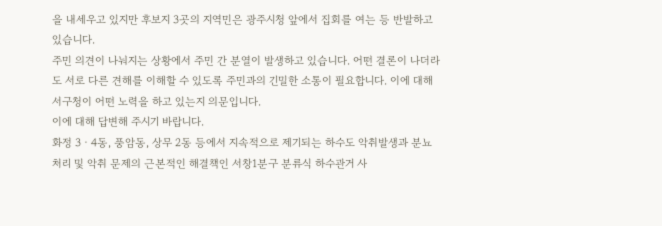을 내세우고 있지만 후보지 3곳의 지역민은 광주시청 앞에서 집회를 여는 등 반발하고 있습니다.
주민 의견이 나눠지는 상황에서 주민 간 분열이 발생하고 있습니다. 어떤 결론이 나더라도 서로 다른 견해를 이해할 수 있도록 주민과의 긴밀한 소통이 필요합니다. 이에 대해 서구청이 어떤 노력을 하고 있는지 의문입니다.
이에 대해 답변해 주시기 바랍니다.
화정 3ㆍ4동, 풍암동, 상무 2동 등에서 지속적으로 제기되는 하수도 악취발생과 분뇨처리 및 악취 문제의 근본적인 해결책인 서창1분구 분류식 하수관거 사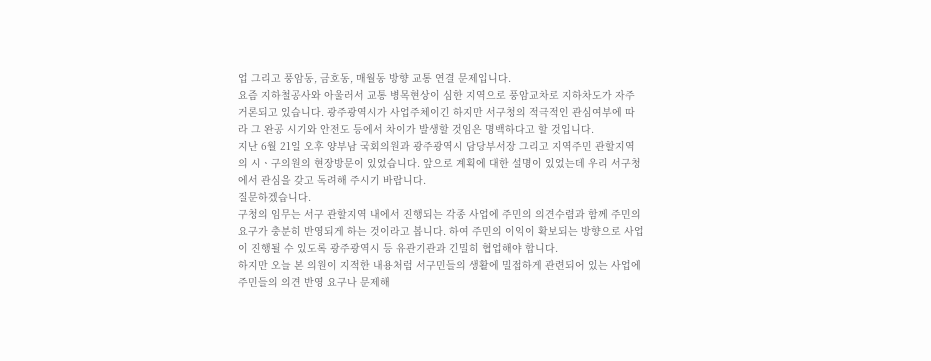업 그리고 풍암동, 금호동, 매월동 방향 교통 연결 문제입니다.
요즘 지하철공사와 아울러서 교통 병목현상이 심한 지역으로 풍암교차로 지하차도가 자주 거론되고 있습니다. 광주광역시가 사업주체이긴 하지만 서구청의 적극적인 관심여부에 따라 그 완공 시기와 안전도 등에서 차이가 발생할 것임은 명백하다고 할 것입니다.
지난 6월 21일 오후 양부남 국회의원과 광주광역시 담당부서장 그리고 지역주민 관할지역의 시ㆍ구의원의 현장방문이 있었습니다. 앞으로 계획에 대한 설명이 있었는데 우리 서구청에서 관심을 갖고 독려해 주시기 바랍니다.
질문하겠습니다.
구청의 임무는 서구 관할지역 내에서 진행되는 각종 사업에 주민의 의견수렴과 함께 주민의 요구가 충분히 반영되게 하는 것이라고 봅니다. 하여 주민의 이익이 확보되는 방향으로 사업이 진행될 수 있도록 광주광역시 등 유관기관과 긴밀히 협업해야 합니다.
하지만 오늘 본 의원이 지적한 내용처럼 서구민들의 생활에 밀접하게 관련되어 있는 사업에 주민들의 의견 반영 요구나 문제해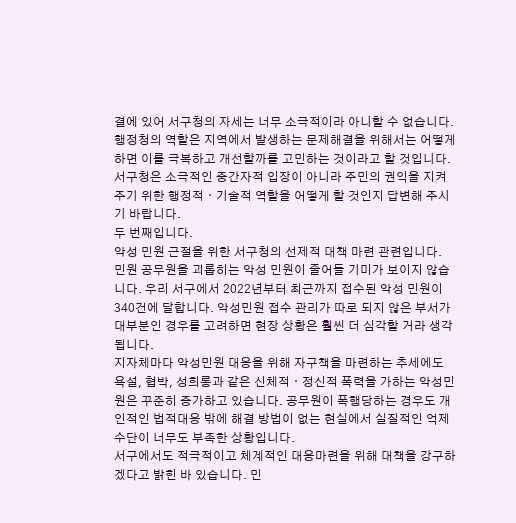결에 있어 서구청의 자세는 너무 소극적이라 아니할 수 없습니다. 행정청의 역할은 지역에서 발생하는 문제해결을 위해서는 어떻게 하면 이를 극복하고 개선할까를 고민하는 것이라고 할 것입니다. 서구청은 소극적인 중간자적 입장이 아니라 주민의 권익을 지켜주기 위한 행정적ㆍ기술적 역할을 어떻게 할 것인지 답변해 주시기 바랍니다.
두 번째입니다.
악성 민원 근절을 위한 서구청의 선제적 대책 마련 관련입니다.
민원 공무원을 괴롭히는 악성 민원이 줄어들 기미가 보이지 않습니다. 우리 서구에서 2022년부터 최근까지 접수된 악성 민원이 340건에 달합니다. 악성민원 접수 관리가 따로 되지 않은 부서가 대부분인 경우를 고려하면 현장 상황은 훨씬 더 심각할 거라 생각됩니다.
지자체마다 악성민원 대응을 위해 자구책을 마련하는 추세에도 욕설, 협박, 성희롱과 같은 신체적ㆍ정신적 폭력을 가하는 악성민원은 꾸준히 증가하고 있습니다. 공무원이 폭행당하는 경우도 개인적인 법적대응 밖에 해결 방법이 없는 현실에서 실질적인 억제수단이 너무도 부족한 상황입니다.
서구에서도 적극적이고 체계적인 대응마련을 위해 대책을 강구하겠다고 밝힌 바 있습니다. 민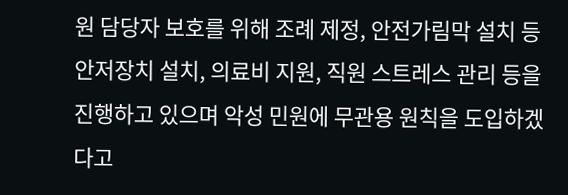원 담당자 보호를 위해 조례 제정, 안전가림막 설치 등 안저장치 설치, 의료비 지원, 직원 스트레스 관리 등을 진행하고 있으며 악성 민원에 무관용 원칙을 도입하겠다고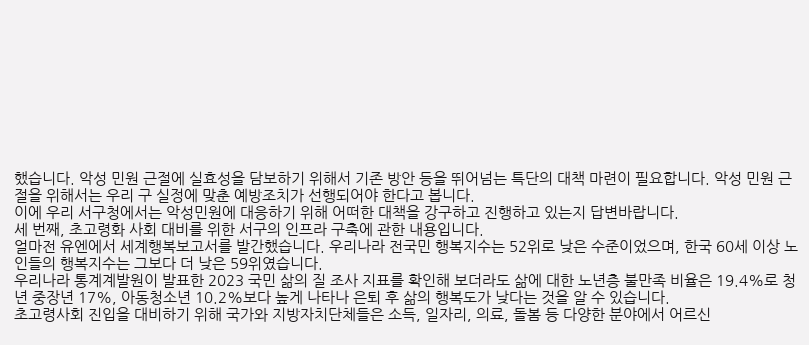했습니다. 악성 민원 근절에 실효성을 담보하기 위해서 기존 방안 등을 뛰어넘는 특단의 대책 마련이 필요합니다. 악성 민원 근절을 위해서는 우리 구 실정에 맞춘 예방조치가 선행되어야 한다고 봅니다.
이에 우리 서구청에서는 악성민원에 대응하기 위해 어떠한 대책을 강구하고 진행하고 있는지 답변바랍니다.
세 번째, 초고령화 사회 대비를 위한 서구의 인프라 구축에 관한 내용입니다.
얼마전 유엔에서 세계행복보고서를 발간했습니다. 우리나라 전국민 행복지수는 52위로 낮은 수준이었으며, 한국 60세 이상 노인들의 행복지수는 그보다 더 낮은 59위였습니다.
우리나라 통계계발원이 발표한 2023 국민 삶의 질 조사 지표를 확인해 보더라도 삶에 대한 노년층 불만족 비율은 19.4%로 청년 중장년 17%, 아동청소년 10.2%보다 높게 나타나 은퇴 후 삶의 행복도가 낮다는 것을 알 수 있습니다.
초고령사회 진입을 대비하기 위해 국가와 지방자치단체들은 소득, 일자리, 의료, 돌봄 등 다양한 분야에서 어르신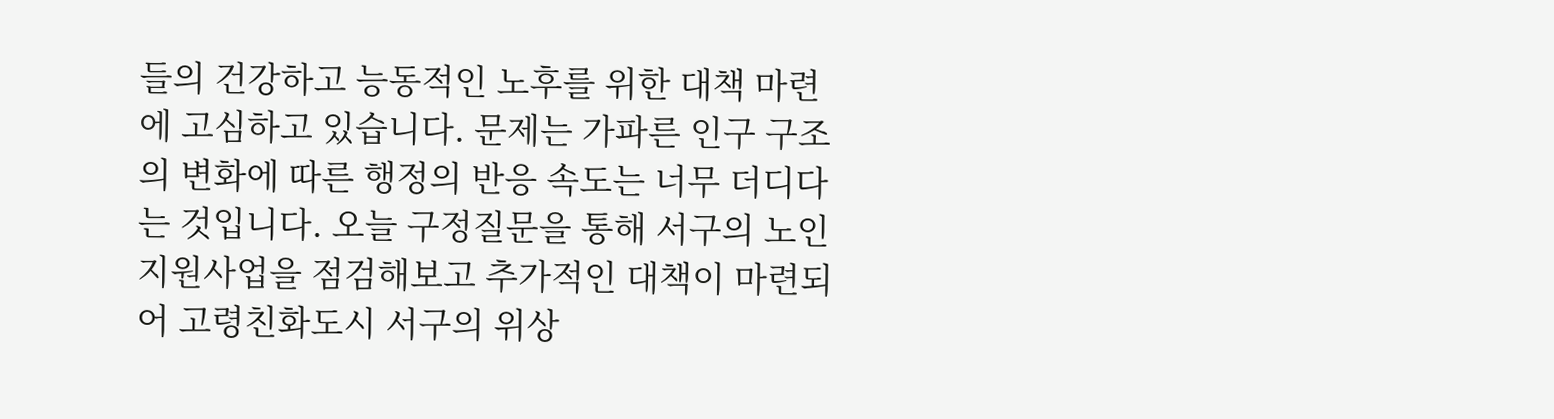들의 건강하고 능동적인 노후를 위한 대책 마련에 고심하고 있습니다. 문제는 가파른 인구 구조의 변화에 따른 행정의 반응 속도는 너무 더디다는 것입니다. 오늘 구정질문을 통해 서구의 노인지원사업을 점검해보고 추가적인 대책이 마련되어 고령친화도시 서구의 위상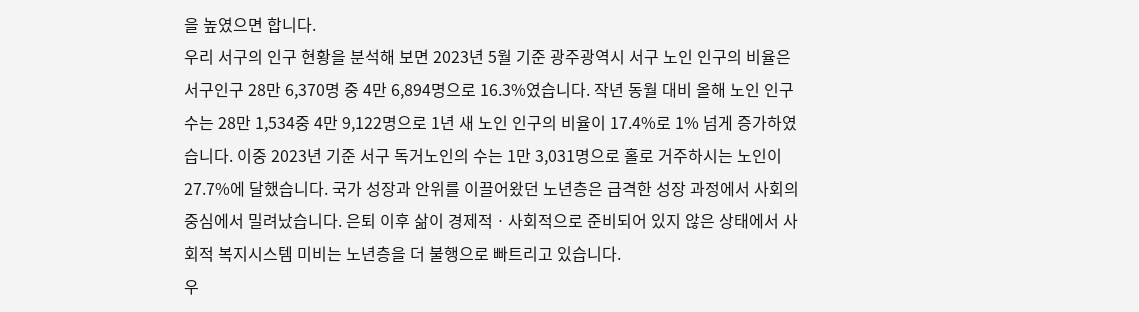을 높였으면 합니다.
우리 서구의 인구 현황을 분석해 보면 2023년 5월 기준 광주광역시 서구 노인 인구의 비율은 서구인구 28만 6,370명 중 4만 6,894명으로 16.3%였습니다. 작년 동월 대비 올해 노인 인구수는 28만 1,534중 4만 9,122명으로 1년 새 노인 인구의 비율이 17.4%로 1% 넘게 증가하였습니다. 이중 2023년 기준 서구 독거노인의 수는 1만 3,031명으로 홀로 거주하시는 노인이 27.7%에 달했습니다. 국가 성장과 안위를 이끌어왔던 노년층은 급격한 성장 과정에서 사회의 중심에서 밀려났습니다. 은퇴 이후 삶이 경제적ㆍ사회적으로 준비되어 있지 않은 상태에서 사회적 복지시스템 미비는 노년층을 더 불행으로 빠트리고 있습니다.
우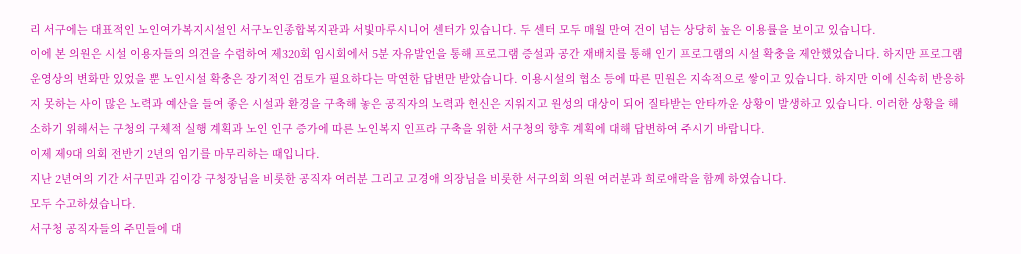리 서구에는 대표적인 노인여가복지시설인 서구노인종합복지관과 서빛마루시니어 센터가 있습니다. 두 센터 모두 매월 만여 건이 넘는 상당히 높은 이용률을 보이고 있습니다.
이에 본 의원은 시설 이용자들의 의견을 수렴하여 제320회 임시회에서 5분 자유발언을 통해 프로그램 증설과 공간 재배치를 통해 인기 프로그램의 시설 확충을 제안했었습니다. 하지만 프로그램 운영상의 변화만 있었을 뿐 노인시설 확충은 장기적인 검토가 필요하다는 막연한 답변만 받았습니다. 이용시설의 협소 등에 따른 민원은 지속적으로 쌓이고 있습니다. 하지만 이에 신속히 반응하지 못하는 사이 많은 노력과 예산을 들여 좋은 시설과 환경을 구축해 놓은 공직자의 노력과 헌신은 지워지고 원성의 대상이 되어 질타받는 안타까운 상황이 발생하고 있습니다. 이러한 상황을 해소하기 위해서는 구청의 구체적 실행 계획과 노인 인구 증가에 따른 노인복지 인프라 구축을 위한 서구청의 향후 계획에 대해 답변하여 주시기 바랍니다.
이제 제9대 의회 전반기 2년의 임기를 마무리하는 때입니다.
지난 2년여의 기간 서구민과 김이강 구청장님을 비롯한 공직자 여러분 그리고 고경애 의장님을 비롯한 서구의회 의원 여러분과 희로애락을 함께 하였습니다.
모두 수고하셨습니다.
서구청 공직자들의 주민들에 대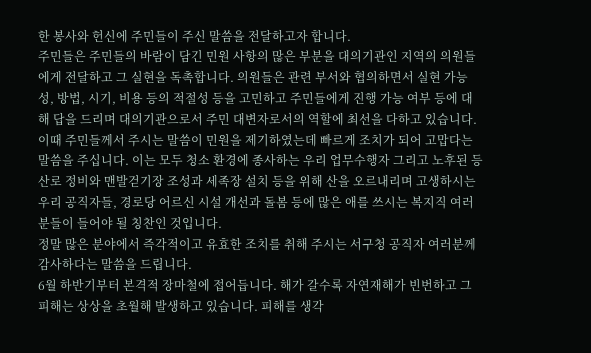한 봉사와 헌신에 주민들이 주신 말씀을 전달하고자 합니다.
주민들은 주민들의 바람이 담긴 민원 사항의 많은 부분을 대의기관인 지역의 의원들에게 전달하고 그 실현을 독촉합니다. 의원들은 관련 부서와 협의하면서 실현 가능성, 방법, 시기, 비용 등의 적절성 등을 고민하고 주민들에게 진행 가능 여부 등에 대해 답을 드리며 대의기관으로서 주민 대변자로서의 역할에 최선을 다하고 있습니다.
이때 주민들께서 주시는 말씀이 민원을 제기하였는데 빠르게 조치가 되어 고맙다는 말씀을 주십니다. 이는 모두 청소 환경에 종사하는 우리 업무수행자 그리고 노후된 등산로 정비와 맨발걷기장 조성과 세족장 설치 등을 위해 산을 오르내리며 고생하시는 우리 공직자들, 경로당 어르신 시설 개선과 돌봄 등에 많은 애를 쓰시는 복지직 여러분들이 들어야 될 칭찬인 것입니다.
정말 많은 분야에서 즉각적이고 유효한 조치를 취해 주시는 서구청 공직자 여러분께 감사하다는 말씀을 드립니다.
6월 하반기부터 본격적 장마철에 접어듭니다. 해가 갈수록 자연재해가 빈번하고 그 피해는 상상을 초월해 발생하고 있습니다. 피해를 생각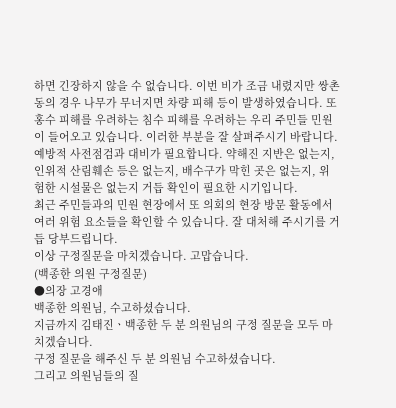하면 긴장하지 않을 수 없습니다. 이번 비가 조금 내렸지만 쌍촌동의 경우 나무가 무너지면 차량 피해 등이 발생하였습니다. 또 홍수 피해를 우려하는 침수 피해를 우려하는 우리 주민들 민원이 들어오고 있습니다. 이러한 부분을 잘 살펴주시기 바랍니다. 예방적 사전점검과 대비가 필요합니다. 약해진 지반은 없는지, 인위적 산림훼손 등은 없는지, 배수구가 막힌 곳은 없는지, 위험한 시설물은 없는지 거듭 확인이 필요한 시기입니다.
최근 주민들과의 민원 현장에서 또 의회의 현장 방문 활동에서 여러 위험 요소들을 확인할 수 있습니다. 잘 대처해 주시기를 거듭 당부드립니다.
이상 구정질문을 마치겠습니다. 고맙습니다.
(백종한 의원 구정질문)
●의장 고경애
백종한 의원님, 수고하셨습니다.
지금까지 김태진ㆍ백종한 두 분 의원님의 구정 질문을 모두 마치겠습니다.
구정 질문을 해주신 두 분 의원님 수고하셨습니다.
그리고 의원님들의 질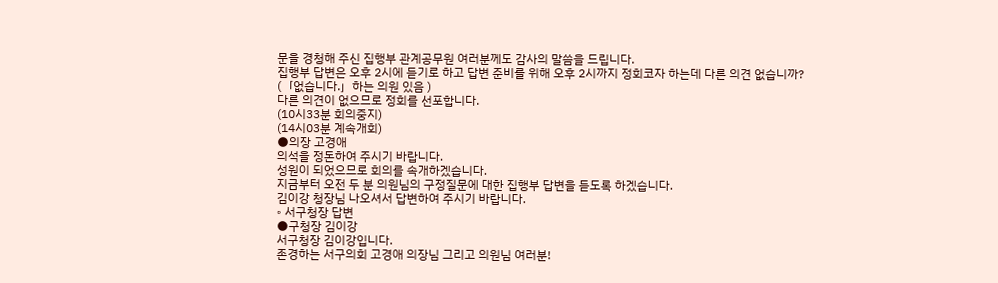문을 경청해 주신 집행부 관계공무원 여러분께도 감사의 말씀을 드립니다.
집행부 답변은 오후 2시에 듣기로 하고 답변 준비를 위해 오후 2시까지 정회코자 하는데 다른 의견 없습니까?
(「없습니다.」하는 의원 있음 )
다른 의견이 없으므로 정회를 선포합니다.
(10시33분 회의중지)
(14시03분 계속개회)
●의장 고경애
의석을 정돈하여 주시기 바랍니다.
성원이 되었으므로 회의를 속개하겠습니다.
지금부터 오전 두 분 의원님의 구정질문에 대한 집행부 답변을 듣도록 하겠습니다.
김이강 청장님 나오셔서 답변하여 주시기 바랍니다.
◦ 서구청장 답변
●구청장 김이강
서구청장 김이강입니다.
존경하는 서구의회 고경애 의장님 그리고 의원님 여러분!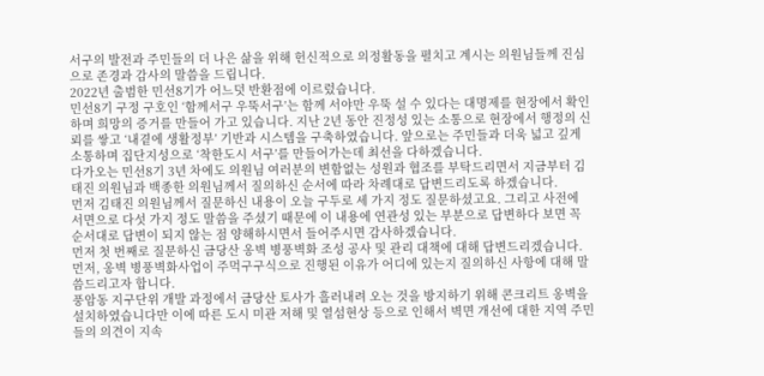서구의 발전과 주민들의 더 나은 삶을 위해 헌신적으로 의정활동을 펼치고 계시는 의원님들께 진심으로 존경과 감사의 말씀을 드립니다.
2022년 출범한 민선8기가 어느덧 반환점에 이르렀습니다.
민선8기 구정 구호인 ‘함께서구 우뚝서구’는 함께 서야만 우뚝 설 수 있다는 대명제를 현장에서 확인하며 희망의 증거를 만들어 가고 있습니다. 지난 2년 동안 진정성 있는 소통으로 현장에서 행정의 신뢰를 쌓고 ‘내곁에 생활정부’ 기반과 시스템을 구축하였습니다. 앞으로는 주민들과 더욱 넓고 깊게 소통하며 집단지성으로 ‘착한도시 서구’를 만들어가는데 최선을 다하겠습니다.
다가오는 민선8기 3년 차에도 의원님 여러분의 변함없는 성원과 협조를 부탁드리면서 지금부터 김태진 의원님과 백종한 의원님께서 질의하신 순서에 따라 차례대로 답변드리도록 하겠습니다.
먼저 김태진 의원님께서 질문하신 내용이 오늘 구두로 세 가지 정도 질문하셨고요. 그리고 사전에 서면으로 다섯 가지 정도 말씀을 주셨기 때문에 이 내용에 연관성 있는 부분으로 답변하다 보면 꼭 순서대로 답변이 되지 않는 점 양해하시면서 들어주시면 감사하겠습니다.
먼저 첫 번째로 질문하신 금당산 옹벽 병풍벽화 조성 공사 및 관리 대책에 대해 답변드리겠습니다.
먼저, 옹벽 병풍벽화사업이 주먹구구식으로 진행된 이유가 어디에 있는지 질의하신 사항에 대해 말씀드리고자 합니다.
풍암동 지구단위 개발 과정에서 금당산 토사가 흘러내려 오는 것을 방지하기 위해 콘크리트 옹벽을 설치하였습니다만 이에 따른 도시 미관 저해 및 열섬현상 등으로 인해서 벽면 개선에 대한 지역 주민들의 의견이 지속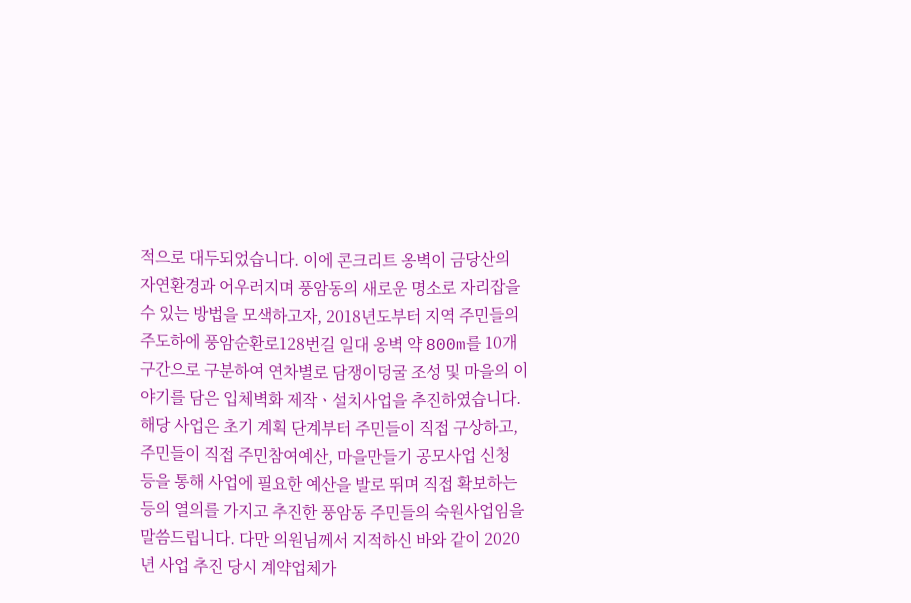적으로 대두되었습니다. 이에 콘크리트 옹벽이 금당산의 자연환경과 어우러지며 풍암동의 새로운 명소로 자리잡을 수 있는 방법을 모색하고자, 2018년도부터 지역 주민들의 주도하에 풍암순환로128번길 일대 옹벽 약 800m를 10개 구간으로 구분하여 연차별로 담쟁이덩굴 조성 및 마을의 이야기를 담은 입체벽화 제작ㆍ설치사업을 추진하였습니다. 해당 사업은 초기 계획 단계부터 주민들이 직접 구상하고, 주민들이 직접 주민참여예산, 마을만들기 공모사업 신청 등을 통해 사업에 필요한 예산을 발로 뛰며 직접 확보하는 등의 열의를 가지고 추진한 풍암동 주민들의 숙원사업임을 말씀드립니다. 다만 의원님께서 지적하신 바와 같이 2020년 사업 추진 당시 계약업체가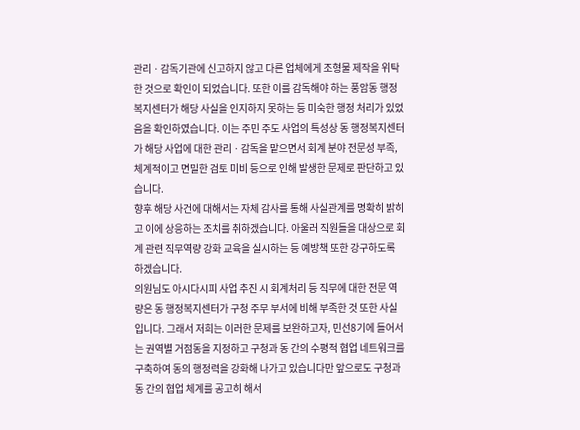관리ㆍ감독기관에 신고하지 않고 다른 업체에게 조형물 제작을 위탁한 것으로 확인이 되었습니다. 또한 이를 감독해야 하는 풍암동 행정복지센터가 해당 사실을 인지하지 못하는 등 미숙한 행정 처리가 있었음을 확인하였습니다. 이는 주민 주도 사업의 특성상 동 행정복지센터가 해당 사업에 대한 관리ㆍ감독을 맡으면서 회계 분야 전문성 부족, 체계적이고 면밀한 검토 미비 등으로 인해 발생한 문제로 판단하고 있습니다.
향후 해당 사건에 대해서는 자체 감사를 통해 사실관계를 명확히 밝히고 이에 상응하는 조치를 취하겠습니다. 아울러 직원들을 대상으로 회계 관련 직무역량 강화 교육을 실시하는 등 예방책 또한 강구하도록 하겠습니다.
의원님도 아시다시피 사업 추진 시 회계처리 등 직무에 대한 전문 역량은 동 행정복지센터가 구청 주무 부서에 비해 부족한 것 또한 사실입니다. 그래서 저희는 이러한 문제를 보완하고자, 민선8기에 들어서는 권역별 거점동을 지정하고 구청과 동 간의 수평적 협업 네트워크를 구축하여 동의 행정력을 강화해 나가고 있습니다만 앞으로도 구청과 동 간의 협업 체계를 공고히 해서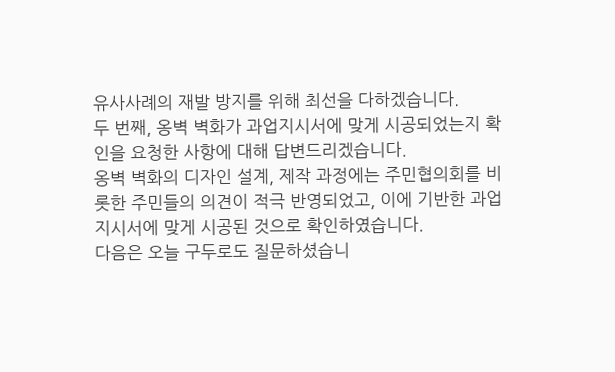유사사례의 재발 방지를 위해 최선을 다하겠습니다.
두 번째, 옹벽 벽화가 과업지시서에 맞게 시공되었는지 확인을 요청한 사항에 대해 답변드리겠습니다.
옹벽 벽화의 디자인 설계, 제작 과정에는 주민협의회를 비롯한 주민들의 의견이 적극 반영되었고, 이에 기반한 과업지시서에 맞게 시공된 것으로 확인하였습니다.
다음은 오늘 구두로도 질문하셨습니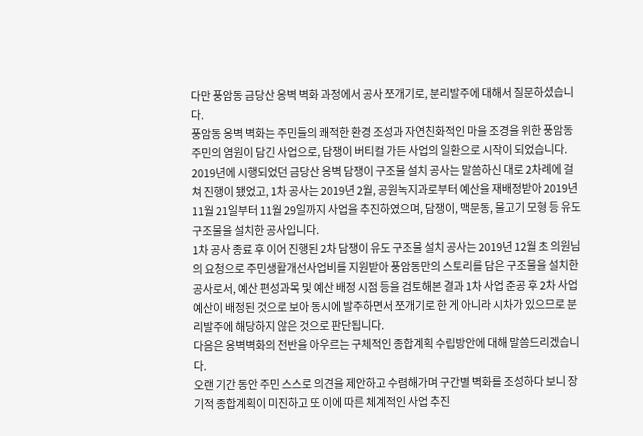다만 풍암동 금당산 옹벽 벽화 과정에서 공사 쪼개기로, 분리발주에 대해서 질문하셨습니다.
풍암동 옹벽 벽화는 주민들의 쾌적한 환경 조성과 자연친화적인 마을 조경을 위한 풍암동 주민의 염원이 담긴 사업으로, 담쟁이 버티컬 가든 사업의 일환으로 시작이 되었습니다.
2019년에 시행되었던 금당산 옹벽 담쟁이 구조물 설치 공사는 말씀하신 대로 2차례에 걸쳐 진행이 됐었고, 1차 공사는 2019년 2월, 공원녹지과로부터 예산을 재배정받아 2019년 11월 21일부터 11월 29일까지 사업을 추진하였으며, 담쟁이, 맥문동, 물고기 모형 등 유도구조물을 설치한 공사입니다.
1차 공사 종료 후 이어 진행된 2차 담쟁이 유도 구조물 설치 공사는 2019년 12월 초 의원님의 요청으로 주민생활개선사업비를 지원받아 풍암동만의 스토리를 담은 구조물을 설치한 공사로서, 예산 편성과목 및 예산 배정 시점 등을 검토해본 결과 1차 사업 준공 후 2차 사업 예산이 배정된 것으로 보아 동시에 발주하면서 쪼개기로 한 게 아니라 시차가 있으므로 분리발주에 해당하지 않은 것으로 판단됩니다.
다음은 옹벽벽화의 전반을 아우르는 구체적인 종합계획 수립방안에 대해 말씀드리겠습니다.
오랜 기간 동안 주민 스스로 의견을 제안하고 수렴해가며 구간별 벽화를 조성하다 보니 장기적 종합계획이 미진하고 또 이에 따른 체계적인 사업 추진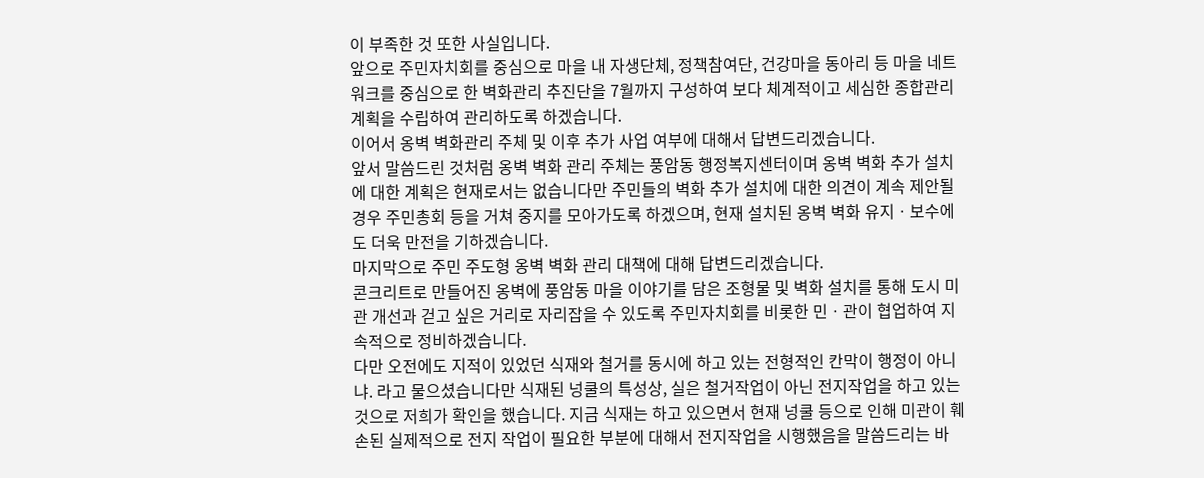이 부족한 것 또한 사실입니다.
앞으로 주민자치회를 중심으로 마을 내 자생단체, 정책참여단, 건강마을 동아리 등 마을 네트워크를 중심으로 한 벽화관리 추진단을 7월까지 구성하여 보다 체계적이고 세심한 종합관리계획을 수립하여 관리하도록 하겠습니다.
이어서 옹벽 벽화관리 주체 및 이후 추가 사업 여부에 대해서 답변드리겠습니다.
앞서 말씀드린 것처럼 옹벽 벽화 관리 주체는 풍암동 행정복지센터이며 옹벽 벽화 추가 설치에 대한 계획은 현재로서는 없습니다만 주민들의 벽화 추가 설치에 대한 의견이 계속 제안될 경우 주민총회 등을 거쳐 중지를 모아가도록 하겠으며, 현재 설치된 옹벽 벽화 유지ㆍ보수에도 더욱 만전을 기하겠습니다.
마지막으로 주민 주도형 옹벽 벽화 관리 대책에 대해 답변드리겠습니다.
콘크리트로 만들어진 옹벽에 풍암동 마을 이야기를 담은 조형물 및 벽화 설치를 통해 도시 미관 개선과 걷고 싶은 거리로 자리잡을 수 있도록 주민자치회를 비롯한 민ㆍ관이 협업하여 지속적으로 정비하겠습니다.
다만 오전에도 지적이 있었던 식재와 철거를 동시에 하고 있는 전형적인 칸막이 행정이 아니냐. 라고 물으셨습니다만 식재된 넝쿨의 특성상, 실은 철거작업이 아닌 전지작업을 하고 있는 것으로 저희가 확인을 했습니다. 지금 식재는 하고 있으면서 현재 넝쿨 등으로 인해 미관이 훼손된 실제적으로 전지 작업이 필요한 부분에 대해서 전지작업을 시행했음을 말씀드리는 바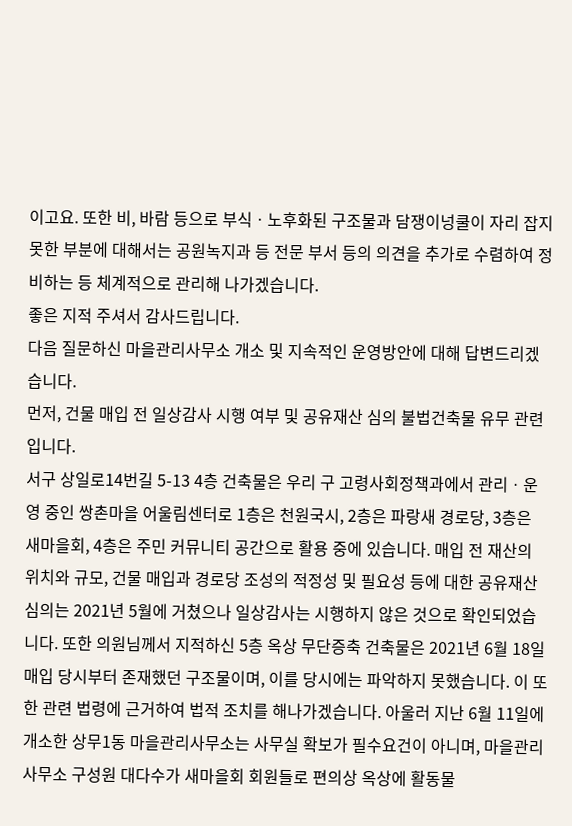이고요. 또한 비, 바람 등으로 부식ㆍ노후화된 구조물과 담쟁이넝쿨이 자리 잡지 못한 부분에 대해서는 공원녹지과 등 전문 부서 등의 의견을 추가로 수렴하여 정비하는 등 체계적으로 관리해 나가겠습니다.
좋은 지적 주셔서 감사드립니다.
다음 질문하신 마을관리사무소 개소 및 지속적인 운영방안에 대해 답변드리겠습니다.
먼저, 건물 매입 전 일상감사 시행 여부 및 공유재산 심의 불법건축물 유무 관련입니다.
서구 상일로14번길 5-13 4층 건축물은 우리 구 고령사회정책과에서 관리ㆍ운영 중인 쌍촌마을 어울림센터로 1층은 천원국시, 2층은 파랑새 경로당, 3층은 새마을회, 4층은 주민 커뮤니티 공간으로 활용 중에 있습니다. 매입 전 재산의 위치와 규모, 건물 매입과 경로당 조성의 적정성 및 필요성 등에 대한 공유재산심의는 2021년 5월에 거쳤으나 일상감사는 시행하지 않은 것으로 확인되었습니다. 또한 의원님께서 지적하신 5층 옥상 무단증축 건축물은 2021년 6월 18일 매입 당시부터 존재했던 구조물이며, 이를 당시에는 파악하지 못했습니다. 이 또한 관련 법령에 근거하여 법적 조치를 해나가겠습니다. 아울러 지난 6월 11일에 개소한 상무1동 마을관리사무소는 사무실 확보가 필수요건이 아니며, 마을관리사무소 구성원 대다수가 새마을회 회원들로 편의상 옥상에 활동물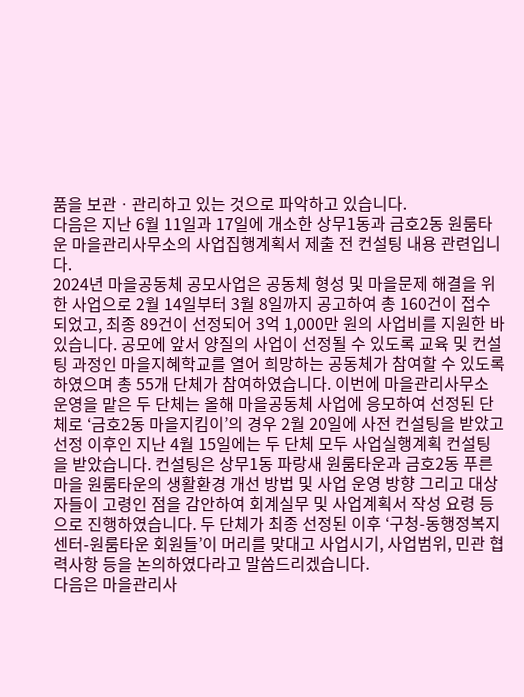품을 보관ㆍ관리하고 있는 것으로 파악하고 있습니다.
다음은 지난 6월 11일과 17일에 개소한 상무1동과 금호2동 원룸타운 마을관리사무소의 사업집행계획서 제출 전 컨설팅 내용 관련입니다.
2024년 마을공동체 공모사업은 공동체 형성 및 마을문제 해결을 위한 사업으로 2월 14일부터 3월 8일까지 공고하여 총 160건이 접수되었고, 최종 89건이 선정되어 3억 1,000만 원의 사업비를 지원한 바 있습니다. 공모에 앞서 양질의 사업이 선정될 수 있도록 교육 및 컨설팅 과정인 마을지혜학교를 열어 희망하는 공동체가 참여할 수 있도록 하였으며 총 55개 단체가 참여하였습니다. 이번에 마을관리사무소 운영을 맡은 두 단체는 올해 마을공동체 사업에 응모하여 선정된 단체로 ‘금호2동 마을지킴이’의 경우 2월 20일에 사전 컨설팅을 받았고 선정 이후인 지난 4월 15일에는 두 단체 모두 사업실행계획 컨설팅을 받았습니다. 컨설팅은 상무1동 파랑새 원룸타운과 금호2동 푸른마을 원룸타운의 생활환경 개선 방법 및 사업 운영 방향 그리고 대상자들이 고령인 점을 감안하여 회계실무 및 사업계획서 작성 요령 등으로 진행하였습니다. 두 단체가 최종 선정된 이후 ‘구청-동행정복지센터-원룸타운 회원들’이 머리를 맞대고 사업시기, 사업범위, 민관 협력사항 등을 논의하였다라고 말씀드리겠습니다.
다음은 마을관리사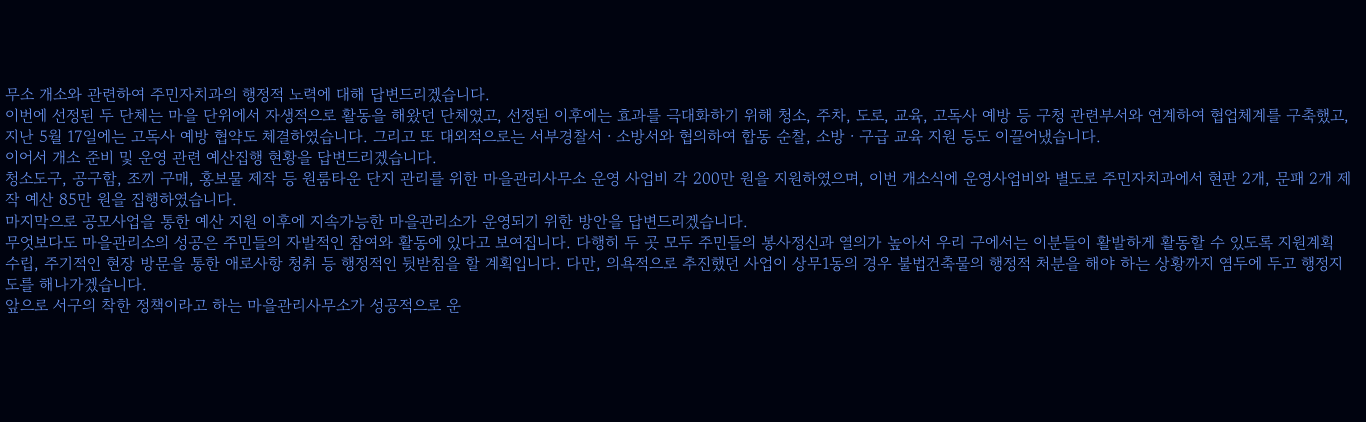무소 개소와 관련하여 주민자치과의 행정적 노력에 대해 답변드리겠습니다.
이번에 선정된 두 단체는 마을 단위에서 자생적으로 활동을 해왔던 단체였고, 선정된 이후에는 효과를 극대화하기 위해 청소, 주차, 도로, 교육, 고독사 예방 등 구청 관련부서와 연계하여 협업체계를 구축했고, 지난 5월 17일에는 고독사 예방 협약도 체결하였습니다. 그리고 또 대외적으로는 서부경찰서ㆍ소방서와 협의하여 합동 순찰, 소방ㆍ구급 교육 지원 등도 이끌어냈습니다.
이어서 개소 준비 및 운영 관련 예산집행 현황을 답변드리겠습니다.
청소도구, 공구함, 조끼 구매, 홍보물 제작 등 원룸타운 단지 관리를 위한 마을관리사무소 운영 사업비 각 200만 원을 지원하였으며, 이번 개소식에 운영사업비와 별도로 주민자치과에서 현판 2개, 문패 2개 제작 예산 85만 원을 집행하였습니다.
마지막으로 공모사업을 통한 예산 지원 이후에 지속가능한 마을관리소가 운영되기 위한 방안을 답변드리겠습니다.
무엇보다도 마을관리소의 성공은 주민들의 자발적인 참여와 활동에 있다고 보여집니다. 다행히 두 곳 모두 주민들의 봉사정신과 열의가 높아서 우리 구에서는 이분들이 활발하게 활동할 수 있도록 지원계획 수립, 주기적인 현장 방문을 통한 애로사항 청취 등 행정적인 뒷받침을 할 계획입니다. 다만, 의욕적으로 추진했던 사업이 상무1동의 경우 불법건축물의 행정적 처분을 해야 하는 상황까지 염두에 두고 행정지도를 해나가겠습니다.
앞으로 서구의 착한 정책이라고 하는 마을관리사무소가 성공적으로 운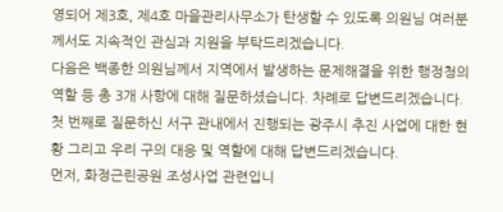영되어 제3호, 제4호 마을관리사무소가 탄생할 수 있도록 의원님 여러분께서도 지속적인 관심과 지원을 부탁드리겠습니다.
다음은 백종한 의원님께서 지역에서 발생하는 문제해결을 위한 행정청의 역할 등 총 3개 사항에 대해 질문하셨습니다. 차례로 답변드리겠습니다.
첫 번째로 질문하신 서구 관내에서 진행되는 광주시 추진 사업에 대한 현황 그리고 우리 구의 대응 및 역할에 대해 답변드리겠습니다.
먼저, 화정근린공원 조성사업 관련입니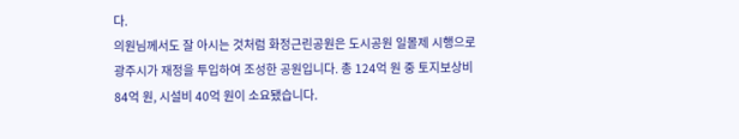다.
의원님께서도 잘 아시는 것처럼 화정근린공원은 도시공원 일몰제 시행으로 광주시가 재정을 투입하여 조성한 공원입니다. 총 124억 원 중 토지보상비 84억 원, 시설비 40억 원이 소요됐습니다.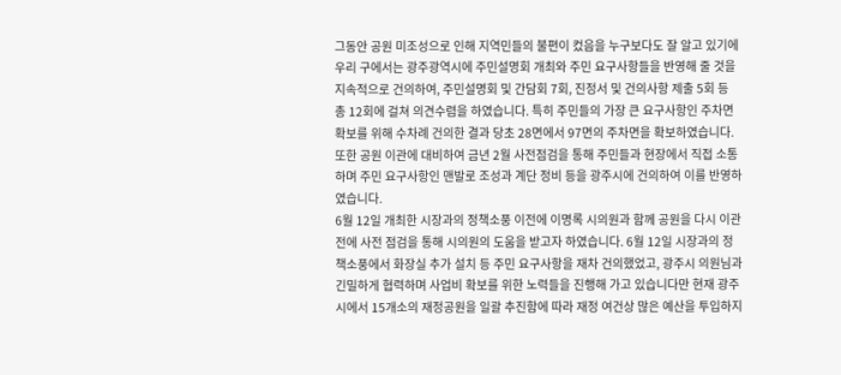그동안 공원 미조성으로 인해 지역민들의 불편이 컸음을 누구보다도 잘 알고 있기에 우리 구에서는 광주광역시에 주민설명회 개최와 주민 요구사항들을 반영해 줄 것을 지속적으로 건의하여, 주민설명회 및 간담회 7회, 진정서 및 건의사항 제출 5회 등 총 12회에 걸쳐 의견수렴을 하였습니다. 특히 주민들의 가장 큰 요구사항인 주차면 확보를 위해 수차례 건의한 결과 당초 28면에서 97면의 주차면을 확보하였습니다. 또한 공원 이관에 대비하여 금년 2월 사전점검을 통해 주민들과 현장에서 직접 소통하며 주민 요구사항인 맨발로 조성과 계단 정비 등을 광주시에 건의하여 이를 반영하였습니다.
6월 12일 개최한 시장과의 정책소풍 이전에 이명록 시의원과 함께 공원을 다시 이관 전에 사전 점검을 통해 시의원의 도움을 받고자 하였습니다. 6월 12일 시장과의 정책소풍에서 화장실 추가 설치 등 주민 요구사항을 재차 건의했었고, 광주시 의원님과 긴밀하게 협력하며 사업비 확보를 위한 노력들을 진행해 가고 있습니다만 현재 광주시에서 15개소의 재정공원을 일괄 추진함에 따라 재정 여건상 많은 예산을 투입하지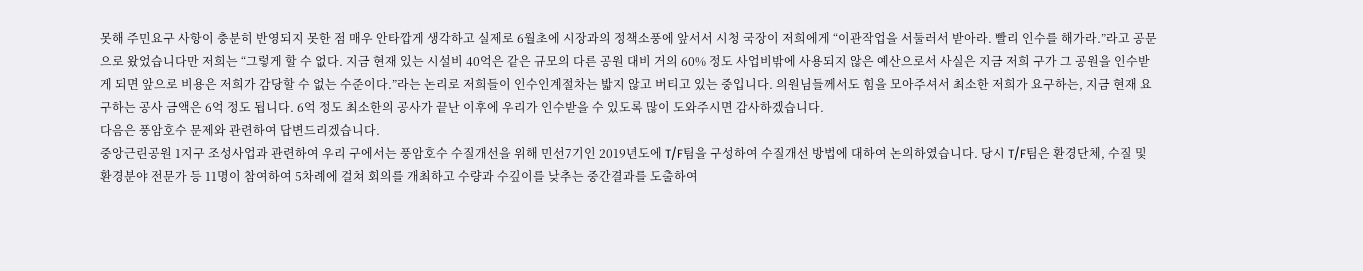못해 주민요구 사항이 충분히 반영되지 못한 점 매우 안타깝게 생각하고 실제로 6월초에 시장과의 정책소풍에 앞서서 시청 국장이 저희에게 “이관작업을 서둘러서 받아라. 빨리 인수를 해가라.”라고 공문으로 왔었습니다만 저희는 “그렇게 할 수 없다. 지금 현재 있는 시설비 40억은 같은 규모의 다른 공원 대비 거의 60% 정도 사업비밖에 사용되지 않은 예산으로서 사실은 지금 저희 구가 그 공원을 인수받게 되면 앞으로 비용은 저희가 감당할 수 없는 수준이다.”라는 논리로 저희들이 인수인계절차는 밟지 않고 버티고 있는 중입니다. 의원님들께서도 힘을 모아주셔서 최소한 저희가 요구하는, 지금 현재 요구하는 공사 금액은 6억 정도 됩니다. 6억 정도 최소한의 공사가 끝난 이후에 우리가 인수받을 수 있도록 많이 도와주시면 감사하겠습니다.
다음은 풍암호수 문제와 관련하여 답변드리겠습니다.
중앙근린공원 1지구 조성사업과 관련하여 우리 구에서는 풍암호수 수질개선을 위해 민선7기인 2019년도에 T/F팀을 구성하여 수질개선 방법에 대하여 논의하였습니다. 당시 T/F팀은 환경단체, 수질 및 환경분야 전문가 등 11명이 참여하여 5차례에 걸쳐 회의를 개최하고 수량과 수깊이를 낮추는 중간결과를 도출하여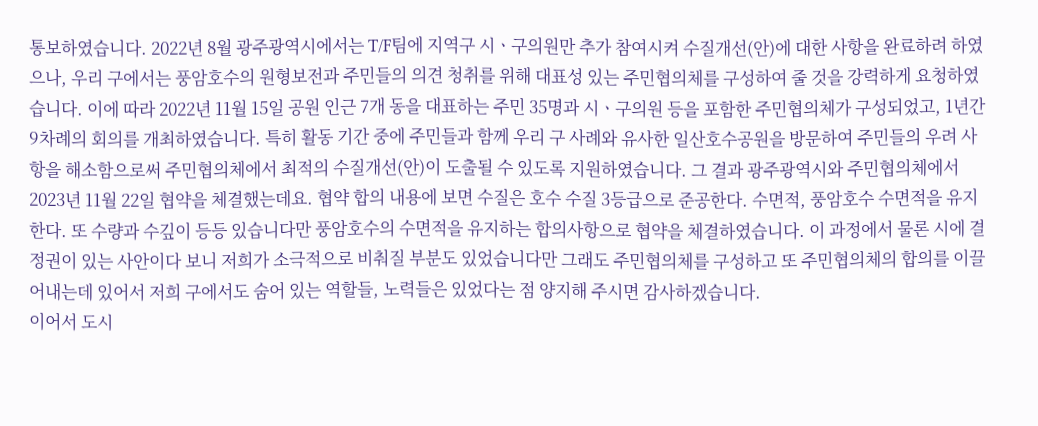통보하였습니다. 2022년 8월 광주광역시에서는 T/F팀에 지역구 시ㆍ구의원만 추가 참여시켜 수질개선(안)에 대한 사항을 완료하려 하였으나, 우리 구에서는 풍암호수의 원형보전과 주민들의 의견 청취를 위해 대표성 있는 주민협의체를 구성하여 줄 것을 강력하게 요청하였습니다. 이에 따라 2022년 11월 15일 공원 인근 7개 동을 대표하는 주민 35명과 시ㆍ구의원 등을 포함한 주민협의체가 구성되었고, 1년간 9차례의 회의를 개최하였습니다. 특히 활동 기간 중에 주민들과 함께 우리 구 사례와 유사한 일산호수공원을 방문하여 주민들의 우려 사항을 해소함으로써 주민협의체에서 최적의 수질개선(안)이 도출될 수 있도록 지원하였습니다. 그 결과 광주광역시와 주민협의체에서 2023년 11월 22일 협약을 체결했는데요. 협약 합의 내용에 보면 수질은 호수 수질 3등급으로 준공한다. 수면적, 풍암호수 수면적을 유지한다. 또 수량과 수깊이 등등 있습니다만 풍암호수의 수면적을 유지하는 합의사항으로 협약을 체결하였습니다. 이 과정에서 물론 시에 결정권이 있는 사안이다 보니 저희가 소극적으로 비춰질 부분도 있었습니다만 그래도 주민협의체를 구성하고 또 주민협의체의 합의를 이끌어내는데 있어서 저희 구에서도 숨어 있는 역할들, 노력들은 있었다는 점 양지해 주시면 감사하겠습니다.
이어서 도시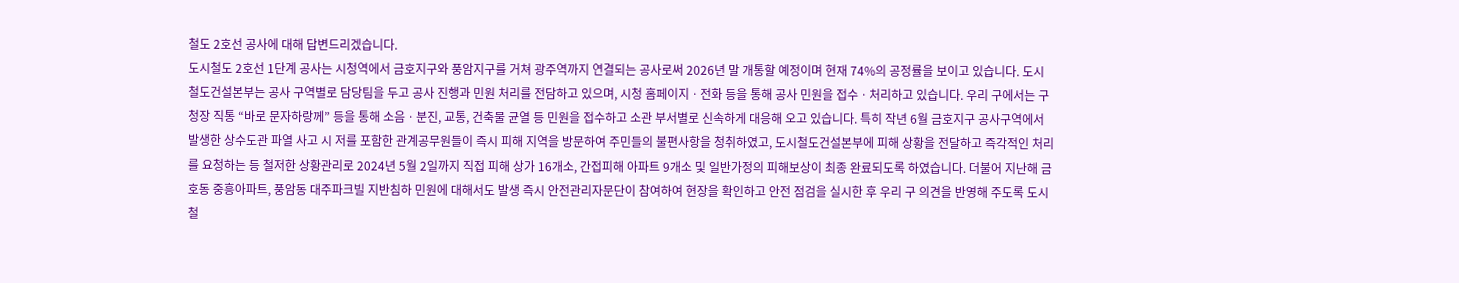철도 2호선 공사에 대해 답변드리겠습니다.
도시철도 2호선 1단계 공사는 시청역에서 금호지구와 풍암지구를 거쳐 광주역까지 연결되는 공사로써 2026년 말 개통할 예정이며 현재 74%의 공정률을 보이고 있습니다. 도시철도건설본부는 공사 구역별로 담당팀을 두고 공사 진행과 민원 처리를 전담하고 있으며, 시청 홈페이지ㆍ전화 등을 통해 공사 민원을 접수ㆍ처리하고 있습니다. 우리 구에서는 구청장 직통 “바로 문자하랑께” 등을 통해 소음ㆍ분진, 교통, 건축물 균열 등 민원을 접수하고 소관 부서별로 신속하게 대응해 오고 있습니다. 특히 작년 6월 금호지구 공사구역에서 발생한 상수도관 파열 사고 시 저를 포함한 관계공무원들이 즉시 피해 지역을 방문하여 주민들의 불편사항을 청취하였고, 도시철도건설본부에 피해 상황을 전달하고 즉각적인 처리를 요청하는 등 철저한 상황관리로 2024년 5월 2일까지 직접 피해 상가 16개소, 간접피해 아파트 9개소 및 일반가정의 피해보상이 최종 완료되도록 하였습니다. 더불어 지난해 금호동 중흥아파트, 풍암동 대주파크빌 지반침하 민원에 대해서도 발생 즉시 안전관리자문단이 참여하여 현장을 확인하고 안전 점검을 실시한 후 우리 구 의견을 반영해 주도록 도시철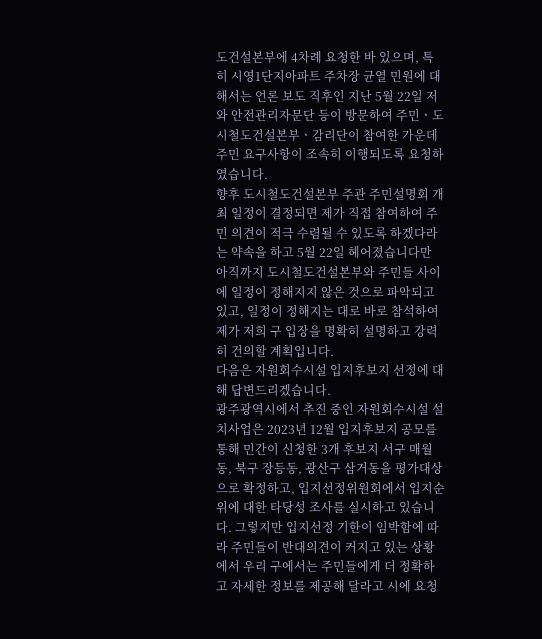도건설본부에 4차례 요청한 바 있으며, 특히 시영1단지아파트 주차장 균열 민원에 대해서는 언론 보도 직후인 지난 5월 22일 저와 안전관리자문단 등이 방문하여 주민ㆍ도시철도건설본부ㆍ감리단이 참여한 가운데 주민 요구사항이 조속히 이행되도록 요청하였습니다.
향후 도시철도건설본부 주관 주민설명회 개최 일정이 결정되면 제가 직접 참여하여 주민 의견이 적극 수렴될 수 있도록 하겠다라는 약속을 하고 5월 22일 헤어졌습니다만 아직까지 도시철도건설본부와 주민들 사이에 일정이 정해지지 않은 것으로 파악되고 있고, 일정이 정해지는 대로 바로 참석하여 제가 저희 구 입장을 명확히 설명하고 강력히 건의할 계획입니다.
다음은 자원회수시설 입지후보지 선정에 대해 답변드리겠습니다.
광주광역시에서 추진 중인 자원회수시설 설치사업은 2023년 12월 입지후보지 공모를 통해 민간이 신청한 3개 후보지 서구 매월동, 북구 장등동, 광산구 삼거동을 평가대상으로 확정하고, 입지선정위원회에서 입지순위에 대한 타당성 조사를 실시하고 있습니다. 그렇지만 입지선정 기한이 임박함에 따라 주민들이 반대의견이 커지고 있는 상황에서 우리 구에서는 주민들에게 더 정확하고 자세한 정보를 제공해 달라고 시에 요청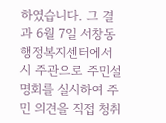하였습니다. 그 결과 6월 7일 서창동행정복지센터에서 시 주관으로 주민설명회를 실시하여 주민 의견을 직접 청취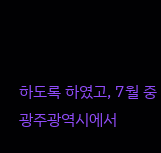하도록 하였고, 7월 중 광주광역시에서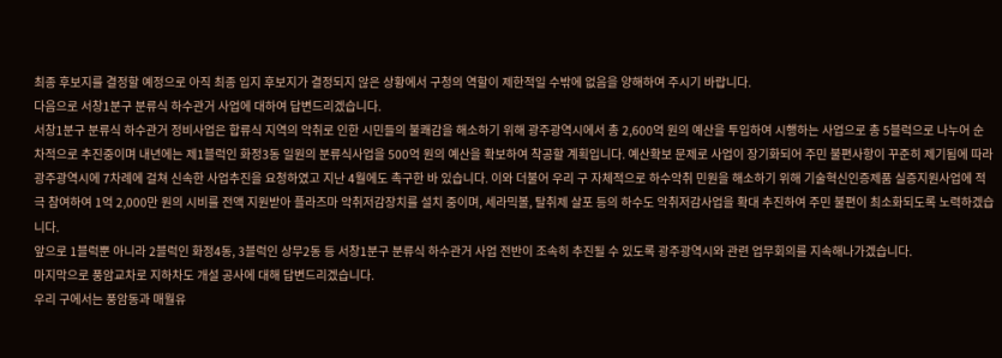최종 후보지를 결정할 예정으로 아직 최종 입지 후보지가 결정되지 않은 상황에서 구청의 역할이 제한적일 수밖에 없음을 양해하여 주시기 바랍니다.
다음으로 서창1분구 분류식 하수관거 사업에 대하여 답변드리겠습니다.
서창1분구 분류식 하수관거 정비사업은 합류식 지역의 악취로 인한 시민들의 불쾌감을 해소하기 위해 광주광역시에서 총 2,600억 원의 예산을 투입하여 시행하는 사업으로 총 5블럭으로 나누어 순차적으로 추진중이며 내년에는 제1블럭인 화정3동 일원의 분류식사업을 500억 원의 예산을 확보하여 착공할 계획입니다. 예산확보 문제로 사업이 장기화되어 주민 불편사항이 꾸준히 제기됨에 따라 광주광역시에 7차례에 걸쳐 신속한 사업추진을 요청하였고 지난 4월에도 촉구한 바 있습니다. 이와 더불어 우리 구 자체적으로 하수악취 민원을 해소하기 위해 기술혁신인증제품 실증지원사업에 적극 참여하여 1억 2,000만 원의 시비를 전액 지원받아 플라즈마 악취저감장치를 설치 중이며, 세라믹볼, 탈취제 살포 등의 하수도 악취저감사업을 확대 추진하여 주민 불편이 최소화되도록 노력하겠습니다.
앞으로 1블럭뿐 아니라 2블럭인 화정4동, 3블럭인 상무2동 등 서창1분구 분류식 하수관거 사업 전반이 조속히 추진될 수 있도록 광주광역시와 관련 업무회의를 지속해나가겠습니다.
마지막으로 풍암교차로 지하차도 개설 공사에 대해 답변드리겠습니다.
우리 구에서는 풍암동과 매월유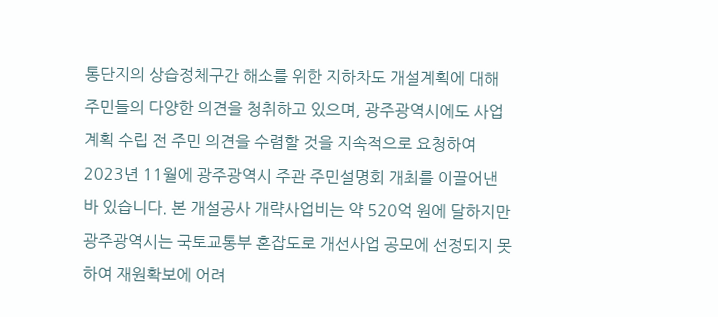통단지의 상습정체구간 해소를 위한 지하차도 개설계획에 대해 주민들의 다양한 의견을 청취하고 있으며, 광주광역시에도 사업계획 수립 전 주민 의견을 수렴할 것을 지속적으로 요청하여 2023년 11월에 광주광역시 주관 주민설명회 개최를 이끌어낸 바 있습니다. 본 개설공사 개략사업비는 약 520억 원에 달하지만 광주광역시는 국토교통부 혼잡도로 개선사업 공모에 선정되지 못하여 재원확보에 어려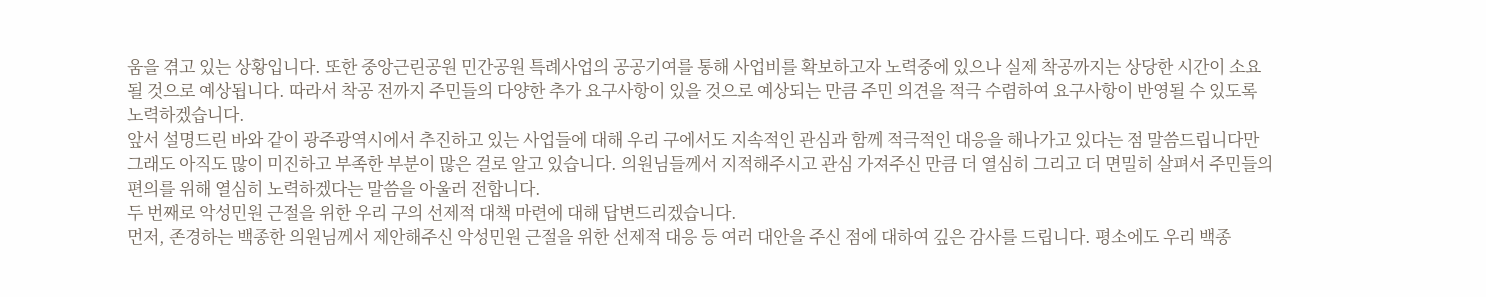움을 겪고 있는 상황입니다. 또한 중앙근린공원 민간공원 특례사업의 공공기여를 통해 사업비를 확보하고자 노력중에 있으나 실제 착공까지는 상당한 시간이 소요될 것으로 예상됩니다. 따라서 착공 전까지 주민들의 다양한 추가 요구사항이 있을 것으로 예상되는 만큼 주민 의견을 적극 수렴하여 요구사항이 반영될 수 있도록 노력하겠습니다.
앞서 설명드린 바와 같이 광주광역시에서 추진하고 있는 사업들에 대해 우리 구에서도 지속적인 관심과 함께 적극적인 대응을 해나가고 있다는 점 말씀드립니다만 그래도 아직도 많이 미진하고 부족한 부분이 많은 걸로 알고 있습니다. 의원님들께서 지적해주시고 관심 가져주신 만큼 더 열심히 그리고 더 면밀히 살펴서 주민들의 편의를 위해 열심히 노력하겠다는 말씀을 아울러 전합니다.
두 번째로 악성민원 근절을 위한 우리 구의 선제적 대책 마련에 대해 답변드리겠습니다.
먼저, 존경하는 백종한 의원님께서 제안해주신 악성민원 근절을 위한 선제적 대응 등 여러 대안을 주신 점에 대하여 깊은 감사를 드립니다. 평소에도 우리 백종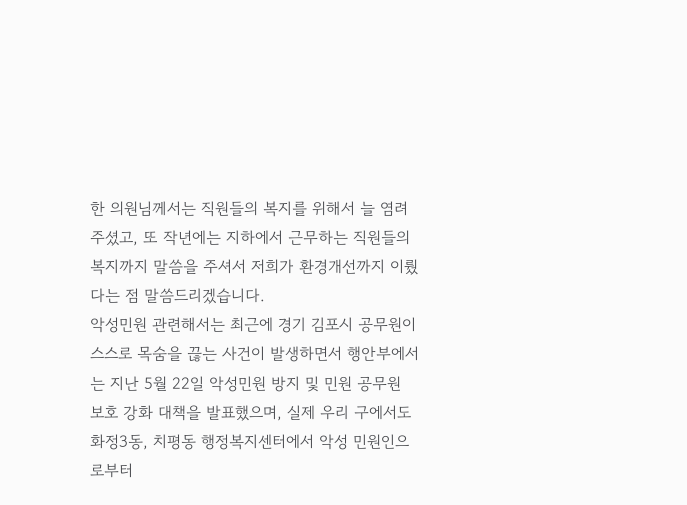한 의원님께서는 직원들의 복지를 위해서 늘 염려주셨고, 또 작년에는 지하에서 근무하는 직원들의 복지까지 말씀을 주셔서 저희가 환경개선까지 이뤘다는 점 말씀드리겠습니다.
악성민원 관련해서는 최근에 경기 김포시 공무원이 스스로 목숨을 끊는 사건이 발생하면서 행안부에서는 지난 5월 22일 악성민원 방지 및 민원 공무원 보호 강화 대책을 발표했으며, 실제 우리 구에서도 화정3동, 치평동 행정복지센터에서 악성 민원인으로부터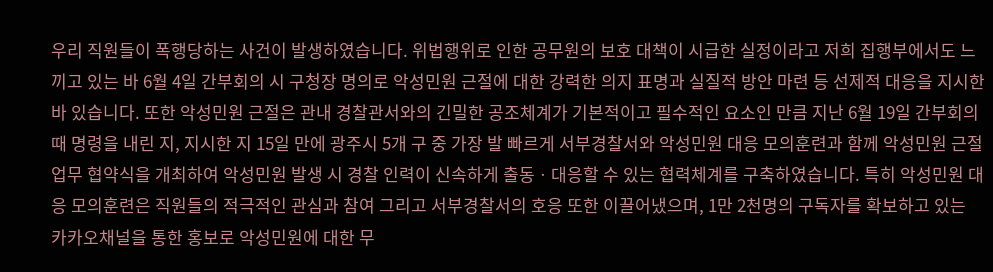우리 직원들이 폭행당하는 사건이 발생하였습니다. 위법행위로 인한 공무원의 보호 대책이 시급한 실정이라고 저희 집행부에서도 느끼고 있는 바 6월 4일 간부회의 시 구청장 명의로 악성민원 근절에 대한 강력한 의지 표명과 실질적 방안 마련 등 선제적 대응을 지시한 바 있습니다. 또한 악성민원 근절은 관내 경찰관서와의 긴밀한 공조체계가 기본적이고 필수적인 요소인 만큼 지난 6월 19일 간부회의 때 명령을 내린 지, 지시한 지 15일 만에 광주시 5개 구 중 가장 발 빠르게 서부경찰서와 악성민원 대응 모의훈련과 함께 악성민원 근절 업무 협약식을 개최하여 악성민원 발생 시 경찰 인력이 신속하게 출동ㆍ대응할 수 있는 협력체계를 구축하였습니다. 특히 악성민원 대응 모의훈련은 직원들의 적극적인 관심과 참여 그리고 서부경찰서의 호응 또한 이끌어냈으며, 1만 2천명의 구독자를 확보하고 있는 카카오채널을 통한 홍보로 악성민원에 대한 무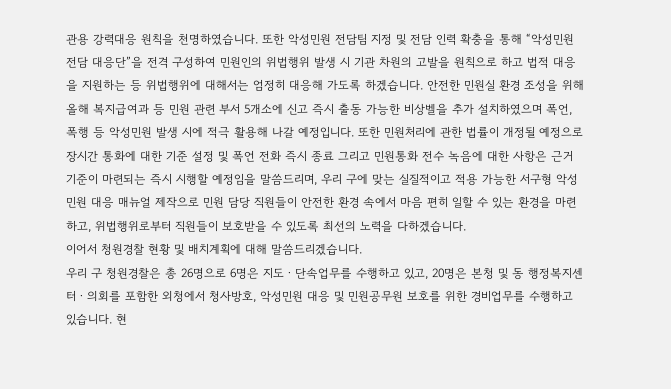관용 강력대응 원칙을 천명하였습니다. 또한 악성민원 전담팀 지정 및 전담 인력 확충을 통해 “악성민원 전담 대응단”을 전격 구성하여 민원인의 위법행위 발생 시 기관 차원의 고발을 원칙으로 하고 법적 대응을 지원하는 등 위법행위에 대해서는 엄정히 대응해 가도록 하겠습니다. 안전한 민원실 환경 조성을 위해 올해 복지급여과 등 민원 관련 부서 5개소에 신고 즉시 출동 가능한 비상벨을 추가 설치하였으며 폭언, 폭행 등 악성민원 발생 시에 적극 활용해 나갈 예정입니다. 또한 민원처리에 관한 법률이 개정될 예정으로 장시간 통화에 대한 기준 설정 및 폭언 전화 즉시 종료 그리고 민원통화 전수 녹음에 대한 사항은 근거 기준이 마련되는 즉시 시행할 예정임을 말씀드리며, 우리 구에 맞는 실질적이고 적용 가능한 서구형 악성민원 대응 매뉴얼 제작으로 민원 담당 직원들이 안전한 환경 속에서 마음 편히 일할 수 있는 환경을 마련하고, 위법행위로부터 직원들이 보호받을 수 있도록 최선의 노력을 다하겠습니다.
이어서 청원경찰 현황 및 배치계획에 대해 말씀드리겠습니다.
우리 구 청원경찰은 총 26명으로 6명은 지도ㆍ단속업무를 수행하고 있고, 20명은 본청 및 동 행정복지센터ㆍ의회를 포함한 외청에서 청사방호, 악성민원 대응 및 민원공무원 보호를 위한 경비업무를 수행하고 있습니다. 현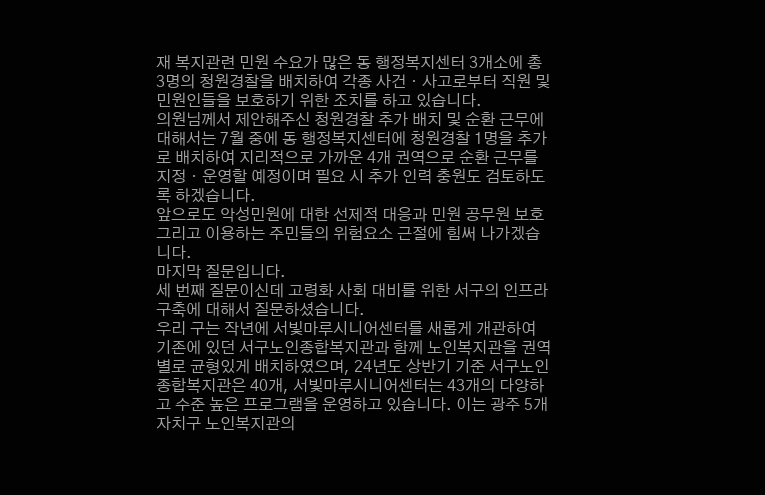재 복지관련 민원 수요가 많은 동 행정복지센터 3개소에 총 3명의 청원경찰을 배치하여 각종 사건ㆍ사고로부터 직원 및 민원인들을 보호하기 위한 조치를 하고 있습니다.
의원님께서 제안해주신 청원경찰 추가 배치 및 순환 근무에 대해서는 7월 중에 동 행정복지센터에 청원경찰 1명을 추가로 배치하여 지리적으로 가까운 4개 권역으로 순환 근무를 지정ㆍ운영할 예정이며 필요 시 추가 인력 충원도 검토하도록 하겠습니다.
앞으로도 악성민원에 대한 선제적 대응과 민원 공무원 보호 그리고 이용하는 주민들의 위험요소 근절에 힘써 나가겠습니다.
마지막 질문입니다.
세 번째 질문이신데 고령화 사회 대비를 위한 서구의 인프라 구축에 대해서 질문하셨습니다.
우리 구는 작년에 서빛마루시니어센터를 새롭게 개관하여 기존에 있던 서구노인종합복지관과 함께 노인복지관을 권역별로 균형있게 배치하였으며, 24년도 상반기 기준 서구노인종합복지관은 40개, 서빛마루시니어센터는 43개의 다양하고 수준 높은 프로그램을 운영하고 있습니다. 이는 광주 5개 자치구 노인복지관의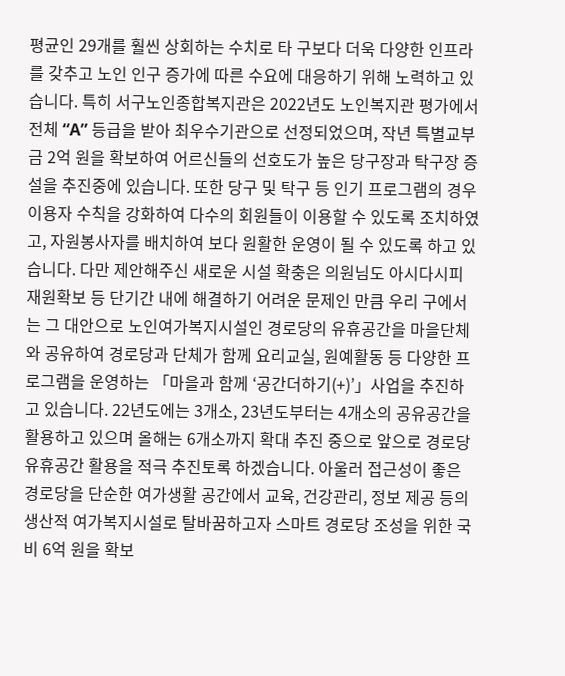평균인 29개를 훨씬 상회하는 수치로 타 구보다 더욱 다양한 인프라를 갖추고 노인 인구 증가에 따른 수요에 대응하기 위해 노력하고 있습니다. 특히 서구노인종합복지관은 2022년도 노인복지관 평가에서 전체 “A” 등급을 받아 최우수기관으로 선정되었으며, 작년 특별교부금 2억 원을 확보하여 어르신들의 선호도가 높은 당구장과 탁구장 증설을 추진중에 있습니다. 또한 당구 및 탁구 등 인기 프로그램의 경우 이용자 수칙을 강화하여 다수의 회원들이 이용할 수 있도록 조치하였고, 자원봉사자를 배치하여 보다 원활한 운영이 될 수 있도록 하고 있습니다. 다만 제안해주신 새로운 시설 확충은 의원님도 아시다시피 재원확보 등 단기간 내에 해결하기 어려운 문제인 만큼 우리 구에서는 그 대안으로 노인여가복지시설인 경로당의 유휴공간을 마을단체와 공유하여 경로당과 단체가 함께 요리교실, 원예활동 등 다양한 프로그램을 운영하는 「마을과 함께 ‘공간더하기(+)’」사업을 추진하고 있습니다. 22년도에는 3개소, 23년도부터는 4개소의 공유공간을 활용하고 있으며 올해는 6개소까지 확대 추진 중으로 앞으로 경로당 유휴공간 활용을 적극 추진토록 하겠습니다. 아울러 접근성이 좋은 경로당을 단순한 여가생활 공간에서 교육, 건강관리, 정보 제공 등의 생산적 여가복지시설로 탈바꿈하고자 스마트 경로당 조성을 위한 국비 6억 원을 확보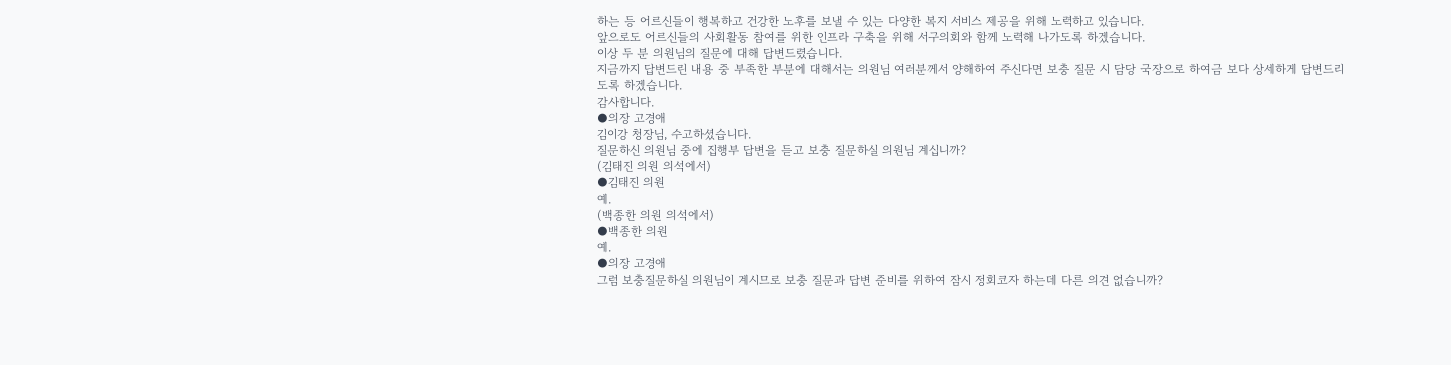하는 등 어르신들이 행복하고 건강한 노후를 보낼 수 있는 다양한 복지 서비스 제공을 위해 노력하고 있습니다.
앞으로도 어르신들의 사회활동 참여를 위한 인프라 구축을 위해 서구의회와 함께 노력해 나가도록 하겠습니다.
이상 두 분 의원님의 질문에 대해 답변드렸습니다.
지금까지 답변드린 내용 중 부족한 부분에 대해서는 의원님 여러분께서 양해하여 주신다면 보충 질문 시 담당 국장으로 하여금 보다 상세하게 답변드리도록 하겠습니다.
감사합니다.
●의장 고경애
김이강 청장님, 수고하셨습니다.
질문하신 의원님 중에 집행부 답변을 듣고 보충 질문하실 의원님 계십니까?
(김태진 의원 의석에서)
●김태진 의원
예.
(백종한 의원 의석에서)
●백종한 의원
예.
●의장 고경애
그럼 보충질문하실 의원님이 계시므로 보충 질문과 답변 준비를 위하여 잠시 정회코자 하는데 다른 의견 없습니까?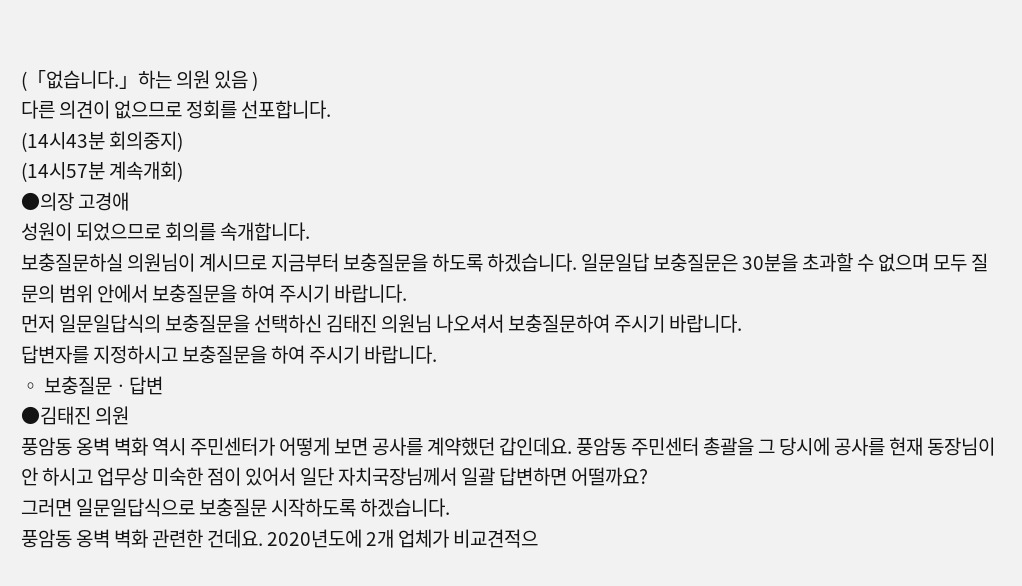(「없습니다.」하는 의원 있음 )
다른 의견이 없으므로 정회를 선포합니다.
(14시43분 회의중지)
(14시57분 계속개회)
●의장 고경애
성원이 되었으므로 회의를 속개합니다.
보충질문하실 의원님이 계시므로 지금부터 보충질문을 하도록 하겠습니다. 일문일답 보충질문은 30분을 초과할 수 없으며 모두 질문의 범위 안에서 보충질문을 하여 주시기 바랍니다.
먼저 일문일답식의 보충질문을 선택하신 김태진 의원님 나오셔서 보충질문하여 주시기 바랍니다.
답변자를 지정하시고 보충질문을 하여 주시기 바랍니다.
◦ 보충질문ㆍ답변
●김태진 의원
풍암동 옹벽 벽화 역시 주민센터가 어떻게 보면 공사를 계약했던 갑인데요. 풍암동 주민센터 총괄을 그 당시에 공사를 현재 동장님이 안 하시고 업무상 미숙한 점이 있어서 일단 자치국장님께서 일괄 답변하면 어떨까요?
그러면 일문일답식으로 보충질문 시작하도록 하겠습니다.
풍암동 옹벽 벽화 관련한 건데요. 2020년도에 2개 업체가 비교견적으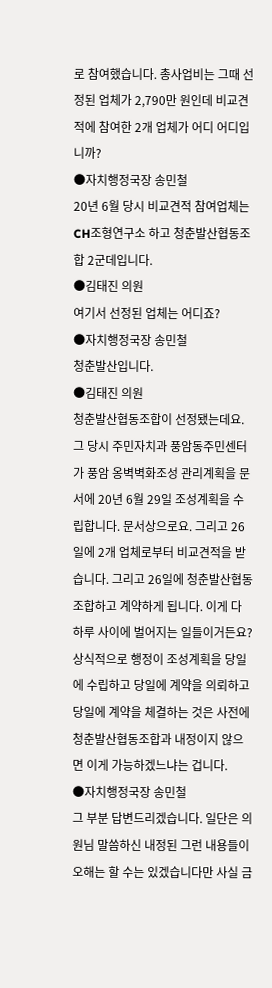로 참여했습니다. 총사업비는 그때 선정된 업체가 2,790만 원인데 비교견적에 참여한 2개 업체가 어디 어디입니까?
●자치행정국장 송민철
20년 6월 당시 비교견적 참여업체는 CH조형연구소 하고 청춘발산협동조합 2군데입니다.
●김태진 의원
여기서 선정된 업체는 어디죠?
●자치행정국장 송민철
청춘발산입니다.
●김태진 의원
청춘발산협동조합이 선정됐는데요. 그 당시 주민자치과 풍암동주민센터가 풍암 옹벽벽화조성 관리계획을 문서에 20년 6월 29일 조성계획을 수립합니다. 문서상으로요. 그리고 26일에 2개 업체로부터 비교견적을 받습니다. 그리고 26일에 청춘발산협동조합하고 계약하게 됩니다. 이게 다 하루 사이에 벌어지는 일들이거든요? 상식적으로 행정이 조성계획을 당일에 수립하고 당일에 계약을 의뢰하고 당일에 계약을 체결하는 것은 사전에 청춘발산협동조합과 내정이지 않으면 이게 가능하겠느냐는 겁니다.
●자치행정국장 송민철
그 부분 답변드리겠습니다. 일단은 의원님 말씀하신 내정된 그런 내용들이 오해는 할 수는 있겠습니다만 사실 금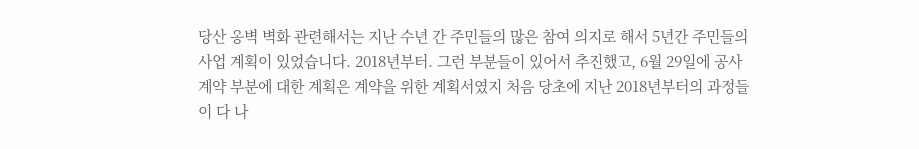당산 옹벽 벽화 관련해서는 지난 수년 간 주민들의 많은 참여 의지로 해서 5년간 주민들의 사업 계획이 있었습니다. 2018년부터. 그런 부분들이 있어서 추진했고, 6월 29일에 공사 계약 부분에 대한 계획은 계약을 위한 계획서였지 처음 당초에 지난 2018년부터의 과정들이 다 나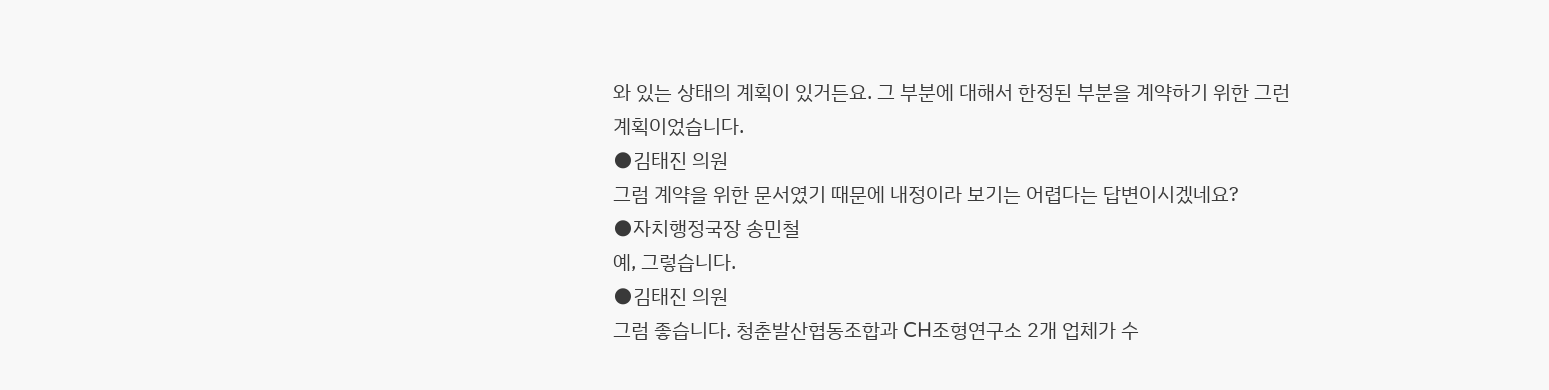와 있는 상태의 계획이 있거든요. 그 부분에 대해서 한정된 부분을 계약하기 위한 그런 계획이었습니다.
●김태진 의원
그럼 계약을 위한 문서였기 때문에 내정이라 보기는 어렵다는 답변이시겠네요?
●자치행정국장 송민철
예, 그렇습니다.
●김태진 의원
그럼 좋습니다. 청춘발산협동조합과 CH조형연구소 2개 업체가 수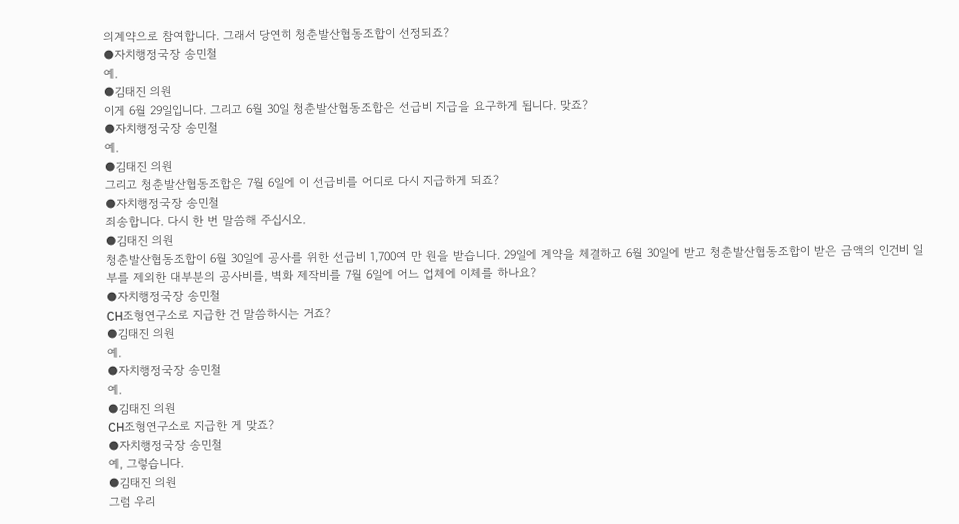의계약으로 참여합니다. 그래서 당연히 청춘발산협동조합이 선정되죠?
●자치행정국장 송민철
예.
●김태진 의원
이게 6월 29일입니다. 그리고 6월 30일 청춘발산협동조합은 선급비 지급을 요구하게 됩니다. 맞죠?
●자치행정국장 송민철
예.
●김태진 의원
그리고 청춘발산협동조합은 7월 6일에 이 선급비를 어디로 다시 지급하게 되죠?
●자치행정국장 송민철
죄송합니다. 다시 한 번 말씀해 주십시오.
●김태진 의원
청춘발산협동조합이 6월 30일에 공사를 위한 선급비 1,700여 만 원을 받습니다. 29일에 계약을 체결하고 6월 30일에 받고 청춘발산협동조합이 받은 금액의 인건비 일부를 제외한 대부분의 공사비를, 벽화 제작비를 7월 6일에 어느 업체에 이체를 하나요?
●자치행정국장 송민철
CH조형연구소로 지급한 건 말씀하시는 거죠?
●김태진 의원
예.
●자치행정국장 송민철
예.
●김태진 의원
CH조형연구소로 지급한 게 맞죠?
●자치행정국장 송민철
예, 그렇습니다.
●김태진 의원
그럼 우리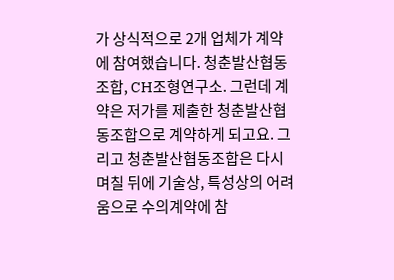가 상식적으로 2개 업체가 계약에 참여했습니다. 청춘발산협동조합, CH조형연구소. 그런데 계약은 저가를 제출한 청춘발산협동조합으로 계약하게 되고요. 그리고 청춘발산협동조합은 다시 며칠 뒤에 기술상, 특성상의 어려움으로 수의계약에 참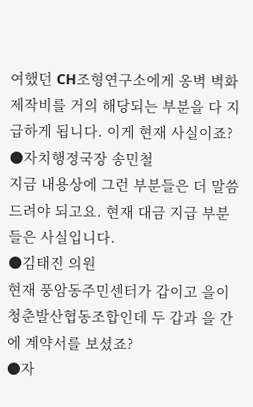여했던 CH조형연구소에게 옹벽 벽화제작비를 거의 해당되는 부분을 다 지급하게 됩니다. 이게 현재 사실이죠?
●자치행정국장 송민철
지금 내용상에 그런 부분들은 더 말씀드려야 되고요. 현재 대금 지급 부분들은 사실입니다.
●김태진 의원
현재 풍암동주민센터가 갑이고 을이 청춘발산협동조합인데 두 갑과 을 간에 계약서를 보셨죠?
●자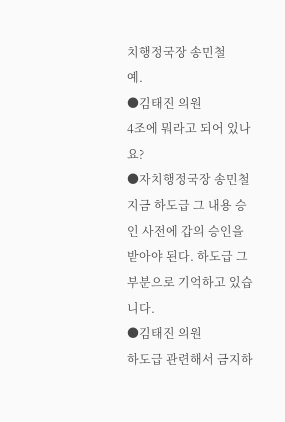치행정국장 송민철
예.
●김태진 의원
4조에 뭐라고 되어 있나요?
●자치행정국장 송민철
지금 하도급 그 내용 승인 사전에 갑의 승인을 받아야 된다. 하도급 그 부분으로 기억하고 있습니다.
●김태진 의원
하도급 관련해서 금지하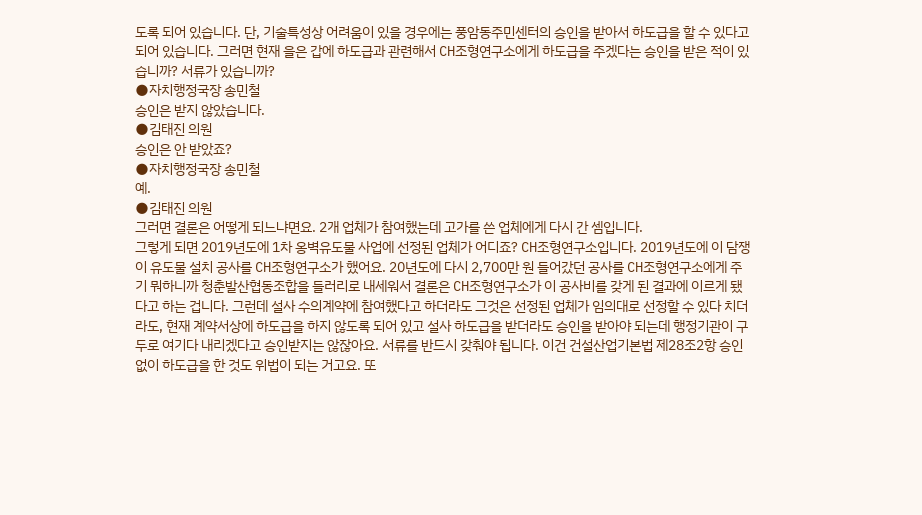도록 되어 있습니다. 단, 기술특성상 어려움이 있을 경우에는 풍암동주민센터의 승인을 받아서 하도급을 할 수 있다고 되어 있습니다. 그러면 현재 을은 갑에 하도급과 관련해서 CH조형연구소에게 하도급을 주겠다는 승인을 받은 적이 있습니까? 서류가 있습니까?
●자치행정국장 송민철
승인은 받지 않았습니다.
●김태진 의원
승인은 안 받았죠?
●자치행정국장 송민철
예.
●김태진 의원
그러면 결론은 어떻게 되느냐면요. 2개 업체가 참여했는데 고가를 쓴 업체에게 다시 간 셈입니다.
그렇게 되면 2019년도에 1차 옹벽유도물 사업에 선정된 업체가 어디죠? CH조형연구소입니다. 2019년도에 이 담쟁이 유도물 설치 공사를 CH조형연구소가 했어요. 20년도에 다시 2,700만 원 들어갔던 공사를 CH조형연구소에게 주기 뭐하니까 청춘발산협동조합을 들러리로 내세워서 결론은 CH조형연구소가 이 공사비를 갖게 된 결과에 이르게 됐다고 하는 겁니다. 그런데 설사 수의계약에 참여했다고 하더라도 그것은 선정된 업체가 임의대로 선정할 수 있다 치더라도, 현재 계약서상에 하도급을 하지 않도록 되어 있고 설사 하도급을 받더라도 승인을 받아야 되는데 행정기관이 구두로 여기다 내리겠다고 승인받지는 않잖아요. 서류를 반드시 갖춰야 됩니다. 이건 건설산업기본법 제28조2항 승인 없이 하도급을 한 것도 위법이 되는 거고요. 또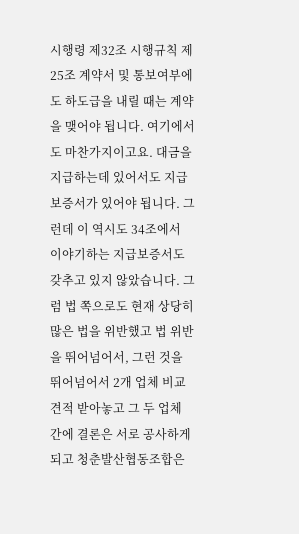시행령 제32조 시행규칙 제25조 계약서 및 통보여부에도 하도급을 내릴 때는 계약을 맺어야 됩니다. 여기에서도 마찬가지이고요. 대금을 지급하는데 있어서도 지급보증서가 있어야 됩니다. 그런데 이 역시도 34조에서 이야기하는 지급보증서도 갖추고 있지 않았습니다. 그럼 법 쪽으로도 현재 상당히 많은 법을 위반했고 법 위반을 뛰어넘어서, 그런 것을 뛰어넘어서 2개 업체 비교견적 받아놓고 그 두 업체 간에 결론은 서로 공사하게 되고 청춘발산협동조합은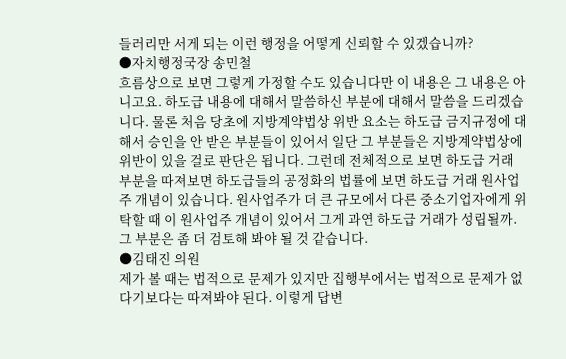들러리만 서게 되는 이런 행정을 어떻게 신뢰할 수 있겠습니까?
●자치행정국장 송민철
흐름상으로 보면 그렇게 가정할 수도 있습니다만 이 내용은 그 내용은 아니고요. 하도급 내용에 대해서 말씀하신 부분에 대해서 말씀을 드리겠습니다. 물론 처음 당초에 지방계약법상 위반 요소는 하도급 금지규정에 대해서 승인을 안 받은 부분들이 있어서 일단 그 부분들은 지방계약법상에 위반이 있을 걸로 판단은 됩니다. 그런데 전체적으로 보면 하도급 거래 부분을 따져보면 하도급들의 공정화의 법률에 보면 하도급 거래 원사업주 개념이 있습니다. 원사업주가 더 큰 규모에서 다른 중소기업자에게 위탁할 때 이 원사업주 개념이 있어서 그게 과연 하도급 거래가 성립될까. 그 부분은 좀 더 검토해 봐야 될 것 같습니다.
●김태진 의원
제가 볼 때는 법적으로 문제가 있지만 집행부에서는 법적으로 문제가 없다기보다는 따져봐야 된다. 이렇게 답변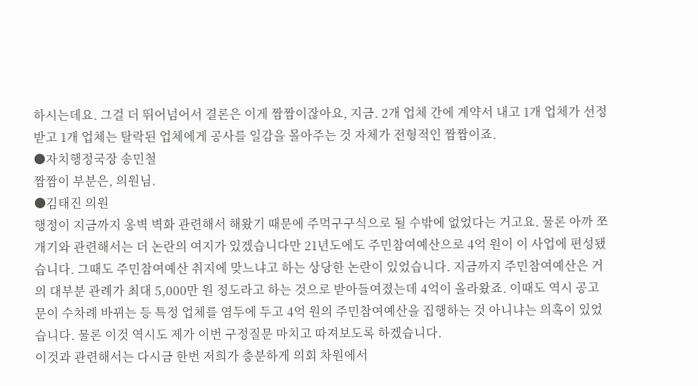하시는데요. 그걸 더 뛰어넘어서 결론은 이게 짬짬이잖아요, 지금. 2개 업체 간에 계약서 내고 1개 업체가 선정 받고 1개 업체는 탈락된 업체에게 공사를 일감을 몰아주는 것 자체가 전형적인 짬짬이죠.
●자치행정국장 송민철
짬짬이 부분은, 의원님.
●김태진 의원
행정이 지금까지 옹벽 벽화 관련해서 해왔기 때문에 주먹구구식으로 될 수밖에 없었다는 거고요. 물론 아까 쪼개기와 관련해서는 더 논란의 여지가 있겠습니다만 21년도에도 주민참여예산으로 4억 원이 이 사업에 편성됐습니다. 그때도 주민참여예산 취지에 맞느냐고 하는 상당한 논란이 있었습니다. 지금까지 주민참여예산은 거의 대부분 관례가 최대 5,000만 원 정도라고 하는 것으로 받아들여졌는데 4억이 올라왔죠. 이때도 역시 공고문이 수차례 바뀌는 등 특정 업체를 염두에 두고 4억 원의 주민참여예산을 집행하는 것 아니냐는 의혹이 있었습니다. 물론 이것 역시도 제가 이번 구정질문 마치고 따져보도록 하겠습니다.
이것과 관련해서는 다시금 한번 저희가 충분하게 의회 차원에서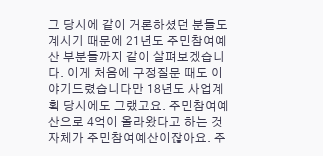그 당시에 같이 거론하셨던 분들도 계시기 때문에 21년도 주민참여예산 부분들까지 같이 살펴보겠습니다. 이게 처음에 구정질문 때도 이야기드렸습니다만 18년도 사업계획 당시에도 그랬고요. 주민참여예산으로 4억이 올라왔다고 하는 것 자체가 주민참여예산이잖아요. 주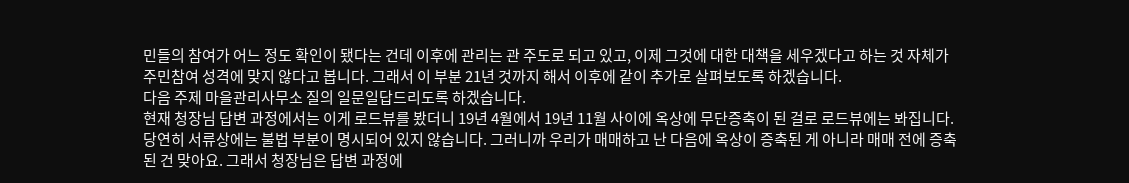민들의 참여가 어느 정도 확인이 됐다는 건데 이후에 관리는 관 주도로 되고 있고, 이제 그것에 대한 대책을 세우겠다고 하는 것 자체가 주민참여 성격에 맞지 않다고 봅니다. 그래서 이 부분 21년 것까지 해서 이후에 같이 추가로 살펴보도록 하겠습니다.
다음 주제 마을관리사무소 질의 일문일답드리도록 하겠습니다.
현재 청장님 답변 과정에서는 이게 로드뷰를 봤더니 19년 4월에서 19년 11월 사이에 옥상에 무단증축이 된 걸로 로드뷰에는 봐집니다. 당연히 서류상에는 불법 부분이 명시되어 있지 않습니다. 그러니까 우리가 매매하고 난 다음에 옥상이 증축된 게 아니라 매매 전에 증축된 건 맞아요. 그래서 청장님은 답변 과정에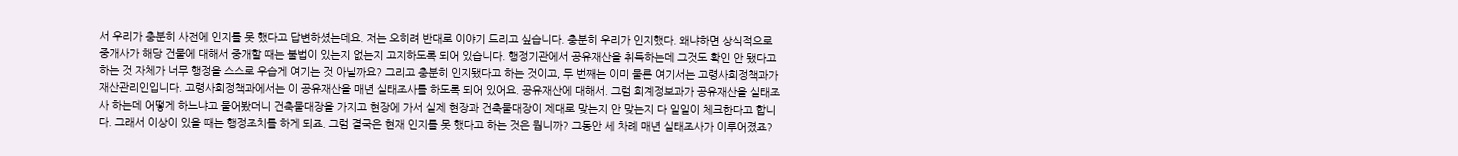서 우리가 충분히 사전에 인지를 못 했다고 답변하셨는데요. 저는 오히려 반대로 이야기 드리고 싶습니다. 충분히 우리가 인지했다. 왜냐하면 상식적으로 중개사가 해당 건물에 대해서 중개할 때는 불법이 있는지 없는지 고지하도록 되어 있습니다. 행정기관에서 공유재산을 취득하는데 그것도 확인 안 됐다고 하는 것 자체가 너무 행정을 스스로 우습게 여기는 것 아닐까요? 그리고 충분히 인지됐다고 하는 것이고, 두 번째는 이미 물론 여기서는 고령사회정책과가 재산관리인입니다. 고령사회정책과에서는 이 공유재산을 매년 실태조사를 하도록 되어 있어요. 공유재산에 대해서. 그럼 회계정보과가 공유재산을 실태조사 하는데 어떻게 하느냐고 물어봤더니 건축물대장을 가지고 현장에 가서 실제 현장과 건축물대장이 제대로 맞는지 안 맞는지 다 일일이 체크한다고 합니다. 그래서 이상이 있을 때는 행정조치를 하게 되죠. 그럼 결국은 현재 인지를 못 했다고 하는 것은 뭡니까? 그동안 세 차례 매년 실태조사가 이루어졌죠?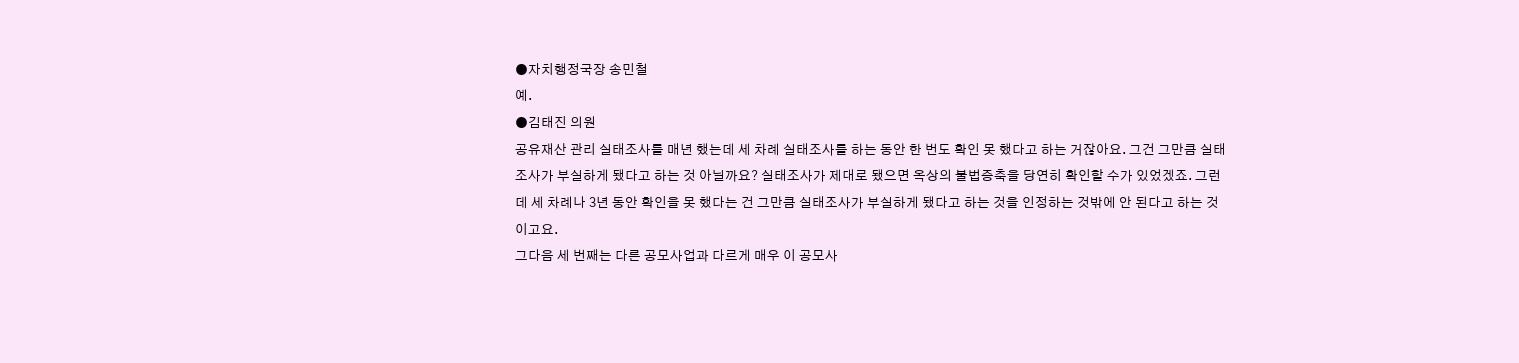●자치행정국장 송민철
예.
●김태진 의원
공유재산 관리 실태조사를 매년 했는데 세 차례 실태조사를 하는 동안 한 번도 확인 못 했다고 하는 거잖아요. 그건 그만큼 실태조사가 부실하게 됐다고 하는 것 아닐까요? 실태조사가 제대로 됐으면 옥상의 불법증축을 당연히 확인할 수가 있었겠죠. 그런데 세 차례나 3년 동안 확인을 못 했다는 건 그만큼 실태조사가 부실하게 됐다고 하는 것을 인정하는 것밖에 안 된다고 하는 것이고요.
그다음 세 번째는 다른 공모사업과 다르게 매우 이 공모사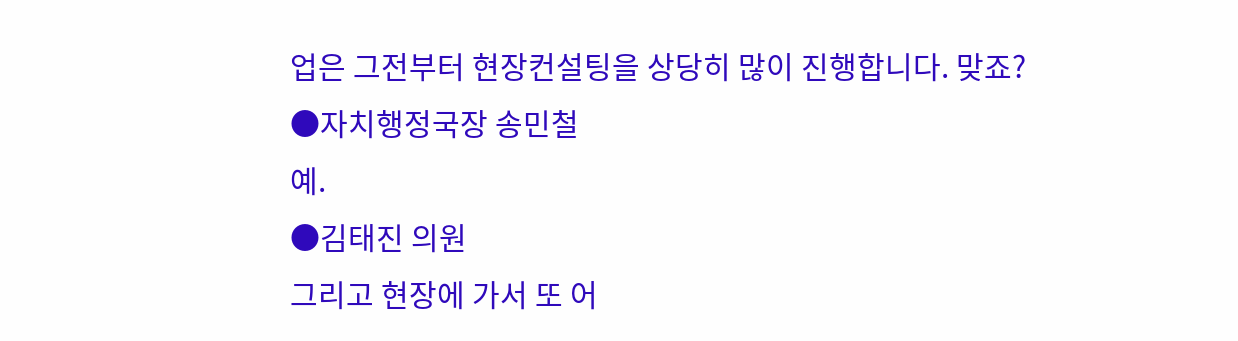업은 그전부터 현장컨설팅을 상당히 많이 진행합니다. 맞죠?
●자치행정국장 송민철
예.
●김태진 의원
그리고 현장에 가서 또 어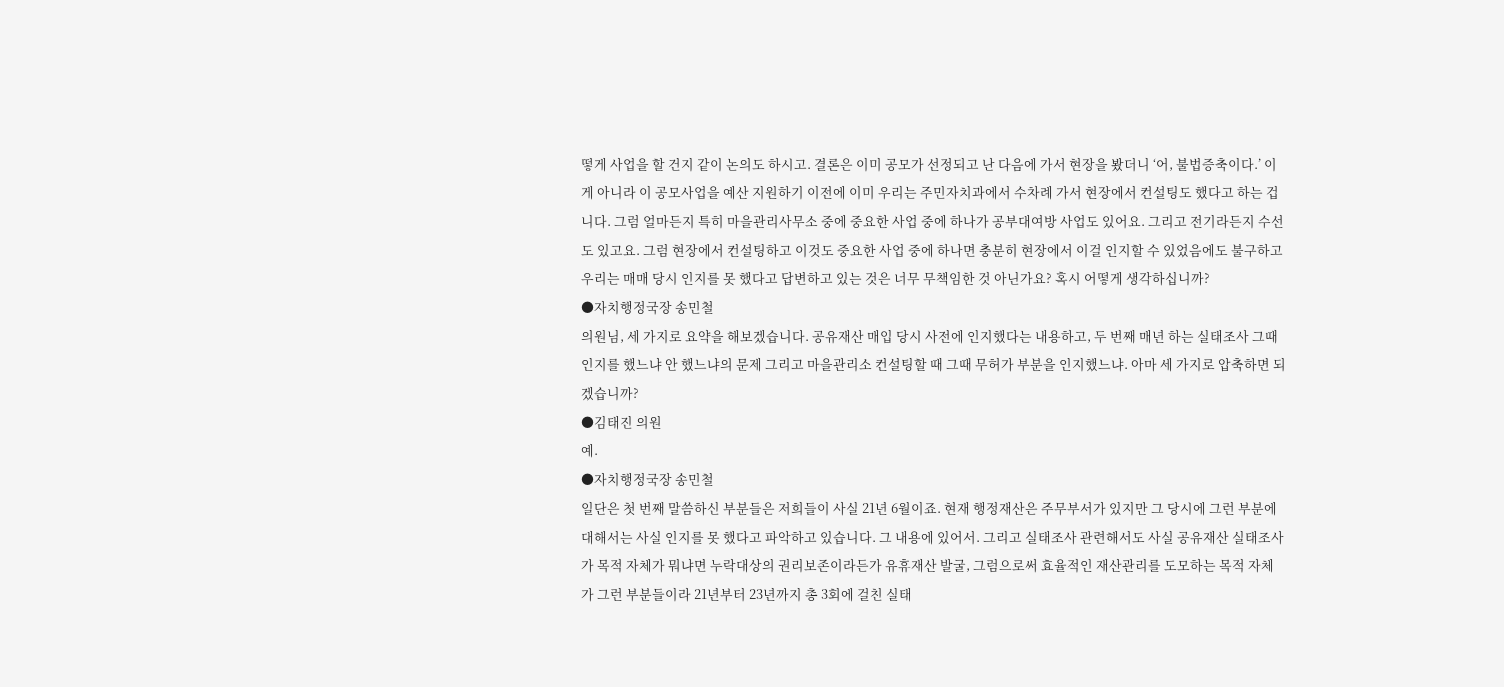떻게 사업을 할 건지 같이 논의도 하시고. 결론은 이미 공모가 선정되고 난 다음에 가서 현장을 봤더니 ‘어, 불법증축이다.’ 이게 아니라 이 공모사업을 예산 지원하기 이전에 이미 우리는 주민자치과에서 수차례 가서 현장에서 컨설팅도 했다고 하는 겁니다. 그럼 얼마든지 특히 마을관리사무소 중에 중요한 사업 중에 하나가 공부대여방 사업도 있어요. 그리고 전기라든지 수선도 있고요. 그럼 현장에서 컨설팅하고 이것도 중요한 사업 중에 하나면 충분히 현장에서 이걸 인지할 수 있었음에도 불구하고 우리는 매매 당시 인지를 못 했다고 답변하고 있는 것은 너무 무책임한 것 아닌가요? 혹시 어떻게 생각하십니까?
●자치행정국장 송민철
의원님, 세 가지로 요약을 해보겠습니다. 공유재산 매입 당시 사전에 인지했다는 내용하고, 두 번째 매년 하는 실태조사 그때 인지를 했느냐 안 했느냐의 문제 그리고 마을관리소 컨설팅할 때 그때 무허가 부분을 인지했느냐. 아마 세 가지로 압축하면 되겠습니까?
●김태진 의원
예.
●자치행정국장 송민철
일단은 첫 번째 말씀하신 부분들은 저희들이 사실 21년 6월이죠. 현재 행정재산은 주무부서가 있지만 그 당시에 그런 부분에 대해서는 사실 인지를 못 했다고 파악하고 있습니다. 그 내용에 있어서. 그리고 실태조사 관련해서도 사실 공유재산 실태조사가 목적 자체가 뭐냐면 누락대상의 권리보존이라든가 유휴재산 발굴, 그럼으로써 효율적인 재산관리를 도모하는 목적 자체가 그런 부분들이라 21년부터 23년까지 총 3회에 걸친 실태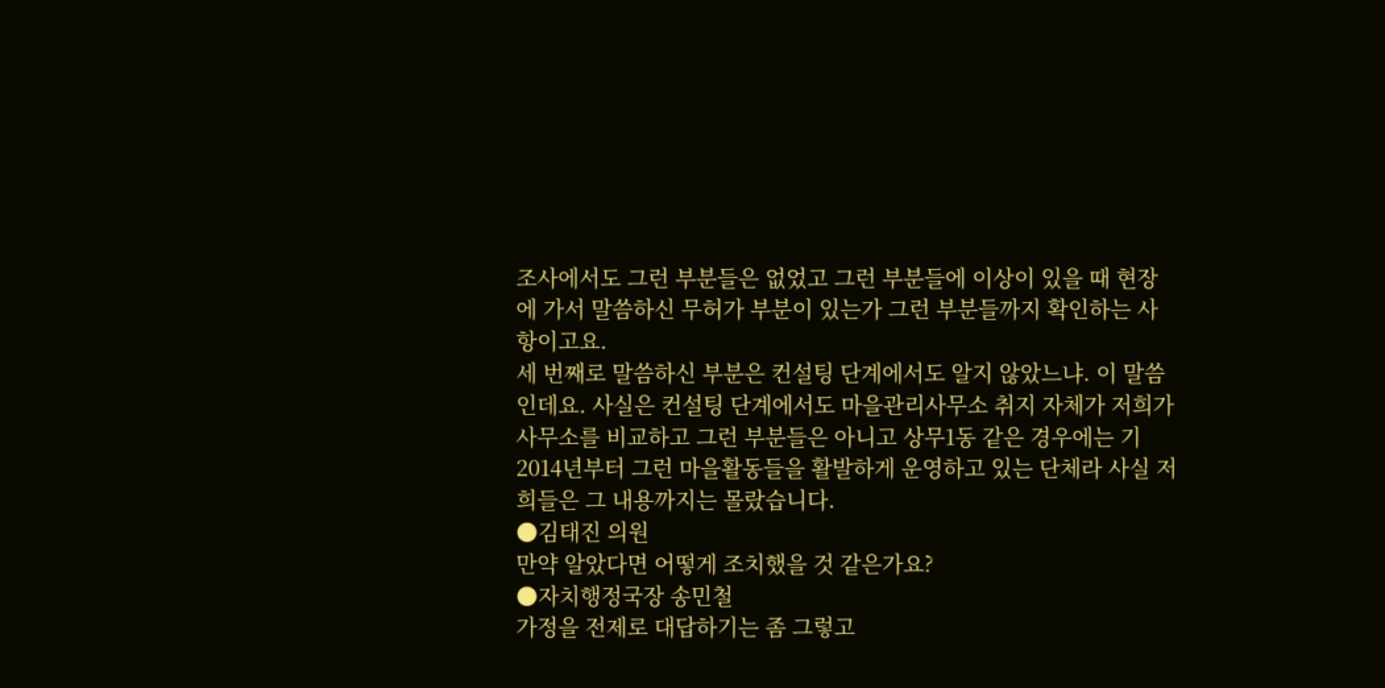조사에서도 그런 부분들은 없었고 그런 부분들에 이상이 있을 때 현장에 가서 말씀하신 무허가 부분이 있는가 그런 부분들까지 확인하는 사항이고요.
세 번째로 말씀하신 부분은 컨설팅 단계에서도 알지 않았느냐. 이 말씀인데요. 사실은 컨설팅 단계에서도 마을관리사무소 취지 자체가 저희가 사무소를 비교하고 그런 부분들은 아니고 상무1동 같은 경우에는 기 2014년부터 그런 마을활동들을 활발하게 운영하고 있는 단체라 사실 저희들은 그 내용까지는 몰랐습니다.
●김태진 의원
만약 알았다면 어떻게 조치했을 것 같은가요?
●자치행정국장 송민철
가정을 전제로 대답하기는 좀 그렇고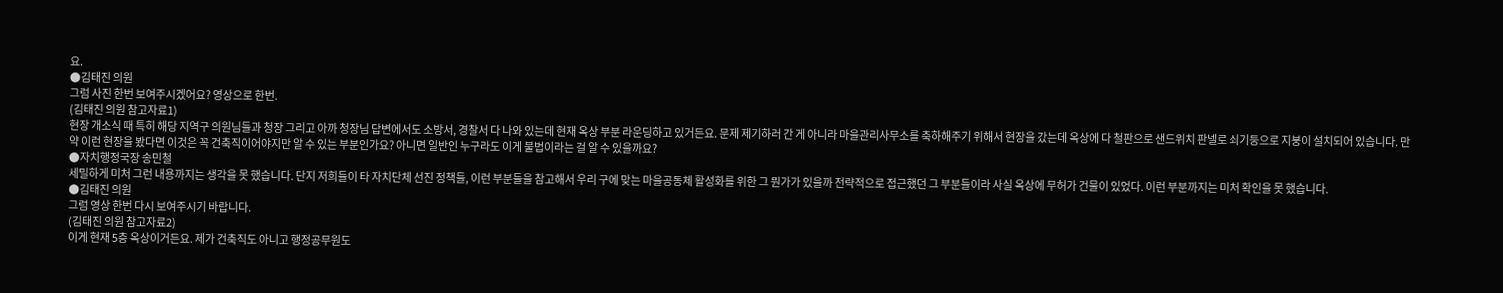요.
●김태진 의원
그럼 사진 한번 보여주시겠어요? 영상으로 한번.
(김태진 의원 참고자료1)
현장 개소식 때 특히 해당 지역구 의원님들과 청장 그리고 아까 청장님 답변에서도 소방서, 경찰서 다 나와 있는데 현재 옥상 부분 라운딩하고 있거든요. 문제 제기하러 간 게 아니라 마을관리사무소를 축하해주기 위해서 현장을 갔는데 옥상에 다 철판으로 샌드위치 판넬로 쇠기둥으로 지붕이 설치되어 있습니다. 만약 이런 현장을 봤다면 이것은 꼭 건축직이어야지만 알 수 있는 부분인가요? 아니면 일반인 누구라도 이게 불법이라는 걸 알 수 있을까요?
●자치행정국장 송민철
세밀하게 미처 그런 내용까지는 생각을 못 했습니다. 단지 저희들이 타 자치단체 선진 정책들, 이런 부분들을 참고해서 우리 구에 맞는 마을공동체 활성화를 위한 그 뭔가가 있을까 전략적으로 접근했던 그 부분들이라 사실 옥상에 무허가 건물이 있었다. 이런 부분까지는 미처 확인을 못 했습니다.
●김태진 의원
그럼 영상 한번 다시 보여주시기 바랍니다.
(김태진 의원 참고자료2)
이게 현재 5층 옥상이거든요. 제가 건축직도 아니고 행정공무원도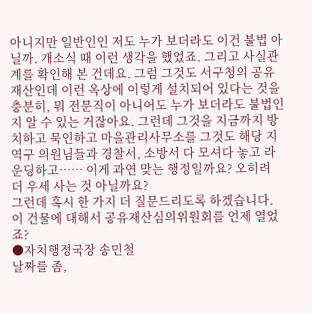아니지만 일반인인 저도 누가 보더라도 이건 불법 아닐까. 개소식 때 이런 생각을 했었죠. 그리고 사실관계를 확인해 본 건데요. 그럼 그것도 서구청의 공유재산인데 이런 옥상에 이렇게 설치되어 있다는 것을 충분히, 뭐 전문직이 아니어도 누가 보더라도 불법인지 알 수 있는 거잖아요. 그런데 그것을 지금까지 방치하고 묵인하고 마을관리사무소를 그것도 해당 지역구 의원님들과 경찰서, 소방서 다 모셔다 놓고 라운딩하고…… 이게 과연 맞는 행정일까요? 오히려 더 우세 사는 것 아닐까요?
그런데 혹시 한 가지 더 질문드리도록 하겠습니다. 이 건물에 대해서 공유재산심의위원회를 언제 열었죠?
●자치행정국장 송민철
날짜를 좀,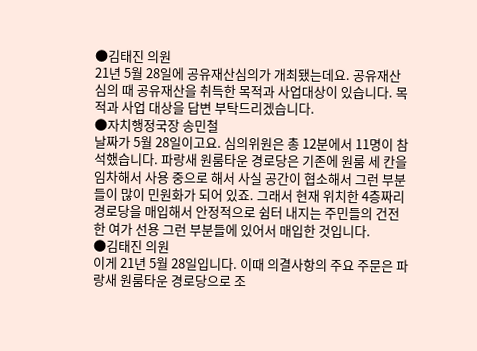●김태진 의원
21년 5월 28일에 공유재산심의가 개최됐는데요. 공유재산심의 때 공유재산을 취득한 목적과 사업대상이 있습니다. 목적과 사업 대상을 답변 부탁드리겠습니다.
●자치행정국장 송민철
날짜가 5월 28일이고요. 심의위원은 총 12분에서 11명이 참석했습니다. 파랑새 원룸타운 경로당은 기존에 원룸 세 칸을 임차해서 사용 중으로 해서 사실 공간이 협소해서 그런 부분들이 많이 민원화가 되어 있죠. 그래서 현재 위치한 4층짜리 경로당을 매입해서 안정적으로 쉼터 내지는 주민들의 건전한 여가 선용 그런 부분들에 있어서 매입한 것입니다.
●김태진 의원
이게 21년 5월 28일입니다. 이때 의결사항의 주요 주문은 파랑새 원룸타운 경로당으로 조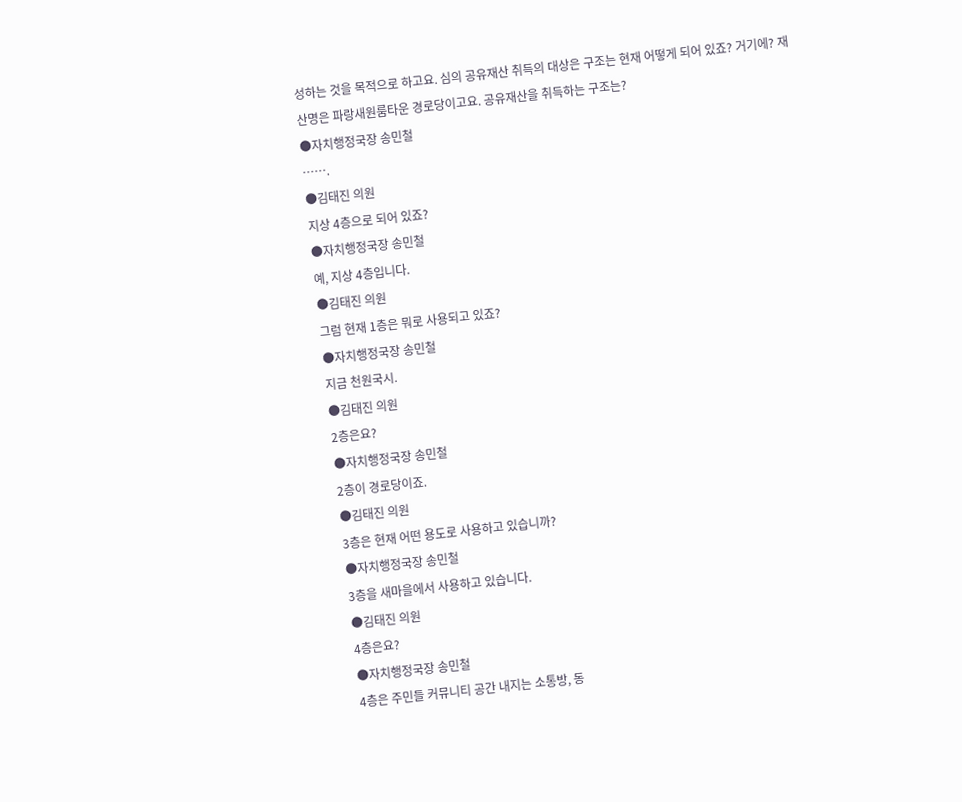성하는 것을 목적으로 하고요. 심의 공유재산 취득의 대상은 구조는 현재 어떻게 되어 있죠? 거기에? 재산명은 파랑새원룸타운 경로당이고요. 공유재산을 취득하는 구조는?
●자치행정국장 송민철
…….
●김태진 의원
지상 4층으로 되어 있죠?
●자치행정국장 송민철
예, 지상 4층입니다.
●김태진 의원
그럼 현재 1층은 뭐로 사용되고 있죠?
●자치행정국장 송민철
지금 천원국시.
●김태진 의원
2층은요?
●자치행정국장 송민철
2층이 경로당이죠.
●김태진 의원
3층은 현재 어떤 용도로 사용하고 있습니까?
●자치행정국장 송민철
3층을 새마을에서 사용하고 있습니다.
●김태진 의원
4층은요?
●자치행정국장 송민철
4층은 주민들 커뮤니티 공간 내지는 소통방, 동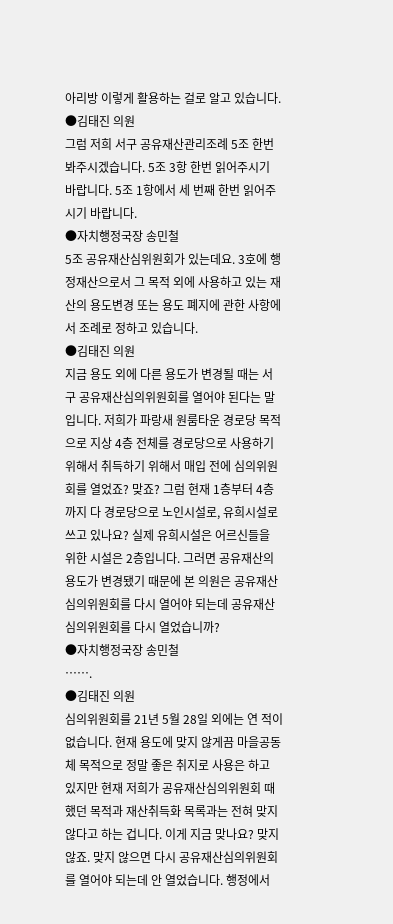아리방 이렇게 활용하는 걸로 알고 있습니다.
●김태진 의원
그럼 저희 서구 공유재산관리조례 5조 한번 봐주시겠습니다. 5조 3항 한번 읽어주시기 바랍니다. 5조 1항에서 세 번째 한번 읽어주시기 바랍니다.
●자치행정국장 송민철
5조 공유재산심위원회가 있는데요. 3호에 행정재산으로서 그 목적 외에 사용하고 있는 재산의 용도변경 또는 용도 폐지에 관한 사항에서 조례로 정하고 있습니다.
●김태진 의원
지금 용도 외에 다른 용도가 변경될 때는 서구 공유재산심의위원회를 열어야 된다는 말입니다. 저희가 파랑새 원룸타운 경로당 목적으로 지상 4층 전체를 경로당으로 사용하기 위해서 취득하기 위해서 매입 전에 심의위원회를 열었죠? 맞죠? 그럼 현재 1층부터 4층까지 다 경로당으로 노인시설로, 유희시설로 쓰고 있나요? 실제 유희시설은 어르신들을 위한 시설은 2층입니다. 그러면 공유재산의 용도가 변경됐기 때문에 본 의원은 공유재산심의위원회를 다시 열어야 되는데 공유재산심의위원회를 다시 열었습니까?
●자치행정국장 송민철
…….
●김태진 의원
심의위원회를 21년 5월 28일 외에는 연 적이 없습니다. 현재 용도에 맞지 않게끔 마을공동체 목적으로 정말 좋은 취지로 사용은 하고 있지만 현재 저희가 공유재산심의위원회 때 했던 목적과 재산취득화 목록과는 전혀 맞지 않다고 하는 겁니다. 이게 지금 맞나요? 맞지 않죠. 맞지 않으면 다시 공유재산심의위원회를 열어야 되는데 안 열었습니다. 행정에서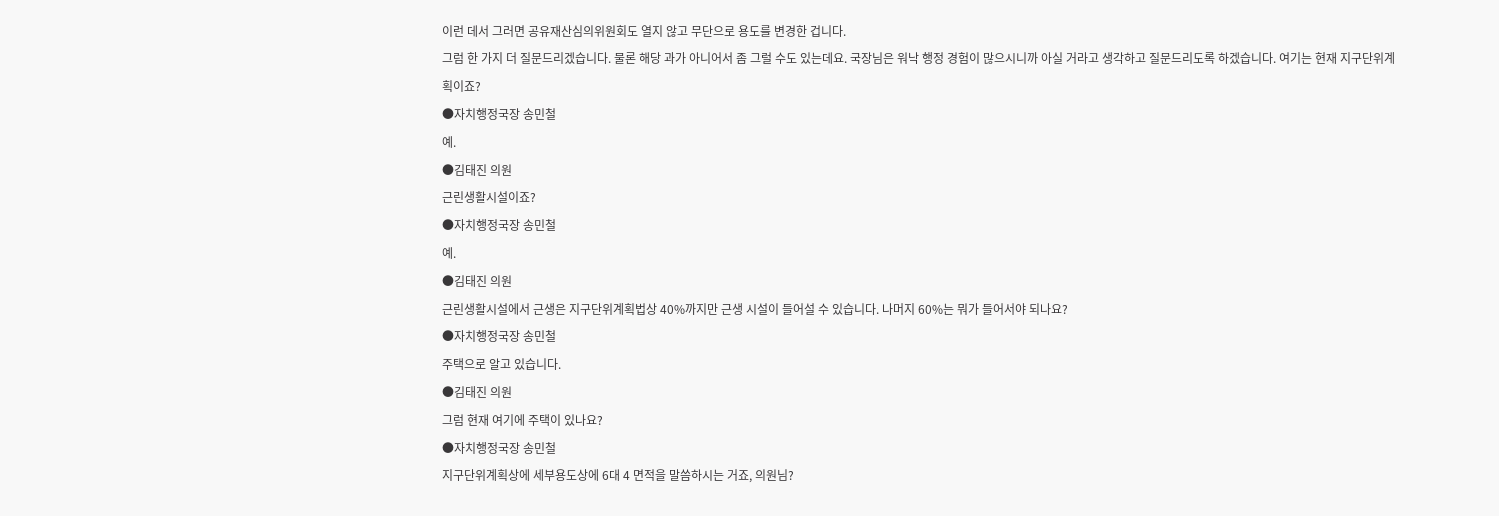이런 데서 그러면 공유재산심의위원회도 열지 않고 무단으로 용도를 변경한 겁니다.
그럼 한 가지 더 질문드리겠습니다. 물론 해당 과가 아니어서 좀 그럴 수도 있는데요. 국장님은 워낙 행정 경험이 많으시니까 아실 거라고 생각하고 질문드리도록 하겠습니다. 여기는 현재 지구단위계획이죠?
●자치행정국장 송민철
예.
●김태진 의원
근린생활시설이죠?
●자치행정국장 송민철
예.
●김태진 의원
근린생활시설에서 근생은 지구단위계획법상 40%까지만 근생 시설이 들어설 수 있습니다. 나머지 60%는 뭐가 들어서야 되나요?
●자치행정국장 송민철
주택으로 알고 있습니다.
●김태진 의원
그럼 현재 여기에 주택이 있나요?
●자치행정국장 송민철
지구단위계획상에 세부용도상에 6대 4 면적을 말씀하시는 거죠, 의원님?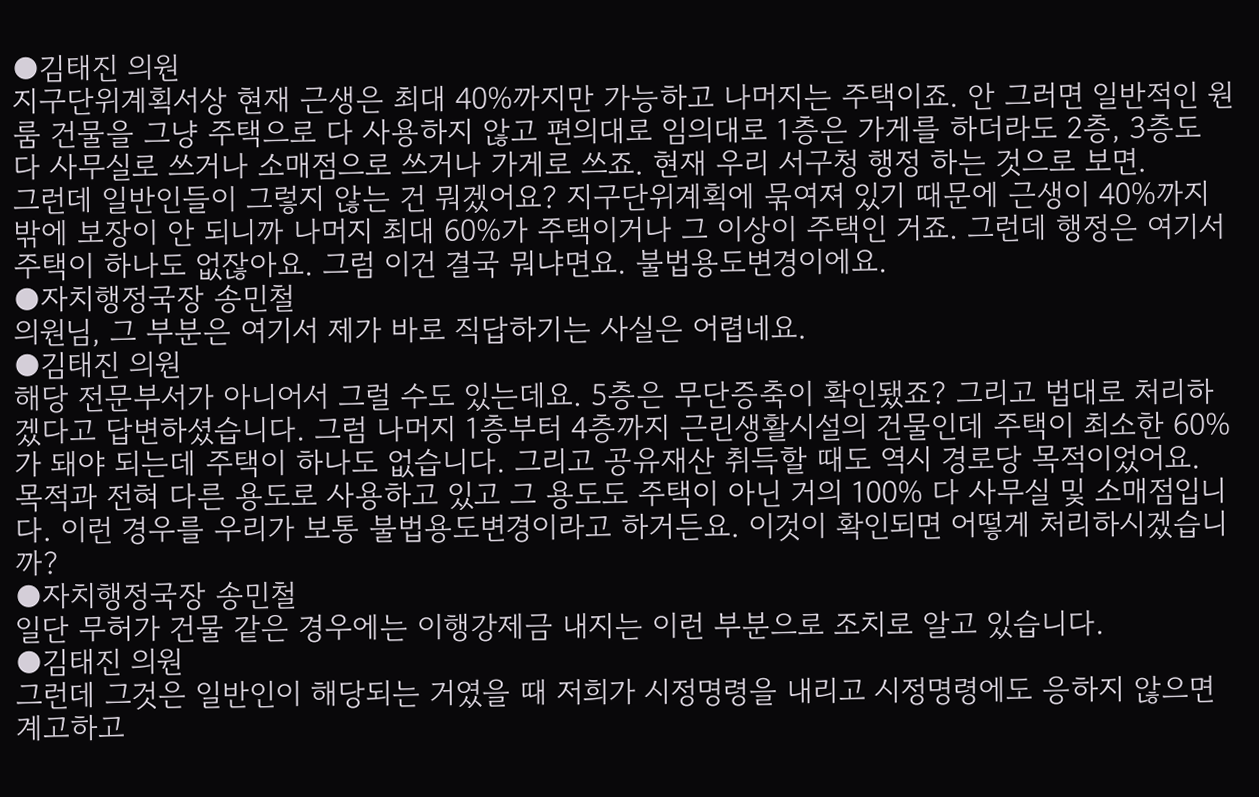●김태진 의원
지구단위계획서상 현재 근생은 최대 40%까지만 가능하고 나머지는 주택이죠. 안 그러면 일반적인 원룸 건물을 그냥 주택으로 다 사용하지 않고 편의대로 임의대로 1층은 가게를 하더라도 2층, 3층도 다 사무실로 쓰거나 소매점으로 쓰거나 가게로 쓰죠. 현재 우리 서구청 행정 하는 것으로 보면.
그런데 일반인들이 그렇지 않는 건 뭐겠어요? 지구단위계획에 묶여져 있기 때문에 근생이 40%까지밖에 보장이 안 되니까 나머지 최대 60%가 주택이거나 그 이상이 주택인 거죠. 그런데 행정은 여기서 주택이 하나도 없잖아요. 그럼 이건 결국 뭐냐면요. 불법용도변경이에요.
●자치행정국장 송민철
의원님, 그 부분은 여기서 제가 바로 직답하기는 사실은 어렵네요.
●김태진 의원
해당 전문부서가 아니어서 그럴 수도 있는데요. 5층은 무단증축이 확인됐죠? 그리고 법대로 처리하겠다고 답변하셨습니다. 그럼 나머지 1층부터 4층까지 근린생활시설의 건물인데 주택이 최소한 60%가 돼야 되는데 주택이 하나도 없습니다. 그리고 공유재산 취득할 때도 역시 경로당 목적이었어요. 목적과 전혀 다른 용도로 사용하고 있고 그 용도도 주택이 아닌 거의 100% 다 사무실 및 소매점입니다. 이런 경우를 우리가 보통 불법용도변경이라고 하거든요. 이것이 확인되면 어떻게 처리하시겠습니까?
●자치행정국장 송민철
일단 무허가 건물 같은 경우에는 이행강제금 내지는 이런 부분으로 조치로 알고 있습니다.
●김태진 의원
그런데 그것은 일반인이 해당되는 거였을 때 저희가 시정명령을 내리고 시정명령에도 응하지 않으면 계고하고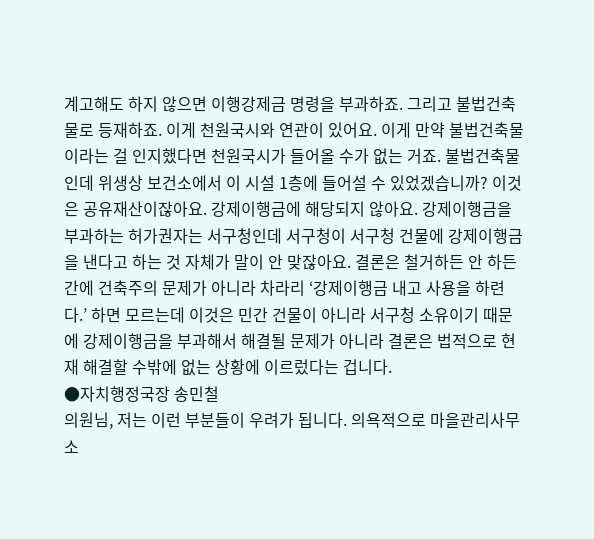계고해도 하지 않으면 이행강제금 명령을 부과하죠. 그리고 불법건축물로 등재하죠. 이게 천원국시와 연관이 있어요. 이게 만약 불법건축물이라는 걸 인지했다면 천원국시가 들어올 수가 없는 거죠. 불법건축물인데 위생상 보건소에서 이 시설 1층에 들어설 수 있었겠습니까? 이것은 공유재산이잖아요. 강제이행금에 해당되지 않아요. 강제이행금을 부과하는 허가권자는 서구청인데 서구청이 서구청 건물에 강제이행금을 낸다고 하는 것 자체가 말이 안 맞잖아요. 결론은 철거하든 안 하든 간에 건축주의 문제가 아니라 차라리 ‘강제이행금 내고 사용을 하련다.’ 하면 모르는데 이것은 민간 건물이 아니라 서구청 소유이기 때문에 강제이행금을 부과해서 해결될 문제가 아니라 결론은 법적으로 현재 해결할 수밖에 없는 상황에 이르렀다는 겁니다.
●자치행정국장 송민철
의원님, 저는 이런 부분들이 우려가 됩니다. 의욕적으로 마을관리사무소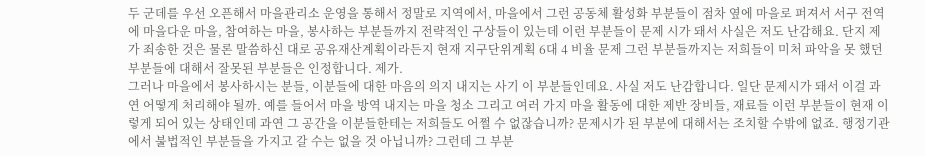두 군데를 우선 오픈해서 마을관리소 운영을 통해서 정말로 지역에서, 마을에서 그런 공동체 활성화 부분들이 점차 옆에 마을로 퍼져서 서구 전역에 마을다운 마을, 참여하는 마을, 봉사하는 부분들까지 전략적인 구상들이 있는데 이런 부분들이 문제 시가 돼서 사실은 저도 난감해요. 단지 제가 죄송한 것은 물론 말씀하신 대로 공유재산계획이라든지 현재 지구단위계획 6대 4 비율 문제 그런 부분들까지는 저희들이 미처 파악을 못 했던 부분들에 대해서 잘못된 부분들은 인정합니다. 제가.
그러나 마을에서 봉사하시는 분들, 이분들에 대한 마음의 의지 내지는 사기 이 부분들인데요. 사실 저도 난감합니다. 일단 문제시가 돼서 이걸 과연 어떻게 처리해야 될까. 예를 들어서 마을 방역 내지는 마을 청소 그리고 여러 가지 마을 활동에 대한 제반 장비들, 재료들 이런 부분들이 현재 이렇게 되어 있는 상태인데 과연 그 공간을 이분들한테는 저희들도 어쩔 수 없잖습니까? 문제시가 된 부분에 대해서는 조치할 수밖에 없죠. 행정기관에서 불법적인 부분들을 가지고 갈 수는 없을 것 아닙니까? 그런데 그 부분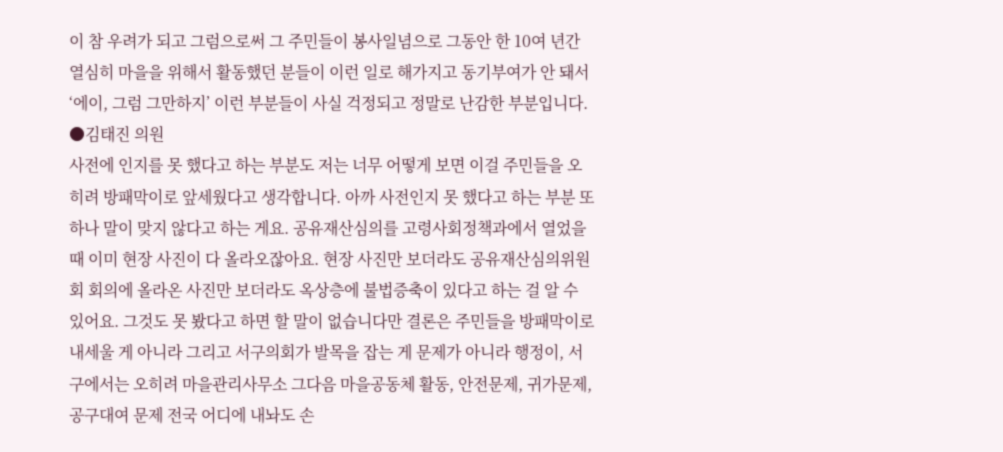이 참 우려가 되고 그럼으로써 그 주민들이 봉사일념으로 그동안 한 10여 년간 열심히 마을을 위해서 활동했던 분들이 이런 일로 해가지고 동기부여가 안 돼서 ‘에이, 그럼 그만하지’ 이런 부분들이 사실 걱정되고 정말로 난감한 부분입니다.
●김태진 의원
사전에 인지를 못 했다고 하는 부분도 저는 너무 어떻게 보면 이걸 주민들을 오히려 방패막이로 앞세웠다고 생각합니다. 아까 사전인지 못 했다고 하는 부분 또 하나 말이 맞지 않다고 하는 게요. 공유재산심의를 고령사회정책과에서 열었을 때 이미 현장 사진이 다 올라오잖아요. 현장 사진만 보더라도 공유재산심의위원회 회의에 올라온 사진만 보더라도 옥상층에 불법증축이 있다고 하는 걸 알 수 있어요. 그것도 못 봤다고 하면 할 말이 없습니다만 결론은 주민들을 방패막이로 내세울 게 아니라 그리고 서구의회가 발목을 잡는 게 문제가 아니라 행정이, 서구에서는 오히려 마을관리사무소 그다음 마을공동체 활동, 안전문제, 귀가문제, 공구대여 문제 전국 어디에 내놔도 손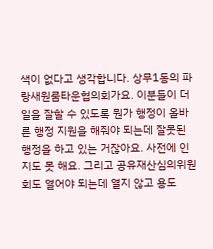색이 없다고 생각합니다. 상무1동의 파랑새원룸타운협의회가요. 이분들이 더 일을 잘할 수 있도록 뭔가 행정이 올바른 행정 지원을 해줘야 되는데 잘못된 행정을 하고 있는 거잖아요. 사전에 인지도 못 해요. 그리고 공유재산심의위원회도 열어야 되는데 열지 않고 용도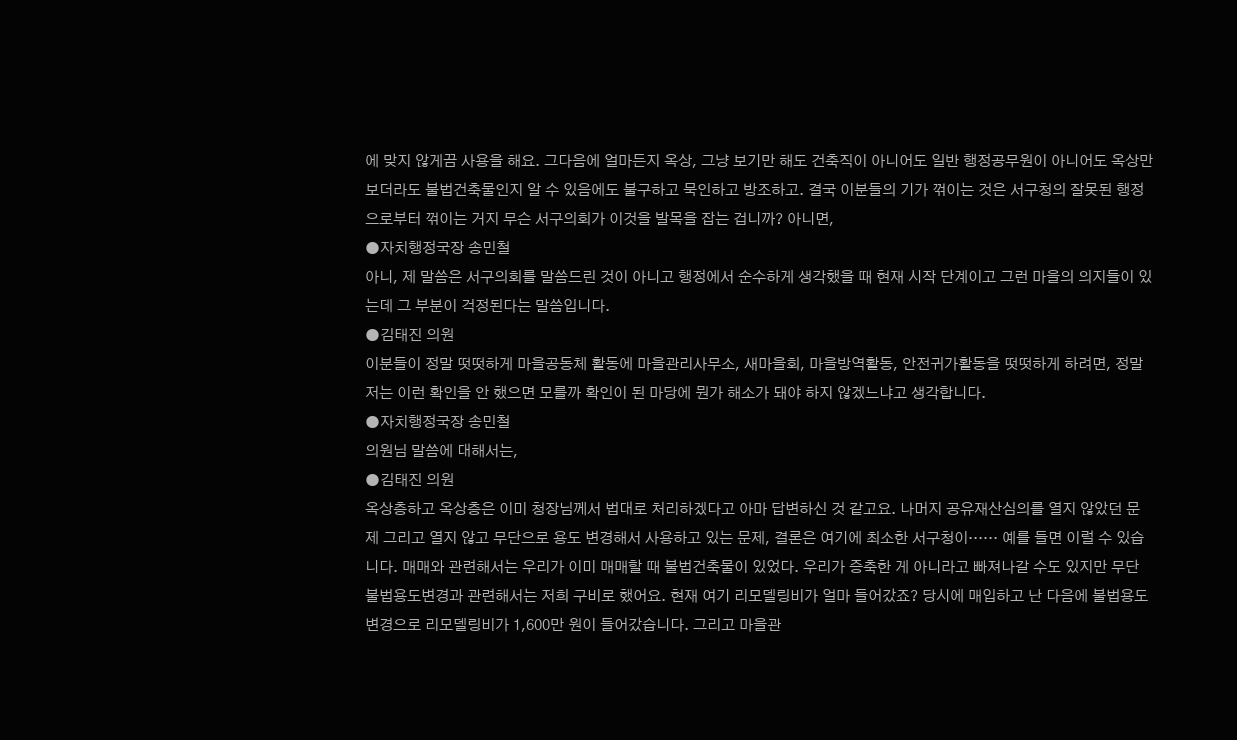에 맞지 않게끔 사용을 해요. 그다음에 얼마든지 옥상, 그냥 보기만 해도 건축직이 아니어도 일반 행정공무원이 아니어도 옥상만 보더라도 불법건축물인지 알 수 있음에도 불구하고 묵인하고 방조하고. 결국 이분들의 기가 꺾이는 것은 서구청의 잘못된 행정으로부터 꺾이는 거지 무슨 서구의회가 이것을 발목을 잡는 겁니까? 아니면,
●자치행정국장 송민철
아니, 제 말씀은 서구의회를 말씀드린 것이 아니고 행정에서 순수하게 생각했을 때 현재 시작 단계이고 그런 마을의 의지들이 있는데 그 부분이 걱정된다는 말씀입니다.
●김태진 의원
이분들이 정말 떳떳하게 마을공동체 활동에 마을관리사무소, 새마을회, 마을방역활동, 안전귀가활동을 떳떳하게 하려면, 정말 저는 이런 확인을 안 했으면 모를까 확인이 된 마당에 뭔가 해소가 돼야 하지 않겠느냐고 생각합니다.
●자치행정국장 송민철
의원님 말씀에 대해서는,
●김태진 의원
옥상층하고 옥상층은 이미 청장님께서 법대로 처리하겠다고 아마 답변하신 것 같고요. 나머지 공유재산심의를 열지 않았던 문제 그리고 열지 않고 무단으로 용도 변경해서 사용하고 있는 문제, 결론은 여기에 최소한 서구청이…… 예를 들면 이럴 수 있습니다. 매매와 관련해서는 우리가 이미 매매할 때 불법건축물이 있었다. 우리가 증축한 게 아니라고 빠져나갈 수도 있지만 무단 불법용도변경과 관련해서는 저희 구비로 했어요. 현재 여기 리모델링비가 얼마 들어갔죠? 당시에 매입하고 난 다음에 불법용도변경으로 리모델링비가 1,600만 원이 들어갔습니다. 그리고 마을관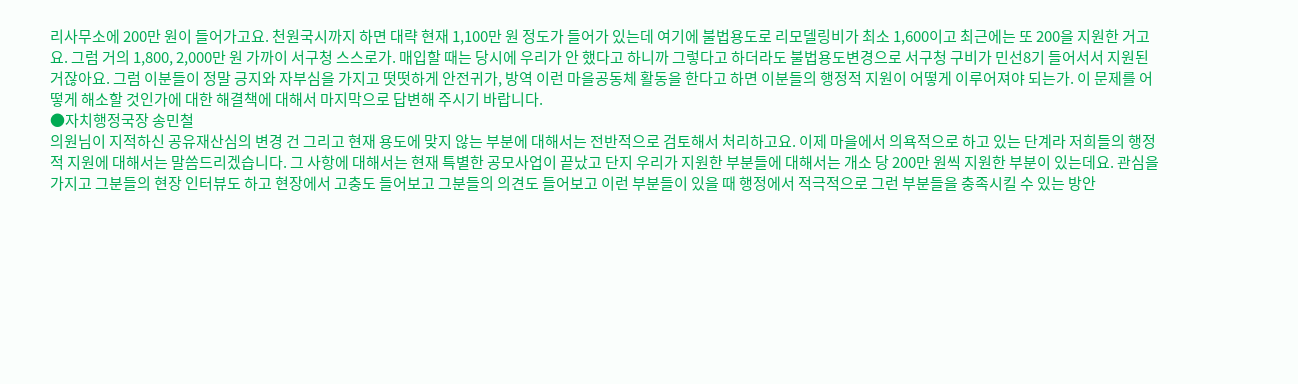리사무소에 200만 원이 들어가고요. 천원국시까지 하면 대략 현재 1,100만 원 정도가 들어가 있는데 여기에 불법용도로 리모델링비가 최소 1,600이고 최근에는 또 200을 지원한 거고요. 그럼 거의 1,800, 2,000만 원 가까이 서구청 스스로가. 매입할 때는 당시에 우리가 안 했다고 하니까 그렇다고 하더라도 불법용도변경으로 서구청 구비가 민선8기 들어서서 지원된 거잖아요. 그럼 이분들이 정말 긍지와 자부심을 가지고 떳떳하게 안전귀가, 방역 이런 마을공동체 활동을 한다고 하면 이분들의 행정적 지원이 어떻게 이루어져야 되는가. 이 문제를 어떻게 해소할 것인가에 대한 해결책에 대해서 마지막으로 답변해 주시기 바랍니다.
●자치행정국장 송민철
의원님이 지적하신 공유재산심의 변경 건 그리고 현재 용도에 맞지 않는 부분에 대해서는 전반적으로 검토해서 처리하고요. 이제 마을에서 의욕적으로 하고 있는 단계라 저희들의 행정적 지원에 대해서는 말씀드리겠습니다. 그 사항에 대해서는 현재 특별한 공모사업이 끝났고 단지 우리가 지원한 부분들에 대해서는 개소 당 200만 원씩 지원한 부분이 있는데요. 관심을 가지고 그분들의 현장 인터뷰도 하고 현장에서 고충도 들어보고 그분들의 의견도 들어보고 이런 부분들이 있을 때 행정에서 적극적으로 그런 부분들을 충족시킬 수 있는 방안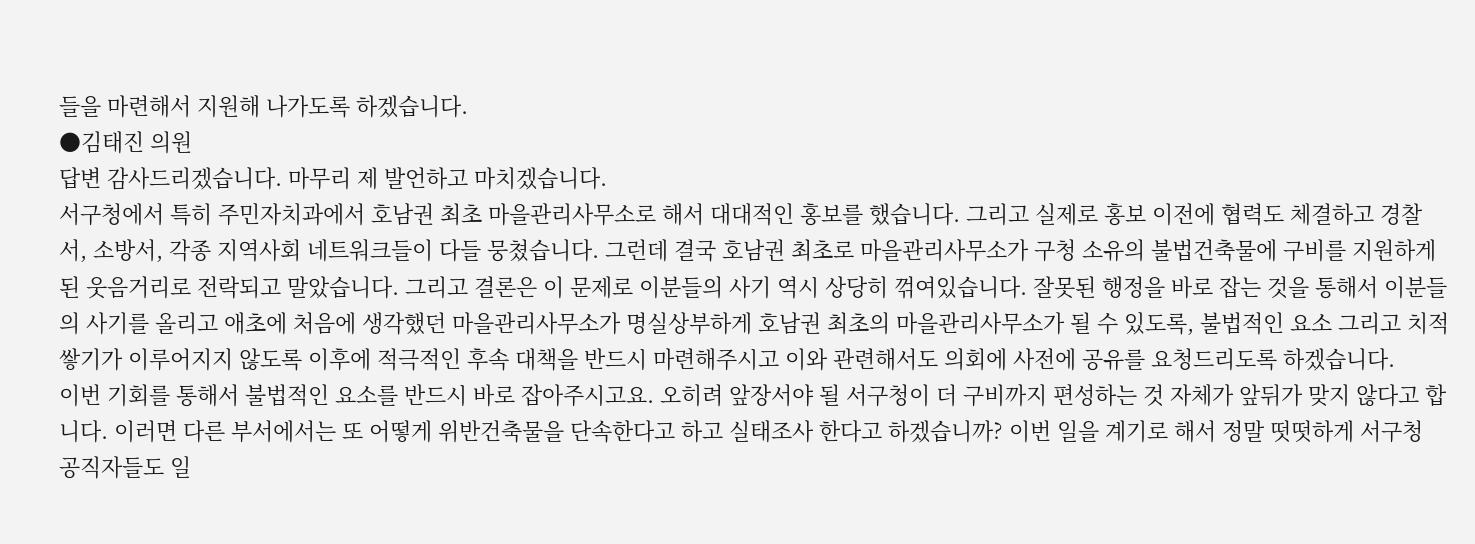들을 마련해서 지원해 나가도록 하겠습니다.
●김태진 의원
답변 감사드리겠습니다. 마무리 제 발언하고 마치겠습니다.
서구청에서 특히 주민자치과에서 호남권 최초 마을관리사무소로 해서 대대적인 홍보를 했습니다. 그리고 실제로 홍보 이전에 협력도 체결하고 경찰서, 소방서, 각종 지역사회 네트워크들이 다들 뭉쳤습니다. 그런데 결국 호남권 최초로 마을관리사무소가 구청 소유의 불법건축물에 구비를 지원하게 된 웃음거리로 전락되고 말았습니다. 그리고 결론은 이 문제로 이분들의 사기 역시 상당히 꺾여있습니다. 잘못된 행정을 바로 잡는 것을 통해서 이분들의 사기를 올리고 애초에 처음에 생각했던 마을관리사무소가 명실상부하게 호남권 최초의 마을관리사무소가 될 수 있도록, 불법적인 요소 그리고 치적 쌓기가 이루어지지 않도록 이후에 적극적인 후속 대책을 반드시 마련해주시고 이와 관련해서도 의회에 사전에 공유를 요청드리도록 하겠습니다.
이번 기회를 통해서 불법적인 요소를 반드시 바로 잡아주시고요. 오히려 앞장서야 될 서구청이 더 구비까지 편성하는 것 자체가 앞뒤가 맞지 않다고 합니다. 이러면 다른 부서에서는 또 어떻게 위반건축물을 단속한다고 하고 실태조사 한다고 하겠습니까? 이번 일을 계기로 해서 정말 떳떳하게 서구청 공직자들도 일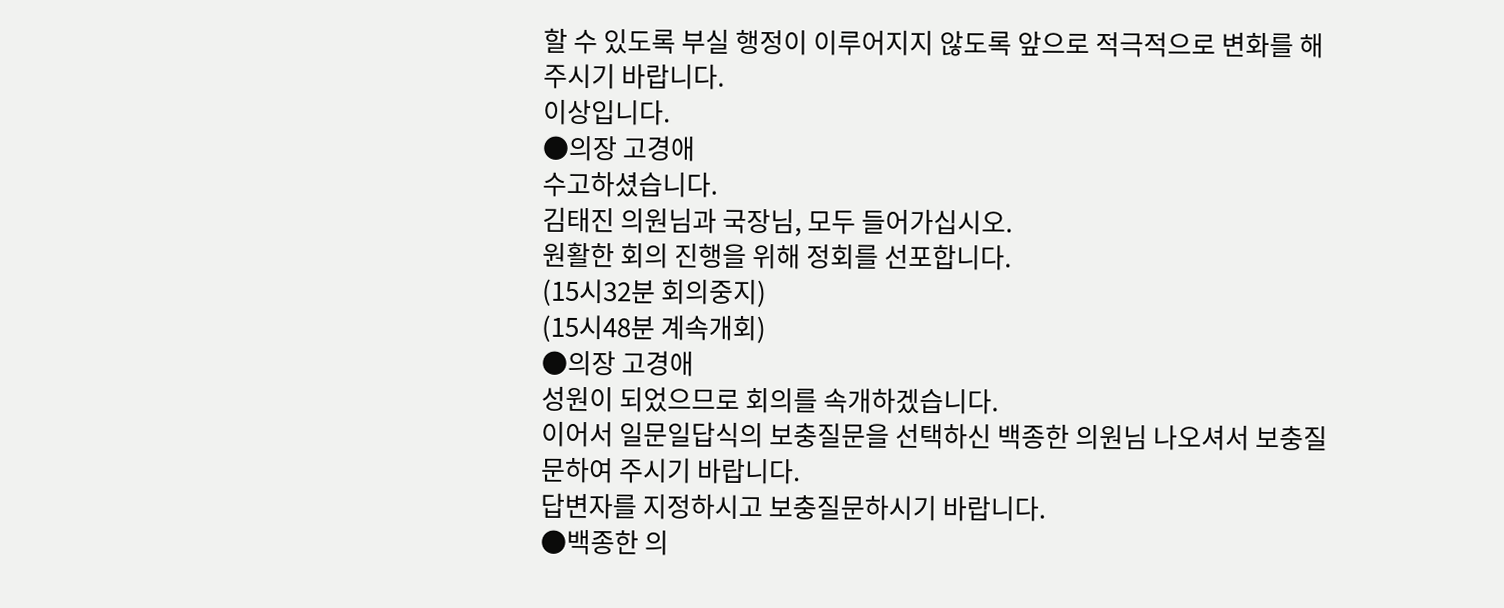할 수 있도록 부실 행정이 이루어지지 않도록 앞으로 적극적으로 변화를 해주시기 바랍니다.
이상입니다.
●의장 고경애
수고하셨습니다.
김태진 의원님과 국장님, 모두 들어가십시오.
원활한 회의 진행을 위해 정회를 선포합니다.
(15시32분 회의중지)
(15시48분 계속개회)
●의장 고경애
성원이 되었으므로 회의를 속개하겠습니다.
이어서 일문일답식의 보충질문을 선택하신 백종한 의원님 나오셔서 보충질문하여 주시기 바랍니다.
답변자를 지정하시고 보충질문하시기 바랍니다.
●백종한 의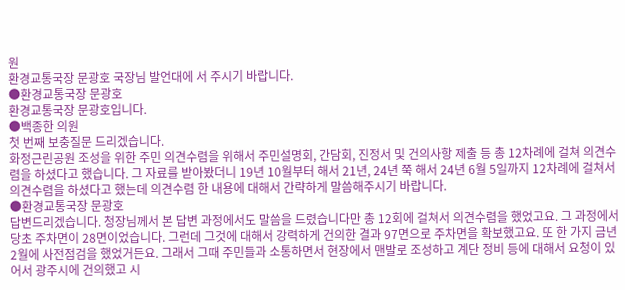원
환경교통국장 문광호 국장님 발언대에 서 주시기 바랍니다.
●환경교통국장 문광호
환경교통국장 문광호입니다.
●백종한 의원
첫 번째 보충질문 드리겠습니다.
화정근린공원 조성을 위한 주민 의견수렴을 위해서 주민설명회, 간담회, 진정서 및 건의사항 제출 등 총 12차례에 걸쳐 의견수렴을 하셨다고 했습니다. 그 자료를 받아봤더니 19년 10월부터 해서 21년, 24년 쭉 해서 24년 6월 5일까지 12차례에 걸쳐서 의견수렴을 하셨다고 했는데 의견수렴 한 내용에 대해서 간략하게 말씀해주시기 바랍니다.
●환경교통국장 문광호
답변드리겠습니다. 청장님께서 본 답변 과정에서도 말씀을 드렸습니다만 총 12회에 걸쳐서 의견수렴을 했었고요. 그 과정에서 당초 주차면이 28면이었습니다. 그런데 그것에 대해서 강력하게 건의한 결과 97면으로 주차면을 확보했고요. 또 한 가지 금년 2월에 사전점검을 했었거든요. 그래서 그때 주민들과 소통하면서 현장에서 맨발로 조성하고 계단 정비 등에 대해서 요청이 있어서 광주시에 건의했고 시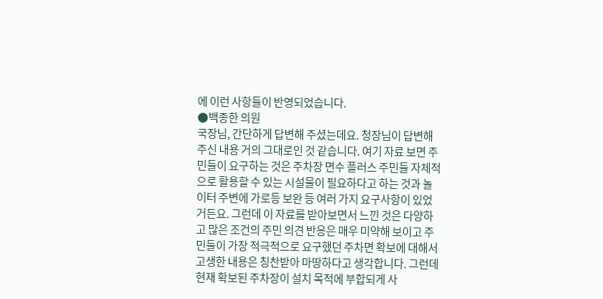에 이런 사항들이 반영되었습니다.
●백종한 의원
국장님, 간단하게 답변해 주셨는데요. 청장님이 답변해 주신 내용 거의 그대로인 것 같습니다. 여기 자료 보면 주민들이 요구하는 것은 주차장 면수 플러스 주민들 자체적으로 활용할 수 있는 시설물이 필요하다고 하는 것과 놀이터 주변에 가로등 보완 등 여러 가지 요구사항이 있었거든요. 그런데 이 자료를 받아보면서 느낀 것은 다양하고 많은 조건의 주민 의견 반응은 매우 미약해 보이고 주민들이 가장 적극적으로 요구했던 주차면 확보에 대해서 고생한 내용은 칭찬받아 마땅하다고 생각합니다. 그런데 현재 확보된 주차장이 설치 목적에 부합되게 사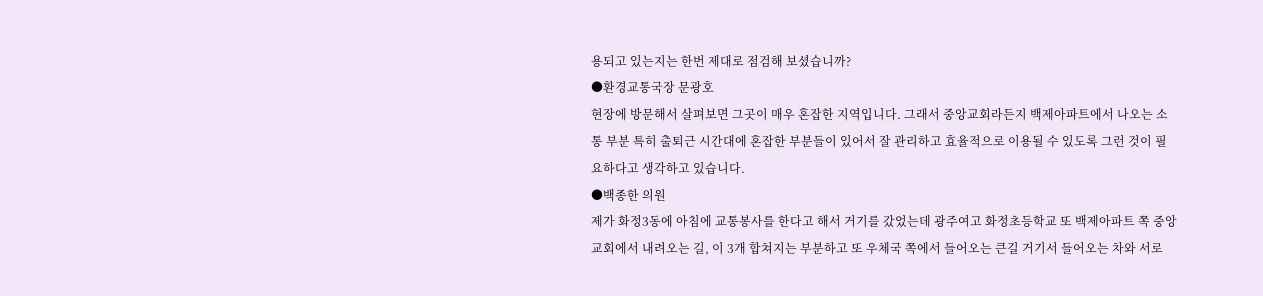용되고 있는지는 한번 제대로 점검해 보셨습니까?
●환경교통국장 문광호
현장에 방문해서 살펴보면 그곳이 매우 혼잡한 지역입니다. 그래서 중앙교회라든지 백제아파트에서 나오는 소통 부분 특히 출퇴근 시간대에 혼잡한 부분들이 있어서 잘 관리하고 효율적으로 이용될 수 있도록 그런 것이 필요하다고 생각하고 있습니다.
●백종한 의원
제가 화정3동에 아침에 교통봉사를 한다고 해서 거기를 갔었는데 광주여고 화정초등학교 또 백제아파트 쪽 중앙교회에서 내려오는 길, 이 3개 합쳐지는 부분하고 또 우체국 쪽에서 들어오는 큰길 거기서 들어오는 차와 서로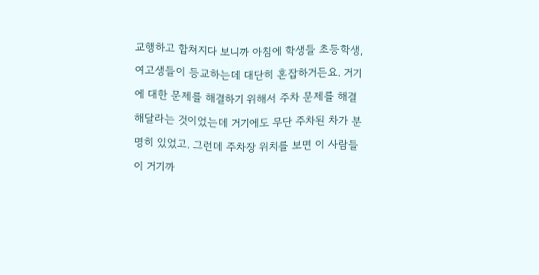교행하고 합쳐지다 보니까 아침에 학생들 초등학생, 여고생들이 등교하는데 대단히 혼잡하거든요. 거기에 대한 문제를 해결하기 위해서 주차 문제를 해결해달라는 것이었는데 거기에도 무단 주차된 차가 분명히 있었고. 그런데 주차장 위치를 보면 이 사람들이 거기까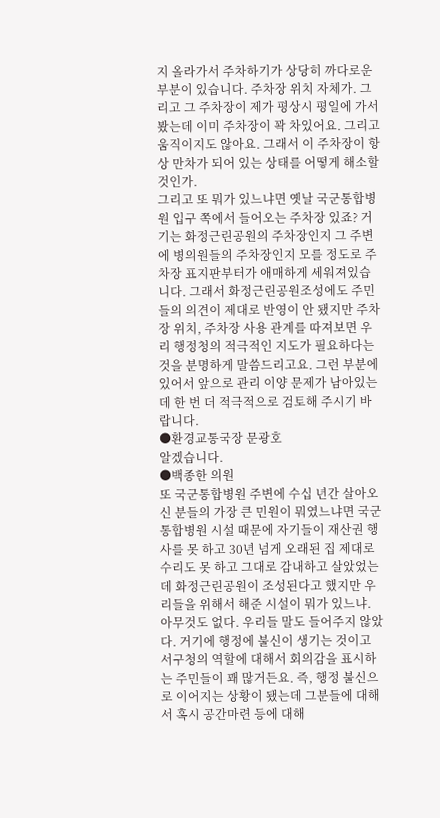지 올라가서 주차하기가 상당히 까다로운 부분이 있습니다. 주차장 위치 자체가. 그리고 그 주차장이 제가 평상시 평일에 가서 봤는데 이미 주차장이 꽉 차있어요. 그리고 움직이지도 않아요. 그래서 이 주차장이 항상 만차가 되어 있는 상태를 어떻게 해소할 것인가.
그리고 또 뭐가 있느냐면 옛날 국군통합병원 입구 쪽에서 들어오는 주차장 있죠? 거기는 화정근린공원의 주차장인지 그 주변에 병의원들의 주차장인지 모를 정도로 주차장 표지판부터가 애매하게 세워져있습니다. 그래서 화정근린공원조성에도 주민들의 의견이 제대로 반영이 안 됐지만 주차장 위치, 주차장 사용 관계를 따져보면 우리 행정청의 적극적인 지도가 필요하다는 것을 분명하게 말씀드리고요. 그런 부분에 있어서 앞으로 관리 이양 문제가 남아있는데 한 번 더 적극적으로 검토해 주시기 바랍니다.
●환경교통국장 문광호
알겠습니다.
●백종한 의원
또 국군통합병원 주변에 수십 년간 살아오신 분들의 가장 큰 민원이 뭐였느냐면 국군통합병원 시설 때문에 자기들이 재산권 행사를 못 하고 30년 넘게 오래된 집 제대로 수리도 못 하고 그대로 감내하고 살았었는데 화정근린공원이 조성된다고 했지만 우리들을 위해서 해준 시설이 뭐가 있느냐. 아무것도 없다. 우리들 말도 들어주지 않았다. 거기에 행정에 불신이 생기는 것이고 서구청의 역할에 대해서 회의감을 표시하는 주민들이 꽤 많거든요. 즉, 행정 불신으로 이어지는 상황이 됐는데 그분들에 대해서 혹시 공간마련 등에 대해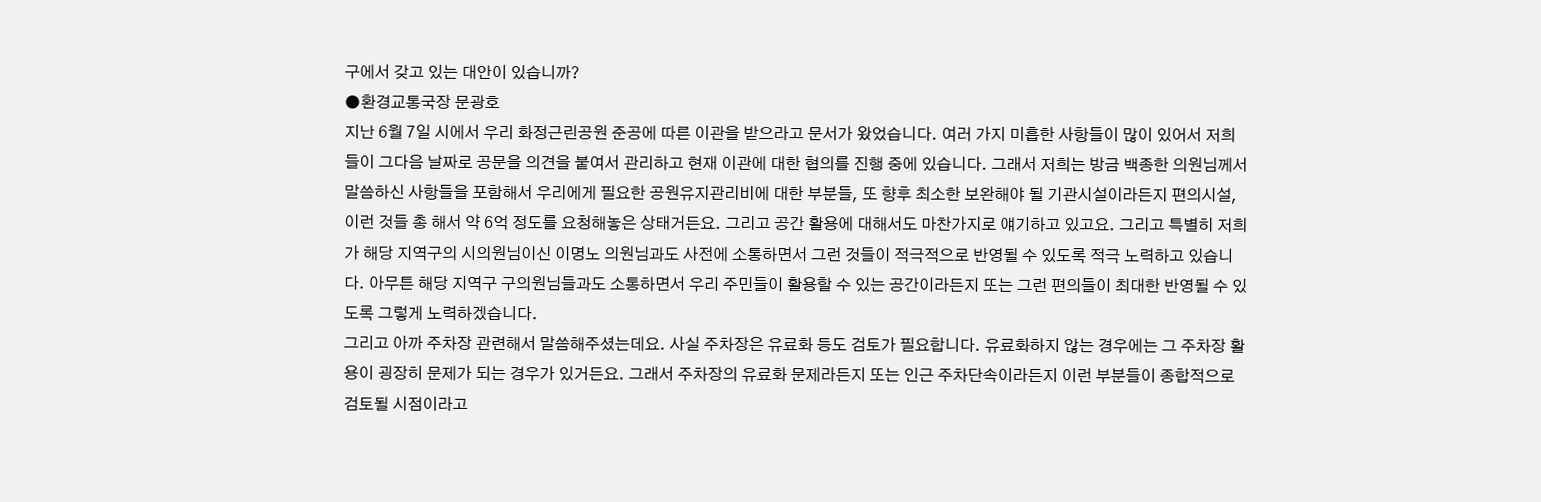구에서 갖고 있는 대안이 있습니까?
●환경교통국장 문광호
지난 6월 7일 시에서 우리 화정근린공원 준공에 따른 이관을 받으라고 문서가 왔었습니다. 여러 가지 미흡한 사항들이 많이 있어서 저희들이 그다음 날짜로 공문을 의견을 붙여서 관리하고 현재 이관에 대한 협의를 진행 중에 있습니다. 그래서 저희는 방금 백종한 의원님께서 말씀하신 사항들을 포함해서 우리에게 필요한 공원유지관리비에 대한 부분들, 또 향후 최소한 보완해야 될 기관시설이라든지 편의시설, 이런 것들 총 해서 약 6억 정도를 요청해놓은 상태거든요. 그리고 공간 활용에 대해서도 마찬가지로 얘기하고 있고요. 그리고 특별히 저희가 해당 지역구의 시의원님이신 이명노 의원님과도 사전에 소통하면서 그런 것들이 적극적으로 반영될 수 있도록 적극 노력하고 있습니다. 아무튼 해당 지역구 구의원님들과도 소통하면서 우리 주민들이 활용할 수 있는 공간이라든지 또는 그런 편의들이 최대한 반영될 수 있도록 그렇게 노력하겠습니다.
그리고 아까 주차장 관련해서 말씀해주셨는데요. 사실 주차장은 유료화 등도 검토가 필요합니다. 유료화하지 않는 경우에는 그 주차장 활용이 굉장히 문제가 되는 경우가 있거든요. 그래서 주차장의 유료화 문제라든지 또는 인근 주차단속이라든지 이런 부분들이 종합적으로 검토될 시점이라고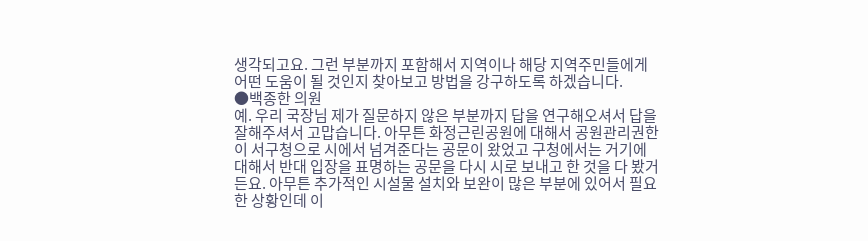생각되고요. 그런 부분까지 포함해서 지역이나 해당 지역주민들에게 어떤 도움이 될 것인지 찾아보고 방법을 강구하도록 하겠습니다.
●백종한 의원
예. 우리 국장님 제가 질문하지 않은 부분까지 답을 연구해오셔서 답을 잘해주셔서 고맙습니다. 아무튼 화정근린공원에 대해서 공원관리권한이 서구청으로 시에서 넘겨준다는 공문이 왔었고 구청에서는 거기에 대해서 반대 입장을 표명하는 공문을 다시 시로 보내고 한 것을 다 봤거든요. 아무튼 추가적인 시설물 설치와 보완이 많은 부분에 있어서 필요한 상황인데 이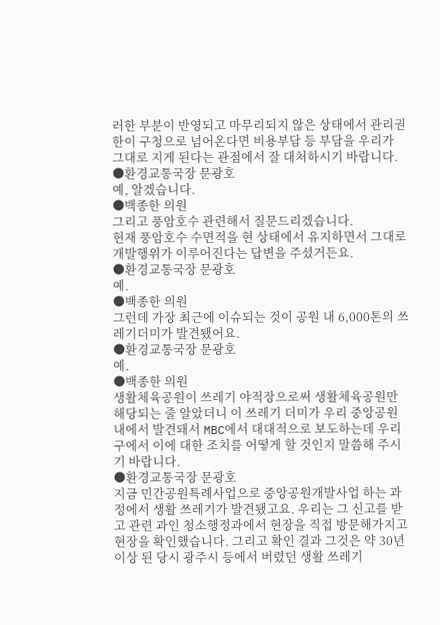러한 부분이 반영되고 마무리되지 않은 상태에서 관리권한이 구청으로 넘어온다면 비용부담 등 부담을 우리가 그대로 지게 된다는 관점에서 잘 대처하시기 바랍니다.
●환경교통국장 문광호
예, 알겠습니다.
●백종한 의원
그리고 풍암호수 관련해서 질문드리겠습니다.
현재 풍암호수 수면적을 현 상태에서 유지하면서 그대로 개발행위가 이루어진다는 답변을 주셨거든요.
●환경교통국장 문광호
예.
●백종한 의원
그런데 가장 최근에 이슈되는 것이 공원 내 6,000톤의 쓰레기더미가 발견됐어요.
●환경교통국장 문광호
예.
●백종한 의원
생활체육공원이 쓰레기 야적장으로써 생활체육공원만 해당되는 줄 알았더니 이 쓰레기 더미가 우리 중앙공원 내에서 발견돼서 MBC에서 대대적으로 보도하는데 우리 구에서 이에 대한 조치를 어떻게 할 것인지 말씀해 주시기 바랍니다.
●환경교통국장 문광호
지금 민간공원특례사업으로 중앙공원개발사업 하는 과정에서 생활 쓰레기가 발견됐고요. 우리는 그 신고를 받고 관련 과인 청소행정과에서 현장을 직접 방문해가지고 현장을 확인했습니다. 그리고 확인 결과 그것은 약 30년 이상 된 당시 광주시 등에서 버렸던 생활 쓰레기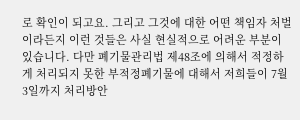로 확인이 되고요. 그리고 그것에 대한 어떤 책임자 처벌이라든지 이런 것들은 사실 현실적으로 어려운 부분이 있습니다. 다만 폐기물관리법 제48조에 의해서 적정하게 처리되지 못한 부적정폐기물에 대해서 저희들이 7월 3일까지 처리방안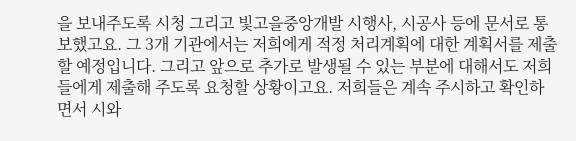을 보내주도록 시청 그리고 빛고을중앙개발 시행사, 시공사 등에 문서로 통보했고요. 그 3개 기관에서는 저희에게 적정 처리계획에 대한 계획서를 제출할 예정입니다. 그리고 앞으로 추가로 발생될 수 있는 부분에 대해서도 저희들에게 제출해 주도록 요청할 상황이고요. 저희들은 계속 주시하고 확인하면서 시와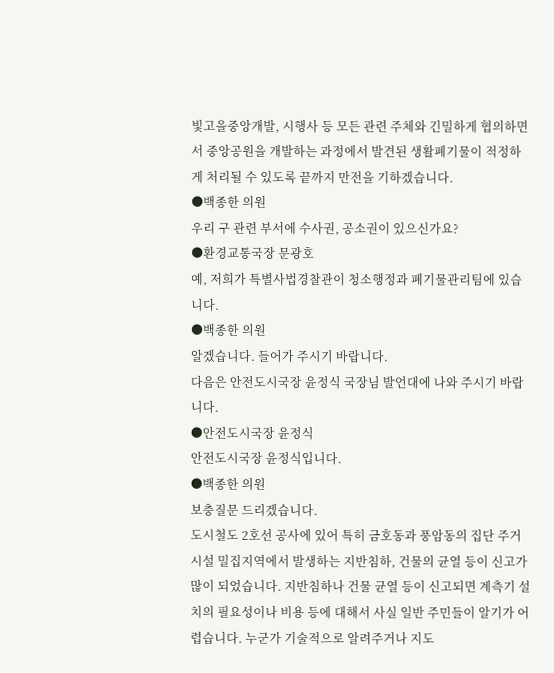빛고을중앙개발, 시행사 등 모든 관련 주체와 긴밀하게 협의하면서 중앙공원을 개발하는 과정에서 발견된 생활폐기물이 적정하게 처리될 수 있도록 끝까지 만전을 기하겠습니다.
●백종한 의원
우리 구 관련 부서에 수사권, 공소권이 있으신가요?
●환경교통국장 문광호
예, 저희가 특별사법경찰관이 청소행정과 폐기물관리팀에 있습니다.
●백종한 의원
알겠습니다. 들어가 주시기 바랍니다.
다음은 안전도시국장 윤정식 국장님 발언대에 나와 주시기 바랍니다.
●안전도시국장 윤정식
안전도시국장 윤정식입니다.
●백종한 의원
보충질문 드리겠습니다.
도시철도 2호선 공사에 있어 특히 금호동과 풍암동의 집단 주거시설 밀집지역에서 발생하는 지반침하, 건물의 균열 등이 신고가 많이 되었습니다. 지반침하나 건물 균열 등이 신고되면 계측기 설치의 필요성이나 비용 등에 대해서 사실 일반 주민들이 알기가 어렵습니다. 누군가 기술적으로 알려주거나 지도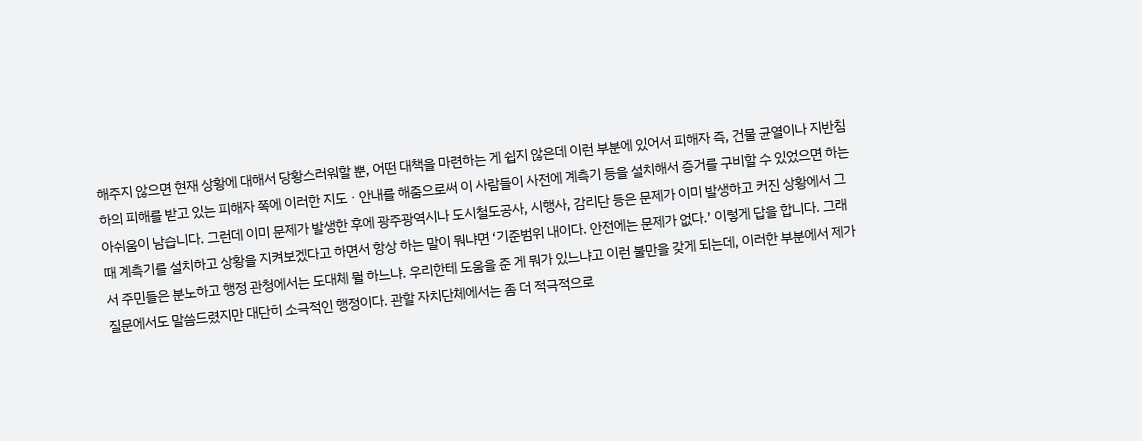해주지 않으면 현재 상황에 대해서 당황스러워할 뿐, 어떤 대책을 마련하는 게 쉽지 않은데 이런 부분에 있어서 피해자 즉, 건물 균열이나 지반침하의 피해를 받고 있는 피해자 쪽에 이러한 지도ㆍ안내를 해줌으로써 이 사람들이 사전에 계측기 등을 설치해서 증거를 구비할 수 있었으면 하는 아쉬움이 남습니다. 그런데 이미 문제가 발생한 후에 광주광역시나 도시철도공사, 시행사, 감리단 등은 문제가 이미 발생하고 커진 상황에서 그때 계측기를 설치하고 상황을 지켜보겠다고 하면서 항상 하는 말이 뭐냐면 ‘기준범위 내이다. 안전에는 문제가 없다.’ 이렇게 답을 합니다. 그래서 주민들은 분노하고 행정 관청에서는 도대체 뭘 하느냐. 우리한테 도움을 준 게 뭐가 있느냐고 이런 불만을 갖게 되는데, 이러한 부분에서 제가 질문에서도 말씀드렸지만 대단히 소극적인 행정이다. 관할 자치단체에서는 좀 더 적극적으로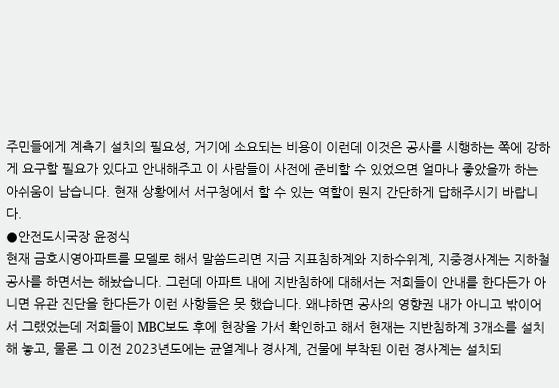주민들에게 계측기 설치의 필요성, 거기에 소요되는 비용이 이런데 이것은 공사를 시행하는 쪽에 강하게 요구할 필요가 있다고 안내해주고 이 사람들이 사전에 준비할 수 있었으면 얼마나 좋았을까 하는 아쉬움이 남습니다. 현재 상황에서 서구청에서 할 수 있는 역할이 뭔지 간단하게 답해주시기 바랍니다.
●안전도시국장 윤정식
현재 금호시영아파트를 모델로 해서 말씀드리면 지금 지표침하계와 지하수위계, 지중경사계는 지하철 공사를 하면서는 해놨습니다. 그런데 아파트 내에 지반침하에 대해서는 저희들이 안내를 한다든가 아니면 유관 진단을 한다든가 이런 사항들은 못 했습니다. 왜냐하면 공사의 영향권 내가 아니고 밖이어서 그랬었는데 저희들이 MBC보도 후에 현장을 가서 확인하고 해서 현재는 지반침하계 3개소를 설치해 놓고, 물론 그 이전 2023년도에는 균열계나 경사계, 건물에 부착된 이런 경사계는 설치되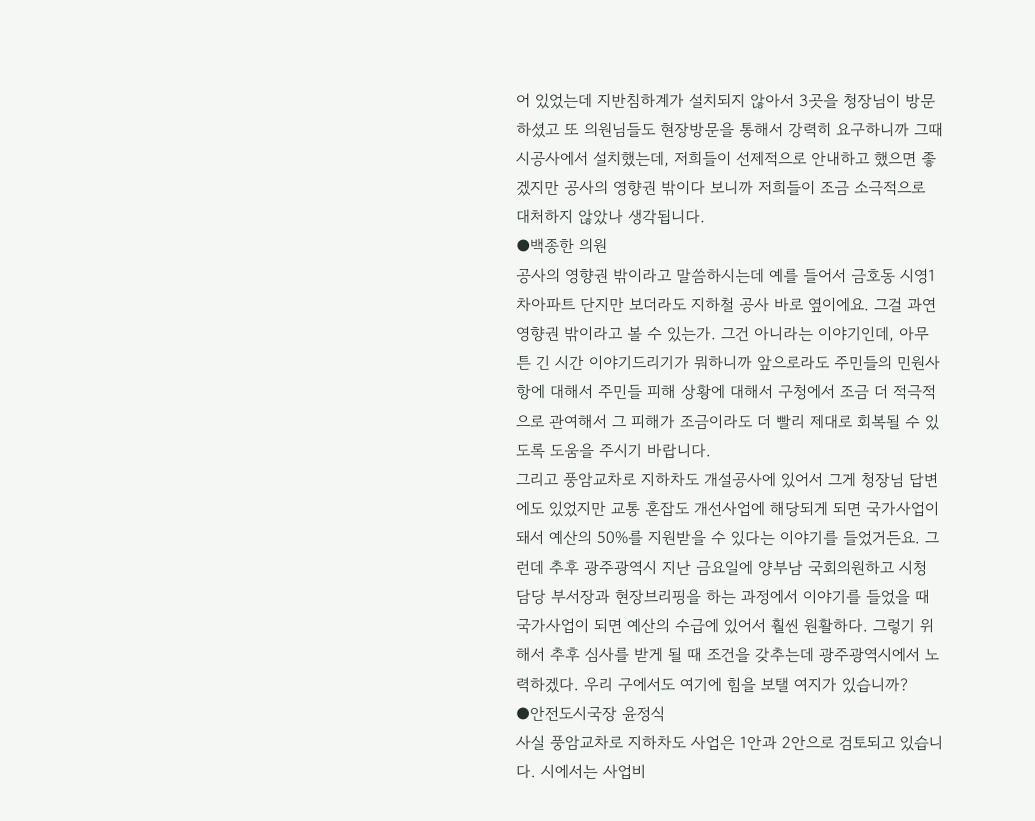어 있었는데 지반침하계가 설치되지 않아서 3곳을 청장님이 방문하셨고 또 의원님들도 현장방문을 통해서 강력히 요구하니까 그때 시공사에서 설치했는데, 저희들이 선제적으로 안내하고 했으면 좋겠지만 공사의 영향권 밖이다 보니까 저희들이 조금 소극적으로 대처하지 않았나 생각됩니다.
●백종한 의원
공사의 영향권 밖이라고 말씀하시는데 예를 들어서 금호동 시영1차아파트 단지만 보더라도 지하철 공사 바로 옆이에요. 그걸 과연 영향권 밖이라고 볼 수 있는가. 그건 아니라는 이야기인데, 아무튼 긴 시간 이야기드리기가 뭐하니까 앞으로라도 주민들의 민원사항에 대해서 주민들 피해 상황에 대해서 구청에서 조금 더 적극적으로 관여해서 그 피해가 조금이라도 더 빨리 제대로 회복될 수 있도록 도움을 주시기 바랍니다.
그리고 풍암교차로 지하차도 개설공사에 있어서 그게 청장님 답변에도 있었지만 교통 혼잡도 개선사업에 해당되게 되면 국가사업이 돼서 예산의 50%를 지원받을 수 있다는 이야기를 들었거든요. 그런데 추후 광주광역시 지난 금요일에 양부남 국회의원하고 시청 담당 부서장과 현장브리핑을 하는 과정에서 이야기를 들었을 때 국가사업이 되면 예산의 수급에 있어서 훨씬 원활하다. 그렇기 위해서 추후 심사를 받게 될 때 조건을 갖추는데 광주광역시에서 노력하겠다. 우리 구에서도 여기에 힘을 보탤 여지가 있습니까?
●안전도시국장 윤정식
사실 풍암교차로 지하차도 사업은 1안과 2안으로 검토되고 있습니다. 시에서는 사업비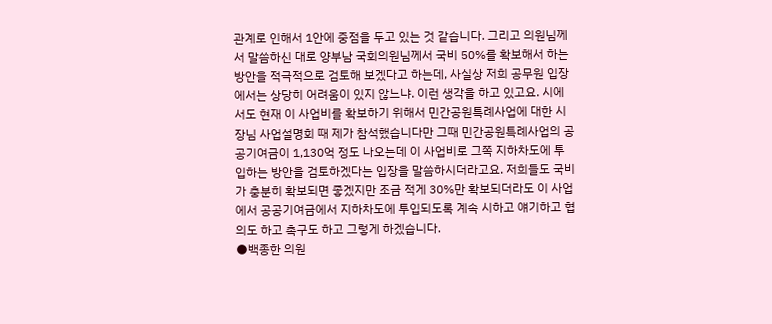관계로 인해서 1안에 중점을 두고 있는 것 같습니다. 그리고 의원님께서 말씀하신 대로 양부남 국회의원님께서 국비 50%를 확보해서 하는 방안을 적극적으로 검토해 보겠다고 하는데, 사실상 저희 공무원 입장에서는 상당히 어려움이 있지 않느냐. 이런 생각을 하고 있고요. 시에서도 현재 이 사업비를 확보하기 위해서 민간공원특례사업에 대한 시장님 사업설명회 때 제가 참석했습니다만 그때 민간공원특례사업의 공공기여금이 1,130억 정도 나오는데 이 사업비로 그쪽 지하차도에 투입하는 방안을 검토하겠다는 입장을 말씀하시더라고요. 저희들도 국비가 충분히 확보되면 좋겠지만 조금 적게 30%만 확보되더라도 이 사업에서 공공기여금에서 지하차도에 투입되도록 계속 시하고 얘기하고 협의도 하고 촉구도 하고 그렇게 하겠습니다.
●백종한 의원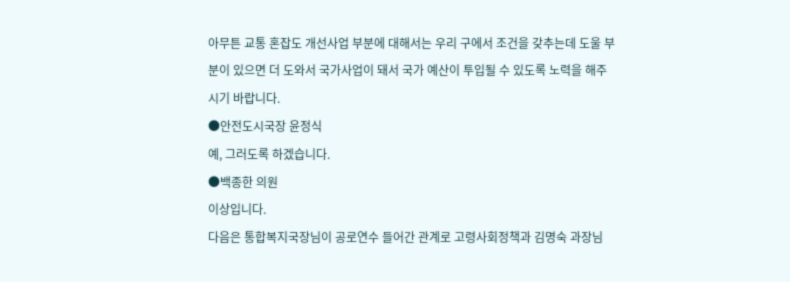아무튼 교통 혼잡도 개선사업 부분에 대해서는 우리 구에서 조건을 갖추는데 도울 부분이 있으면 더 도와서 국가사업이 돼서 국가 예산이 투입될 수 있도록 노력을 해주시기 바랍니다.
●안전도시국장 윤정식
예, 그러도록 하겠습니다.
●백종한 의원
이상입니다.
다음은 통합복지국장님이 공로연수 들어간 관계로 고령사회정책과 김명숙 과장님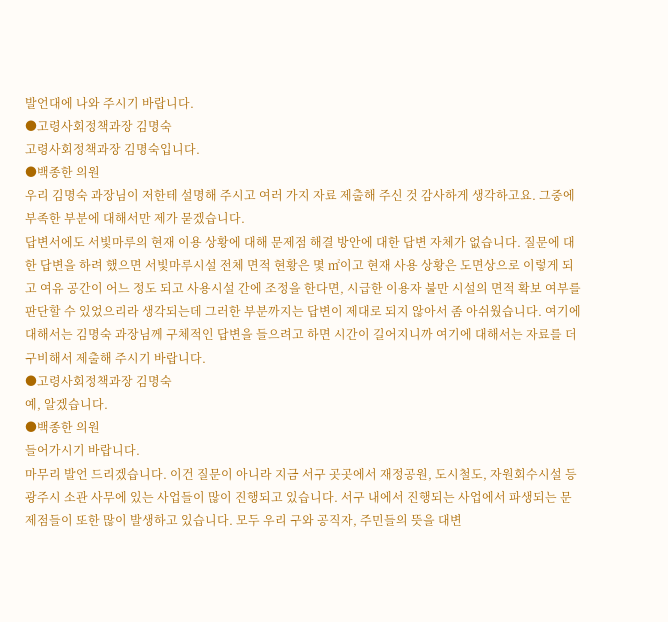발언대에 나와 주시기 바랍니다.
●고령사회정책과장 김명숙
고령사회정책과장 김명숙입니다.
●백종한 의원
우리 김명숙 과장님이 저한테 설명해 주시고 여러 가지 자료 제출해 주신 것 감사하게 생각하고요. 그중에 부족한 부분에 대해서만 제가 묻겠습니다.
답변서에도 서빛마루의 현재 이용 상황에 대해 문제점 해결 방안에 대한 답변 자체가 없습니다. 질문에 대한 답변을 하려 했으면 서빛마루시설 전체 면적 현황은 몇 ㎡이고 현재 사용 상황은 도면상으로 이렇게 되고 여유 공간이 어느 정도 되고 사용시설 간에 조정을 한다면, 시급한 이용자 불만 시설의 면적 확보 여부를 판단할 수 있었으리라 생각되는데 그러한 부분까지는 답변이 제대로 되지 않아서 좀 아쉬웠습니다. 여기에 대해서는 김명숙 과장님께 구체적인 답변을 들으려고 하면 시간이 길어지니까 여기에 대해서는 자료를 더 구비해서 제출해 주시기 바랍니다.
●고령사회정책과장 김명숙
예, 알겠습니다.
●백종한 의원
들어가시기 바랍니다.
마무리 발언 드리겠습니다. 이건 질문이 아니라 지금 서구 곳곳에서 재정공원, 도시철도, 자원회수시설 등 광주시 소관 사무에 있는 사업들이 많이 진행되고 있습니다. 서구 내에서 진행되는 사업에서 파생되는 문제점들이 또한 많이 발생하고 있습니다. 모두 우리 구와 공직자, 주민들의 뜻을 대변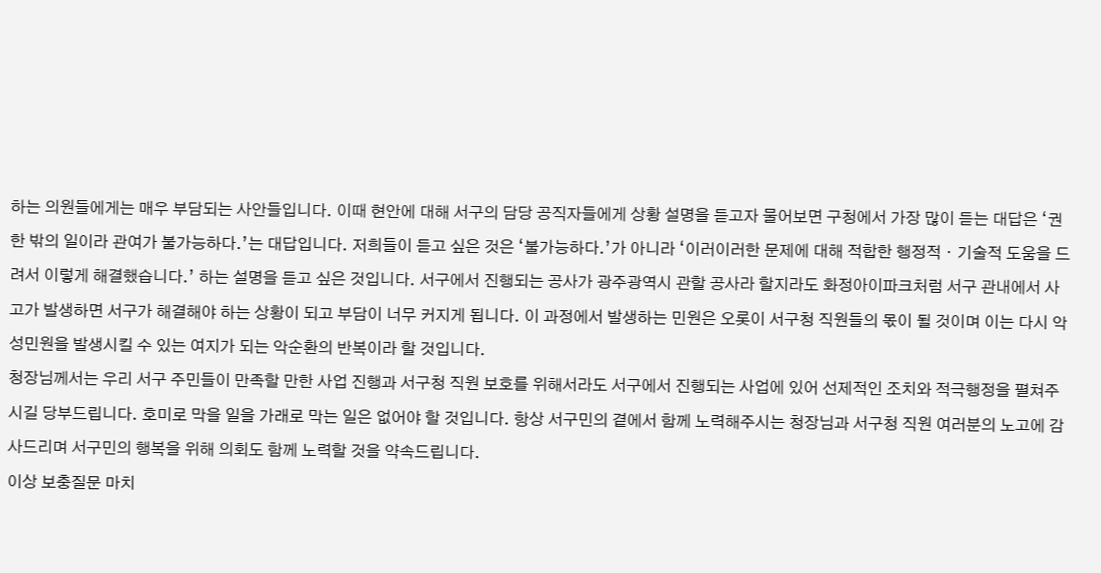하는 의원들에게는 매우 부담되는 사안들입니다. 이때 현안에 대해 서구의 담당 공직자들에게 상황 설명을 듣고자 물어보면 구청에서 가장 많이 듣는 대답은 ‘권한 밖의 일이라 관여가 불가능하다.’는 대답입니다. 저희들이 듣고 싶은 것은 ‘불가능하다.’가 아니라 ‘이러이러한 문제에 대해 적합한 행정적ㆍ기술적 도움을 드려서 이렇게 해결했습니다.’ 하는 설명을 듣고 싶은 것입니다. 서구에서 진행되는 공사가 광주광역시 관할 공사라 할지라도 화정아이파크처럼 서구 관내에서 사고가 발생하면 서구가 해결해야 하는 상황이 되고 부담이 너무 커지게 됩니다. 이 과정에서 발생하는 민원은 오롯이 서구청 직원들의 몫이 될 것이며 이는 다시 악성민원을 발생시킬 수 있는 여지가 되는 악순환의 반복이라 할 것입니다.
청장님께서는 우리 서구 주민들이 만족할 만한 사업 진행과 서구청 직원 보호를 위해서라도 서구에서 진행되는 사업에 있어 선제적인 조치와 적극행정을 펼쳐주시길 당부드립니다. 호미로 막을 일을 가래로 막는 일은 없어야 할 것입니다. 항상 서구민의 곁에서 함께 노력해주시는 청장님과 서구청 직원 여러분의 노고에 감사드리며 서구민의 행복을 위해 의회도 함께 노력할 것을 약속드립니다.
이상 보충질문 마치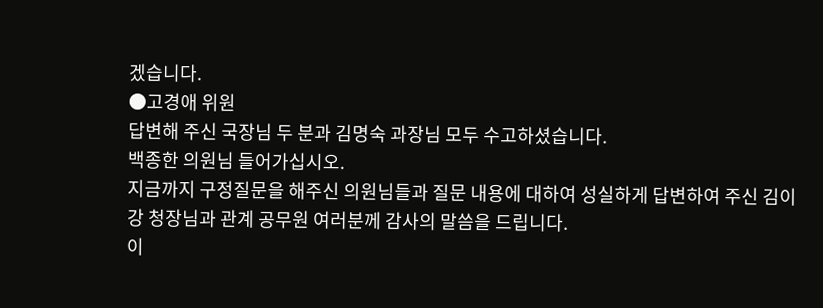겠습니다.
●고경애 위원
답변해 주신 국장님 두 분과 김명숙 과장님 모두 수고하셨습니다.
백종한 의원님 들어가십시오.
지금까지 구정질문을 해주신 의원님들과 질문 내용에 대하여 성실하게 답변하여 주신 김이강 청장님과 관계 공무원 여러분께 감사의 말씀을 드립니다.
이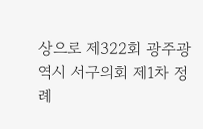상으로 제322회 광주광역시 서구의회 제1차 정례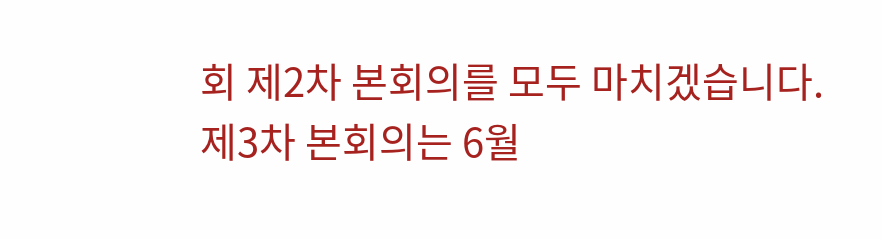회 제2차 본회의를 모두 마치겠습니다.
제3차 본회의는 6월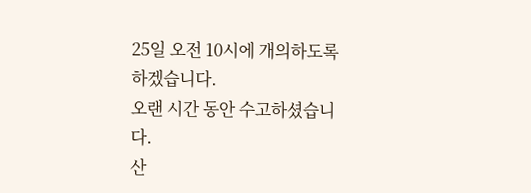25일 오전 10시에 개의하도록 하겠습니다.
오랜 시간 동안 수고하셨습니다.
산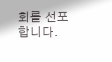회를 선포합니다.